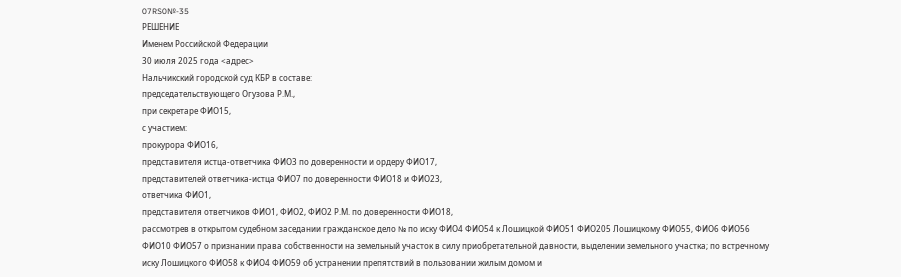07RS0№-35
РЕШЕНИЕ
Именем Российской Федерации
30 июля 2025 года <адрес>
Нальчикский городской суд КБР в составе:
председательствующего Огузова Р.М.,
при секретаре ФИО15,
с участием:
прокурора ФИО16,
представителя истца-ответчика ФИО3 по доверенности и ордеру ФИО17,
представителей ответчика-истца ФИО7 по доверенности ФИО18 и ФИО23,
ответчика ФИО1,
представителя ответчиков ФИО1, ФИО2, ФИО2 Р.М. по доверенности ФИО18,
рассмотрев в открытом судебном заседании гражданское дело № по иску ФИО4 ФИО54 к Лошицкой ФИО51 ФИО205 Лошицкому ФИО55, ФИО6 ФИО56 ФИО10 ФИО57 о признании права собственности на земельный участок в силу приобретательной давности, выделении земельного участка; по встречному иску Лошицкого ФИО58 к ФИО4 ФИО59 об устранении препятствий в пользовании жилым домом и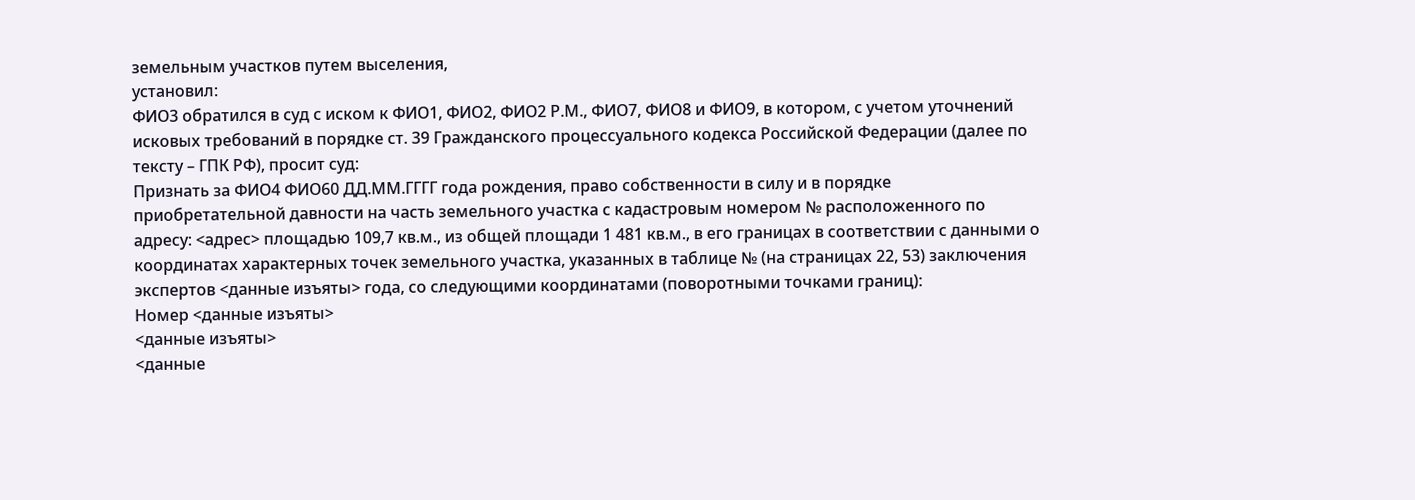земельным участков путем выселения,
установил:
ФИО3 обратился в суд с иском к ФИО1, ФИО2, ФИО2 Р.М., ФИО7, ФИО8 и ФИО9, в котором, с учетом уточнений исковых требований в порядке ст. 39 Гражданского процессуального кодекса Российской Федерации (далее по тексту – ГПК РФ), просит суд:
Признать за ФИО4 ФИО60 ДД.ММ.ГГГГ года рождения, право собственности в силу и в порядке приобретательной давности на часть земельного участка с кадастровым номером № расположенного по адресу: <адрес> площадью 109,7 кв.м., из общей площади 1 481 кв.м., в его границах в соответствии с данными о координатах характерных точек земельного участка, указанных в таблице № (на страницах 22, 53) заключения экспертов <данные изъяты> года, со следующими координатами (поворотными точками границ):
Номер <данные изъяты>
<данные изъяты>
<данные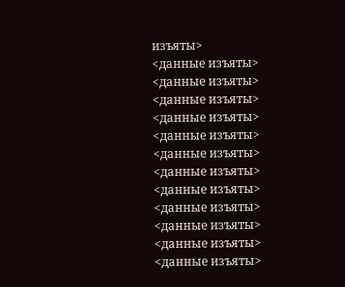изъяты>
<данные изъяты>
<данные изъяты>
<данные изъяты>
<данные изъяты>
<данные изъяты>
<данные изъяты>
<данные изъяты>
<данные изъяты>
<данные изъяты>
<данные изъяты>
<данные изъяты>
<данные изъяты>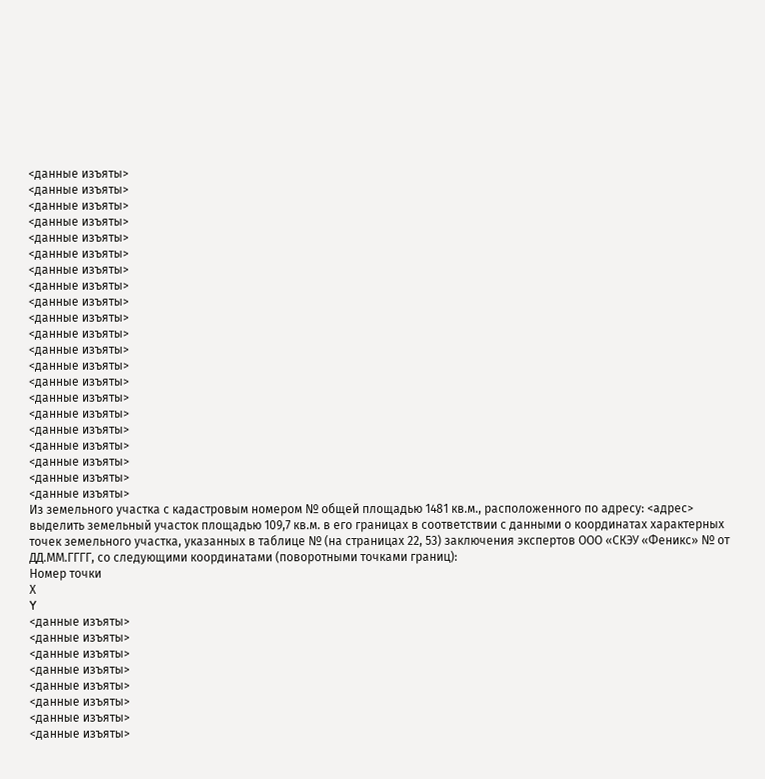<данные изъяты>
<данные изъяты>
<данные изъяты>
<данные изъяты>
<данные изъяты>
<данные изъяты>
<данные изъяты>
<данные изъяты>
<данные изъяты>
<данные изъяты>
<данные изъяты>
<данные изъяты>
<данные изъяты>
<данные изъяты>
<данные изъяты>
<данные изъяты>
<данные изъяты>
<данные изъяты>
<данные изъяты>
<данные изъяты>
<данные изъяты>
Из земельного участка с кадастровым номером № общей площадью 1481 кв.м., расположенного по адресу: <адрес> выделить земельный участок площадью 109,7 кв.м. в его границах в соответствии с данными о координатах характерных точек земельного участка, указанных в таблице № (на страницах 22, 53) заключения экспертов ООО «СКЭУ «Феникс» № от ДД.ММ.ГГГГ, со следующими координатами (поворотными точками границ):
Номер точки
Х
Y
<данные изъяты>
<данные изъяты>
<данные изъяты>
<данные изъяты>
<данные изъяты>
<данные изъяты>
<данные изъяты>
<данные изъяты>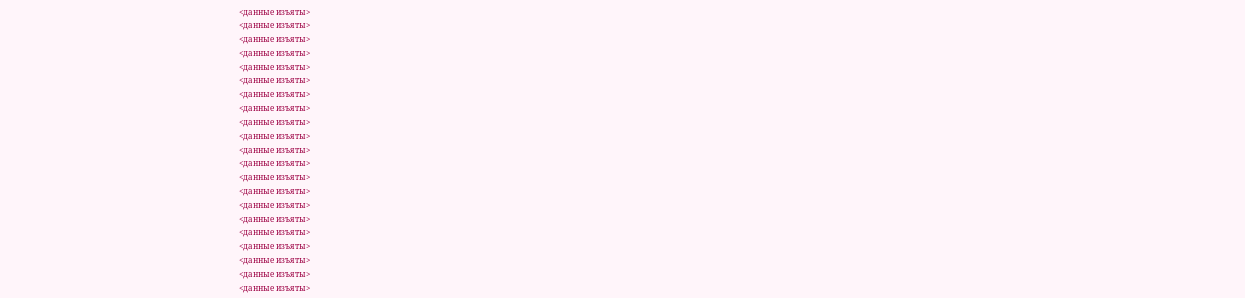<данные изъяты>
<данные изъяты>
<данные изъяты>
<данные изъяты>
<данные изъяты>
<данные изъяты>
<данные изъяты>
<данные изъяты>
<данные изъяты>
<данные изъяты>
<данные изъяты>
<данные изъяты>
<данные изъяты>
<данные изъяты>
<данные изъяты>
<данные изъяты>
<данные изъяты>
<данные изъяты>
<данные изъяты>
<данные изъяты>
<данные изъяты>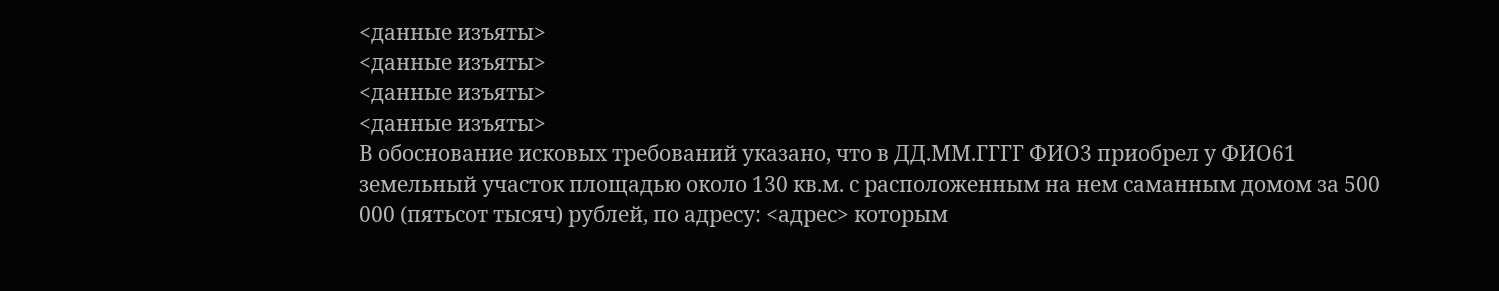<данные изъяты>
<данные изъяты>
<данные изъяты>
<данные изъяты>
В обоснование исковых требований указано, что в ДД.ММ.ГГГГ ФИО3 приобрел у ФИО61 земельный участок площадью около 130 кв.м. с расположенным на нем саманным домом за 500 000 (пятьсот тысяч) рублей, по адресу: <адрес> которым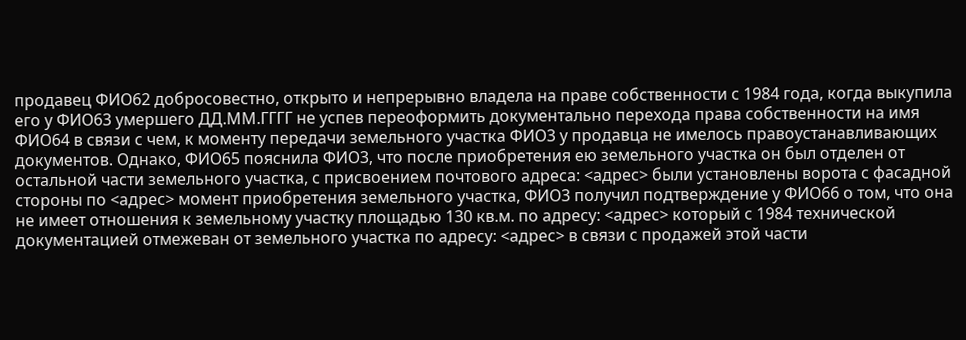продавец ФИО62 добросовестно, открыто и непрерывно владела на праве собственности с 1984 года, когда выкупила его у ФИО63 умершего ДД.ММ.ГГГГ не успев переоформить документально перехода права собственности на имя ФИО64 в связи с чем, к моменту передачи земельного участка ФИО3 у продавца не имелось правоустанавливающих документов. Однако, ФИО65 пояснила ФИО3, что после приобретения ею земельного участка он был отделен от остальной части земельного участка, с присвоением почтового адреса: <адрес> были установлены ворота с фасадной стороны по <адрес> момент приобретения земельного участка, ФИО3 получил подтверждение у ФИО66 о том, что она не имеет отношения к земельному участку площадью 130 кв.м. по адресу: <адрес> который с 1984 технической документацией отмежеван от земельного участка по адресу: <адрес> в связи с продажей этой части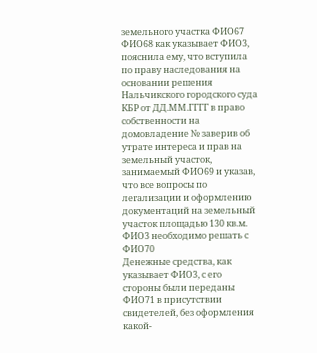земельного участка ФИО67
ФИО68 как указывает ФИО3, пояснила ему, что вступила по праву наследования на основании решения Нальчикского городского суда КБР от ДД.ММ.ГГГГ в право собственности на домовладение № заверив об утрате интереса и прав на земельный участок, занимаемый ФИО69 и указав, что все вопросы по легализации и оформлению документаций на земельный участок площадью 130 кв.м. ФИО3 необходимо решать с ФИО70
Денежные средства, как указывает ФИО3, с его стороны были переданы ФИО71 в присутствии свидетелей, без оформления какой-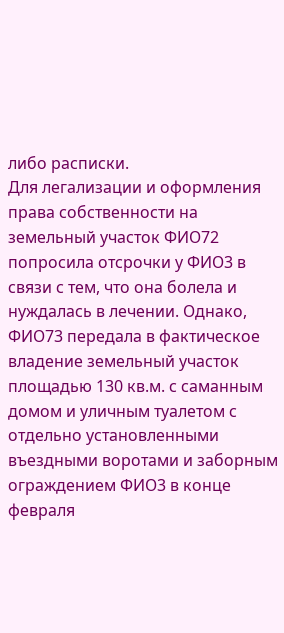либо расписки.
Для легализации и оформления права собственности на земельный участок ФИО72 попросила отсрочки у ФИО3 в связи с тем, что она болела и нуждалась в лечении. Однако, ФИО73 передала в фактическое владение земельный участок площадью 130 кв.м. с саманным домом и уличным туалетом с отдельно установленными въездными воротами и заборным ограждением ФИО3 в конце февраля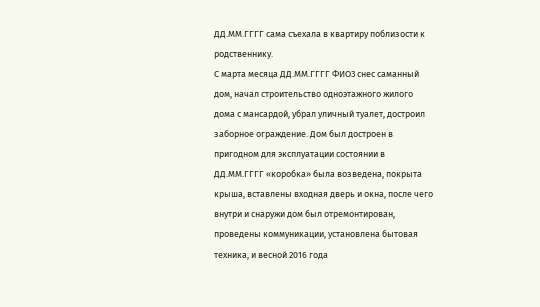ДД.ММ.ГГГГ сама съехала в квартиру поблизости к родственнику.
С марта месяца ДД.ММ.ГГГГ ФИО3 снес саманный дом, начал строительство одноэтажного жилого дома с мансардой, убрал уличный туалет, достроил заборное ограждение. Дом был достроен в пригодном для эксплуатации состоянии в ДД.ММ.ГГГГ «коробка» была возведена, покрыта крыша, вставлены входная дверь и окна, после чего внутри и снаружи дом был отремонтирован, проведены коммуникации, установлена бытовая техника, и весной 2016 года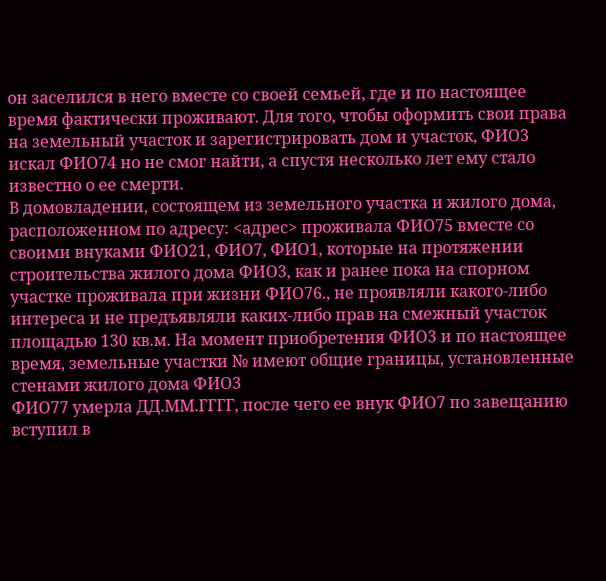он заселился в него вместе со своей семьей, где и по настоящее время фактически проживают. Для того, чтобы оформить свои права на земельный участок и зарегистрировать дом и участок, ФИО3 искал ФИО74 но не смог найти, а спустя несколько лет ему стало известно о ее смерти.
В домовладении, состоящем из земельного участка и жилого дома, расположенном по адресу: <адрес> проживала ФИО75 вместе со своими внуками ФИО21, ФИО7, ФИО1, которые на протяжении строительства жилого дома ФИО3, как и ранее пока на спорном участке проживала при жизни ФИО76., не проявляли какого-либо интереса и не предъявляли каких-либо прав на смежный участок площадью 130 кв.м. На момент приобретения ФИО3 и по настоящее время, земельные участки № имеют общие границы, установленные стенами жилого дома ФИО3
ФИО77 умерла ДД.ММ.ГГГГ, после чего ее внук ФИО7 по завещанию вступил в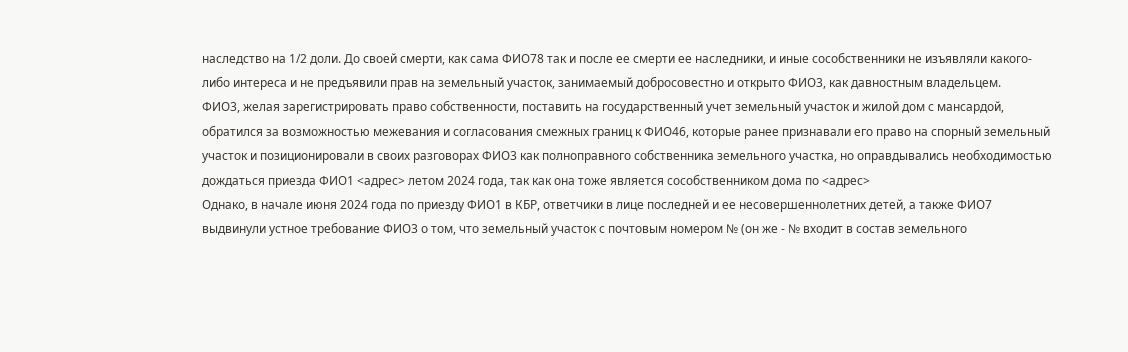наследство на 1/2 доли. До своей смерти, как сама ФИО78 так и после ее смерти ее наследники, и иные сособственники не изъявляли какого-либо интереса и не предъявили прав на земельный участок, занимаемый добросовестно и открыто ФИО3, как давностным владельцем.
ФИО3, желая зарегистрировать право собственности, поставить на государственный учет земельный участок и жилой дом с мансардой, обратился за возможностью межевания и согласования смежных границ к ФИО46, которые ранее признавали его право на спорный земельный участок и позиционировали в своих разговорах ФИО3 как полноправного собственника земельного участка, но оправдывались необходимостью дождаться приезда ФИО1 <адрес> летом 2024 года, так как она тоже является сособственником дома по <адрес>
Однако, в начале июня 2024 года по приезду ФИО1 в КБР, ответчики в лице последней и ее несовершеннолетних детей, а также ФИО7 выдвинули устное требование ФИО3 о том, что земельный участок с почтовым номером № (он же - № входит в состав земельного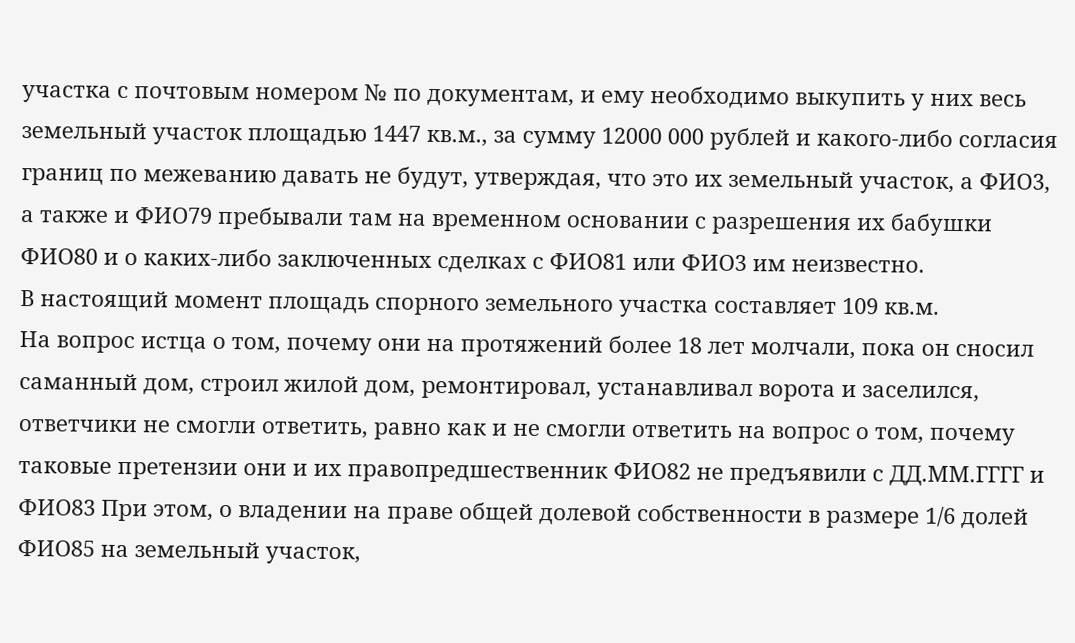участка с почтовым номером № по документам, и ему необходимо выкупить у них весь земельный участок площадью 1447 кв.м., за сумму 12000 000 рублей и какого-либо согласия границ по межеванию давать не будут, утверждая, что это их земельный участок, а ФИО3, а также и ФИО79 пребывали там на временном основании с разрешения их бабушки ФИО80 и о каких-либо заключенных сделках с ФИО81 или ФИО3 им неизвестно.
В настоящий момент площадь спорного земельного участка составляет 109 кв.м.
На вопрос истца о том, почему они на протяжений более 18 лет молчали, пока он сносил саманный дом, строил жилой дом, ремонтировал, устанавливал ворота и заселился, ответчики не смогли ответить, равно как и не смогли ответить на вопрос о том, почему таковые претензии они и их правопредшественник ФИО82 не предъявили с ДД.ММ.ГГГГ и ФИО83 При этом, о владении на праве общей долевой собственности в размере 1/6 долей ФИО85 на земельный участок,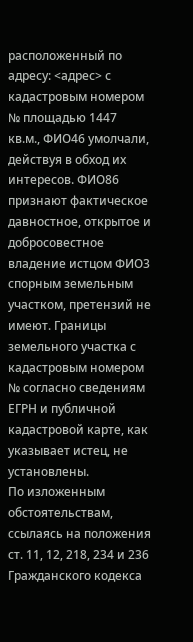расположенный по адресу: <адрес> с кадастровым номером № площадью 1447 кв.м., ФИО46 умолчали, действуя в обход их интересов. ФИО86 признают фактическое давностное, открытое и добросовестное владение истцом ФИО3 спорным земельным участком, претензий не имеют. Границы земельного участка с кадастровым номером № согласно сведениям ЕГРН и публичной кадастровой карте, как указывает истец, не установлены.
По изложенным обстоятельствам, ссылаясь на положения ст. 11, 12, 218, 234 и 236 Гражданского кодекса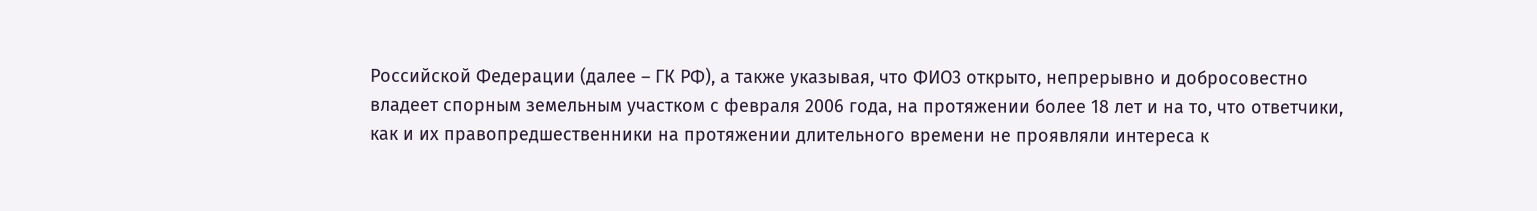Российской Федерации (далее – ГК РФ), а также указывая, что ФИО3 открыто, непрерывно и добросовестно владеет спорным земельным участком с февраля 2006 года, на протяжении более 18 лет и на то, что ответчики, как и их правопредшественники на протяжении длительного времени не проявляли интереса к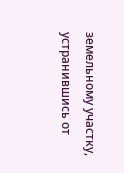земельному участку, устранившись от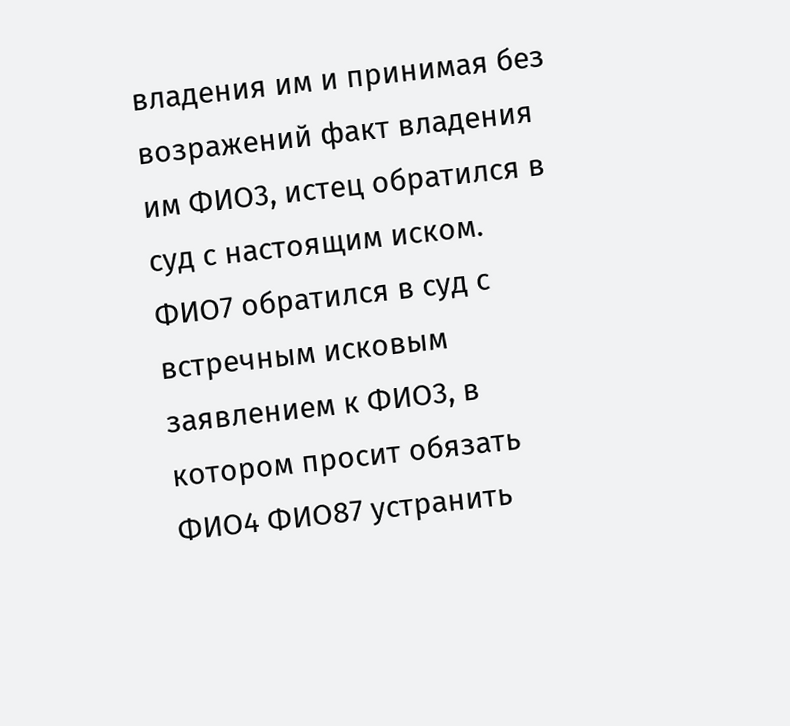владения им и принимая без возражений факт владения им ФИО3, истец обратился в суд с настоящим иском.
ФИО7 обратился в суд с встречным исковым заявлением к ФИО3, в котором просит обязать ФИО4 ФИО87 устранить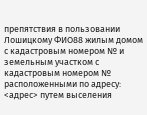препятствия в пользовании Лошицкому ФИО88 жилым домом с кадастровым номером № и земельным участком с кадастровым номером № расположенными по адресу: <адрес> путем выселения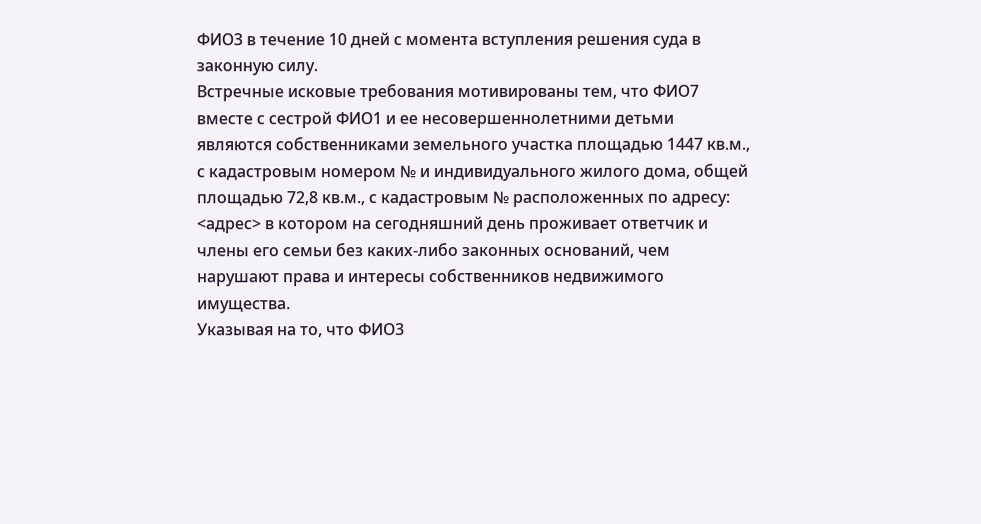ФИО3 в течение 10 дней с момента вступления решения суда в законную силу.
Встречные исковые требования мотивированы тем, что ФИО7 вместе с сестрой ФИО1 и ее несовершеннолетними детьми являются собственниками земельного участка площадью 1447 кв.м., с кадастровым номером № и индивидуального жилого дома, общей площадью 72,8 кв.м., с кадастровым № расположенных по адресу: <адрес> в котором на сегодняшний день проживает ответчик и члены его семьи без каких-либо законных оснований, чем нарушают права и интересы собственников недвижимого имущества.
Указывая на то, что ФИО3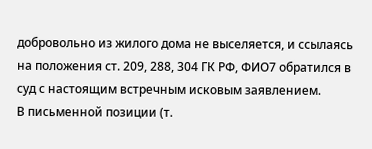добровольно из жилого дома не выселяется, и ссылаясь на положения ст. 209, 288, 304 ГК РФ, ФИО7 обратился в суд с настоящим встречным исковым заявлением.
В письменной позиции (т.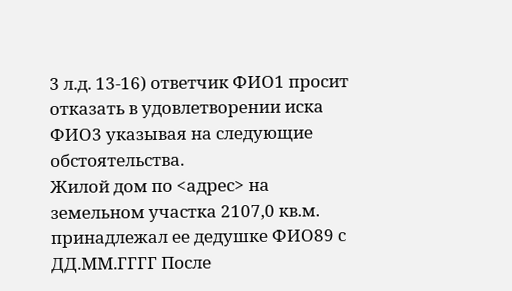3 л.д. 13-16) ответчик ФИО1 просит отказать в удовлетворении иска ФИО3 указывая на следующие обстоятельства.
Жилой дом по <адрес> на земельном участка 2107,0 кв.м. принадлежал ее дедушке ФИО89 с ДД.ММ.ГГГГ После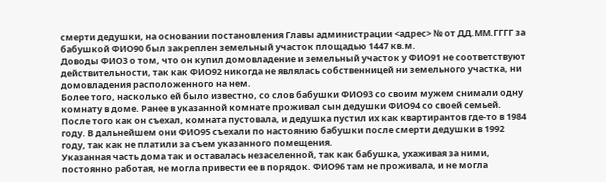смерти дедушки, на основании постановления Главы администрации <адрес> № от ДД.ММ.ГГГГ за бабушкой ФИО90 был закреплен земельный участок площадью 1447 кв.м.
Доводы ФИО3 о том, что он купил домовладение и земельный участок у ФИО91 не соответствуют действительности, так как ФИО92 никогда не являлась собственницей ни земельного участка, ни домовладения расположенного на нем.
Более того, насколько ей было известно, со слов бабушки ФИО93 со своим мужем снимали одну комнату в доме. Ранее в указанной комнате проживал сын дедушки ФИО94 со своей семьей. После того как он съехал, комната пустовала, и дедушка пустил их как квартирантов где-то в 1984 году. В дальнейшем они ФИО95 съехали по настоянию бабушки после смерти дедушки в 1992 году, так как не платили за съем указанного помещения.
Указанная часть дома так и оставалась незаселенной, так как бабушка, ухаживая за ними, постоянно работая, не могла привести ее в порядок. ФИО96 там не проживала, и не могла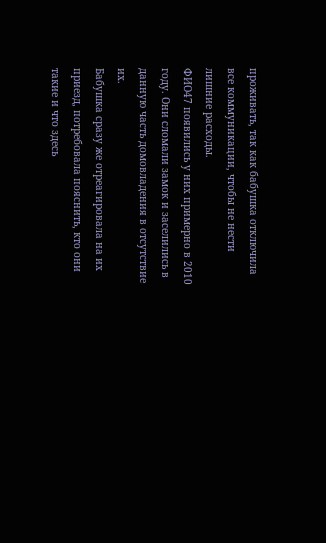проживать, так как бабушка отключила все коммуникации, чтобы не нести лишние расходы.
ФИО47 появились у них примерно в 2010 году. Они сломали замок и заселились в данную часть домовладения в отсутствие их.
Бабушка сразу же отреагировала на их приезд, потребовала пояснить, кто они такие и что здесь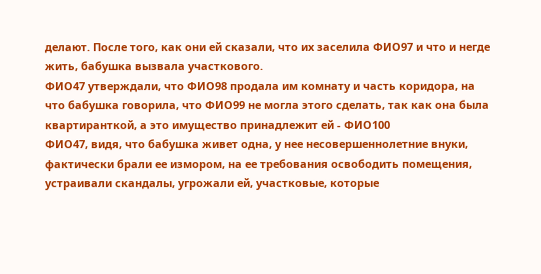делают. После того, как они ей сказали, что их заселила ФИО97 и что и негде жить, бабушка вызвала участкового.
ФИО47 утверждали, что ФИО98 продала им комнату и часть коридора, на что бабушка говорила, что ФИО99 не могла этого сделать, так как она была квартиранткой, а это имущество принадлежит ей - ФИО100
ФИО47, видя, что бабушка живет одна, у нее несовершеннолетние внуки, фактически брали ее измором, на ее требования освободить помещения, устраивали скандалы, угрожали ей, участковые, которые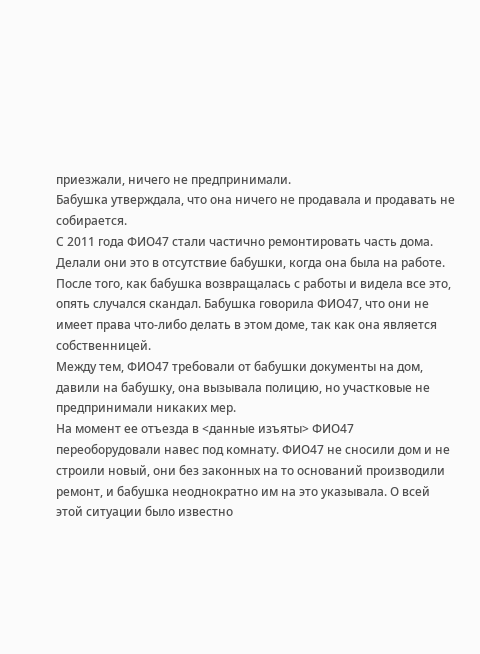приезжали, ничего не предпринимали.
Бабушка утверждала, что она ничего не продавала и продавать не собирается.
С 2011 года ФИО47 стали частично ремонтировать часть дома. Делали они это в отсутствие бабушки, когда она была на работе. После того, как бабушка возвращалась с работы и видела все это, опять случался скандал. Бабушка говорила ФИО47, что они не имеет права что-либо делать в этом доме, так как она является собственницей.
Между тем, ФИО47 требовали от бабушки документы на дом, давили на бабушку, она вызывала полицию, но участковые не предпринимали никаких мер.
На момент ее отъезда в <данные изъяты> ФИО47 переоборудовали навес под комнату. ФИО47 не сносили дом и не строили новый, они без законных на то оснований производили ремонт, и бабушка неоднократно им на это указывала. О всей этой ситуации было известно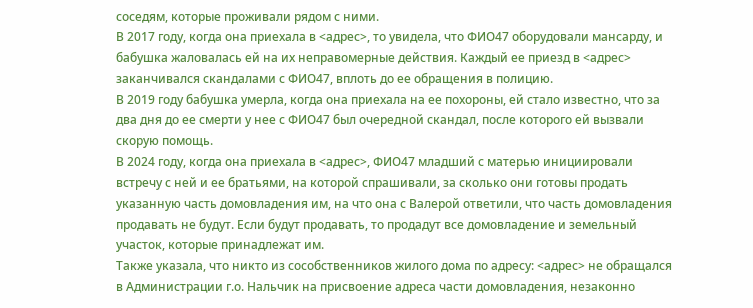соседям, которые проживали рядом с ними.
В 2017 году, когда она приехала в <адрес>, то увидела, что ФИО47 оборудовали мансарду, и бабушка жаловалась ей на их неправомерные действия. Каждый ее приезд в <адрес> заканчивался скандалами с ФИО47, вплоть до ее обращения в полицию.
В 2019 году бабушка умерла, когда она приехала на ее похороны, ей стало известно, что за два дня до ее смерти у нее с ФИО47 был очередной скандал, после которого ей вызвали скорую помощь.
В 2024 году, когда она приехала в <адрес>, ФИО47 младший с матерью инициировали встречу с ней и ее братьями, на которой спрашивали, за сколько они готовы продать указанную часть домовладения им, на что она с Валерой ответили, что часть домовладения продавать не будут. Если будут продавать, то продадут все домовладение и земельный участок, которые принадлежат им.
Также указала, что никто из сособственников жилого дома по адресу: <адрес> не обращался в Администрации г.о. Нальчик на присвоение адреса части домовладения, незаконно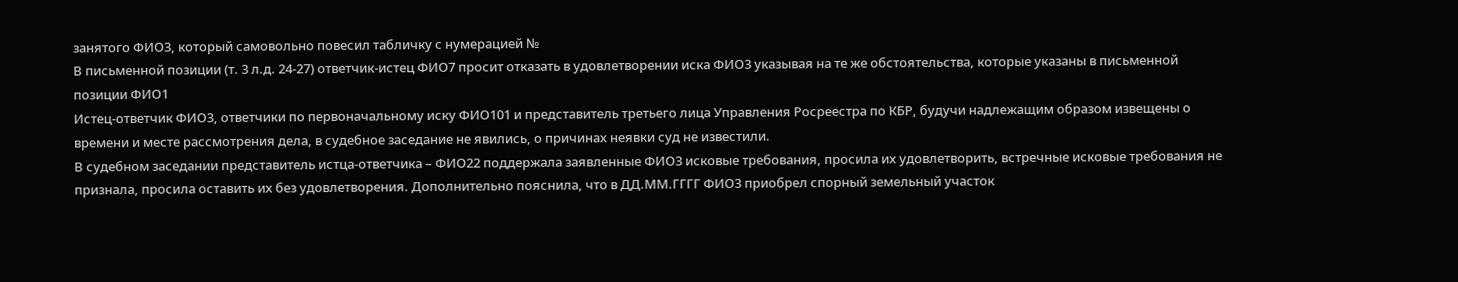занятого ФИО3, который самовольно повесил табличку с нумерацией №
В письменной позиции (т. 3 л.д. 24-27) ответчик-истец ФИО7 просит отказать в удовлетворении иска ФИО3 указывая на те же обстоятельства, которые указаны в письменной позиции ФИО1
Истец-ответчик ФИО3, ответчики по первоначальному иску ФИО101 и представитель третьего лица Управления Росреестра по КБР, будучи надлежащим образом извещены о времени и месте рассмотрения дела, в судебное заседание не явились, о причинах неявки суд не известили.
В судебном заседании представитель истца-ответчика – ФИО22 поддержала заявленные ФИО3 исковые требования, просила их удовлетворить, встречные исковые требования не признала, просила оставить их без удовлетворения. Дополнительно пояснила, что в ДД.ММ.ГГГГ ФИО3 приобрел спорный земельный участок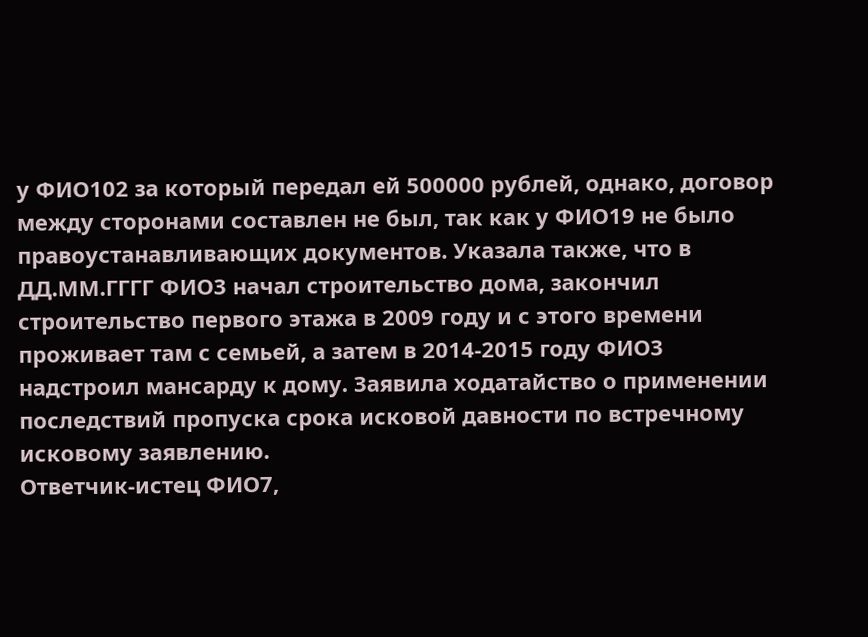у ФИО102 за который передал ей 500000 рублей, однако, договор между сторонами составлен не был, так как у ФИО19 не было правоустанавливающих документов. Указала также, что в ДД.ММ.ГГГГ ФИО3 начал строительство дома, закончил строительство первого этажа в 2009 году и с этого времени проживает там с семьей, а затем в 2014-2015 году ФИО3 надстроил мансарду к дому. Заявила ходатайство о применении последствий пропуска срока исковой давности по встречному исковому заявлению.
Ответчик-истец ФИО7,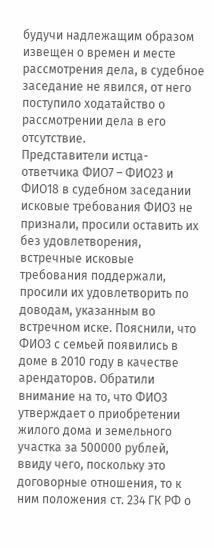будучи надлежащим образом извещен о времен и месте рассмотрения дела, в судебное заседание не явился, от него поступило ходатайство о рассмотрении дела в его отсутствие.
Представители истца-ответчика ФИО7 – ФИО23 и ФИО18 в судебном заседании исковые требования ФИО3 не признали, просили оставить их без удовлетворения, встречные исковые требования поддержали, просили их удовлетворить по доводам, указанным во встречном иске. Пояснили, что ФИО3 с семьей появились в доме в 2010 году в качестве арендаторов. Обратили внимание на то, что ФИО3 утверждает о приобретении жилого дома и земельного участка за 500000 рублей, ввиду чего, поскольку это договорные отношения, то к ним положения ст. 234 ГК РФ о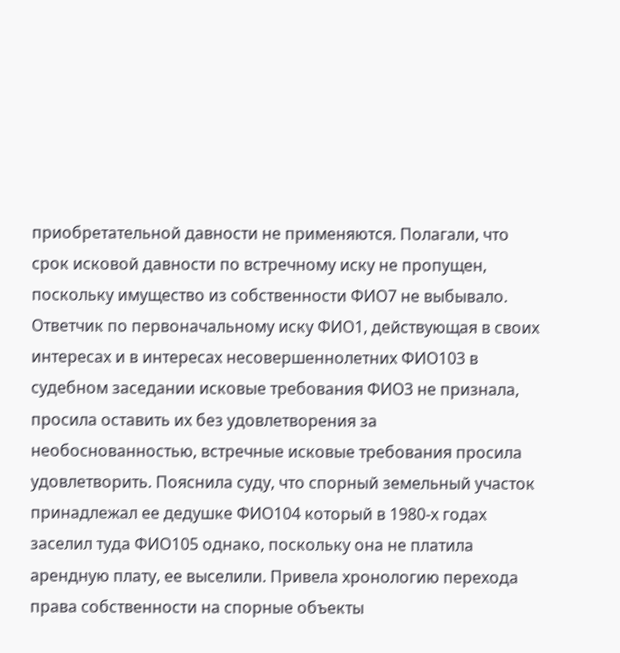приобретательной давности не применяются. Полагали, что срок исковой давности по встречному иску не пропущен, поскольку имущество из собственности ФИО7 не выбывало.
Ответчик по первоначальному иску ФИО1, действующая в своих интересах и в интересах несовершеннолетних ФИО103 в судебном заседании исковые требования ФИО3 не признала, просила оставить их без удовлетворения за необоснованностью, встречные исковые требования просила удовлетворить. Пояснила суду, что спорный земельный участок принадлежал ее дедушке ФИО104 который в 1980-х годах заселил туда ФИО105 однако, поскольку она не платила арендную плату, ее выселили. Привела хронологию перехода права собственности на спорные объекты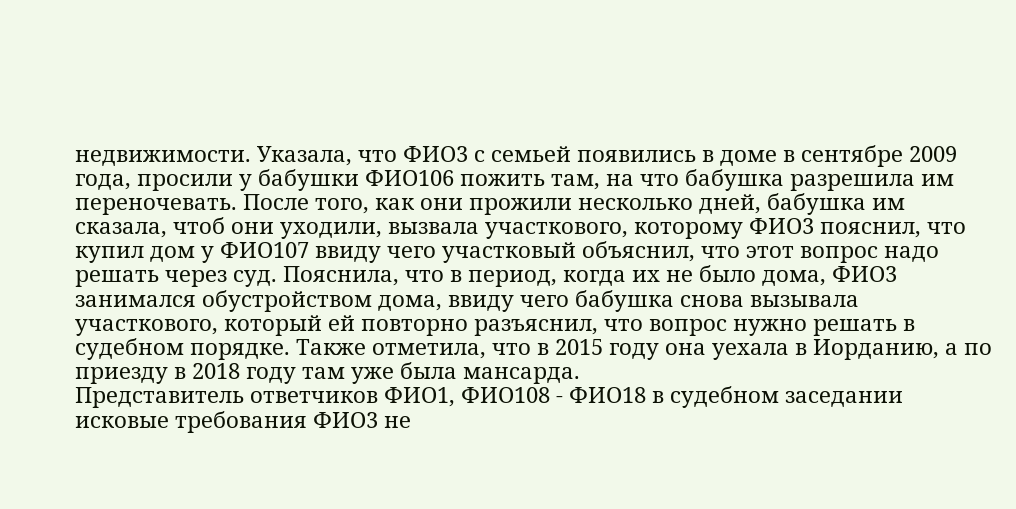недвижимости. Указала, что ФИО3 с семьей появились в доме в сентябре 2009 года, просили у бабушки ФИО106 пожить там, на что бабушка разрешила им переночевать. После того, как они прожили несколько дней, бабушка им сказала, чтоб они уходили, вызвала участкового, которому ФИО3 пояснил, что купил дом у ФИО107 ввиду чего участковый объяснил, что этот вопрос надо решать через суд. Пояснила, что в период, когда их не было дома, ФИО3 занимался обустройством дома, ввиду чего бабушка снова вызывала участкового, который ей повторно разъяснил, что вопрос нужно решать в судебном порядке. Также отметила, что в 2015 году она уехала в Иорданию, а по приезду в 2018 году там уже была мансарда.
Представитель ответчиков ФИО1, ФИО108 - ФИО18 в судебном заседании исковые требования ФИО3 не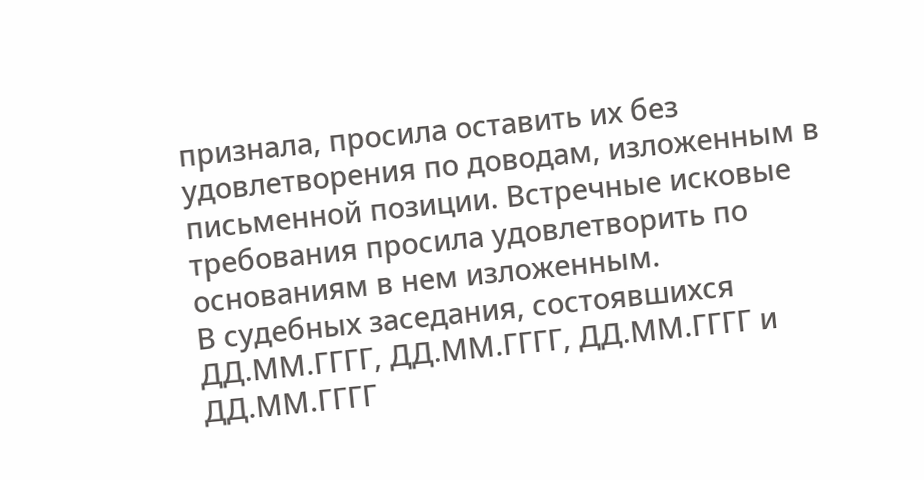признала, просила оставить их без удовлетворения по доводам, изложенным в письменной позиции. Встречные исковые требования просила удовлетворить по основаниям в нем изложенным.
В судебных заседания, состоявшихся ДД.ММ.ГГГГ, ДД.ММ.ГГГГ, ДД.ММ.ГГГГ и ДД.ММ.ГГГГ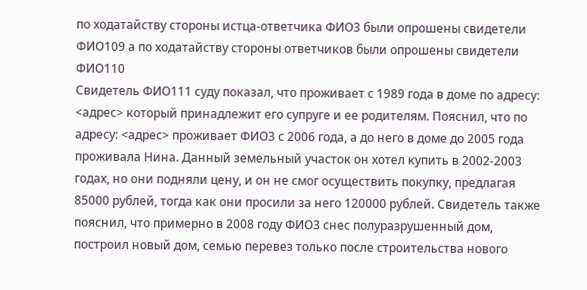по ходатайству стороны истца-ответчика ФИО3 были опрошены свидетели ФИО109 а по ходатайству стороны ответчиков были опрошены свидетели ФИО110
Свидетель ФИО111 суду показал, что проживает с 1989 года в доме по адресу: <адрес> который принадлежит его супруге и ее родителям. Пояснил, что по адресу: <адрес> проживает ФИО3 с 2006 года, а до него в доме до 2005 года проживала Нина. Данный земельный участок он хотел купить в 2002-2003 годах, но они подняли цену, и он не смог осуществить покупку, предлагая 85000 рублей, тогда как они просили за него 120000 рублей. Свидетель также пояснил, что примерно в 2008 году ФИО3 снес полуразрушенный дом, построил новый дом, семью перевез только после строительства нового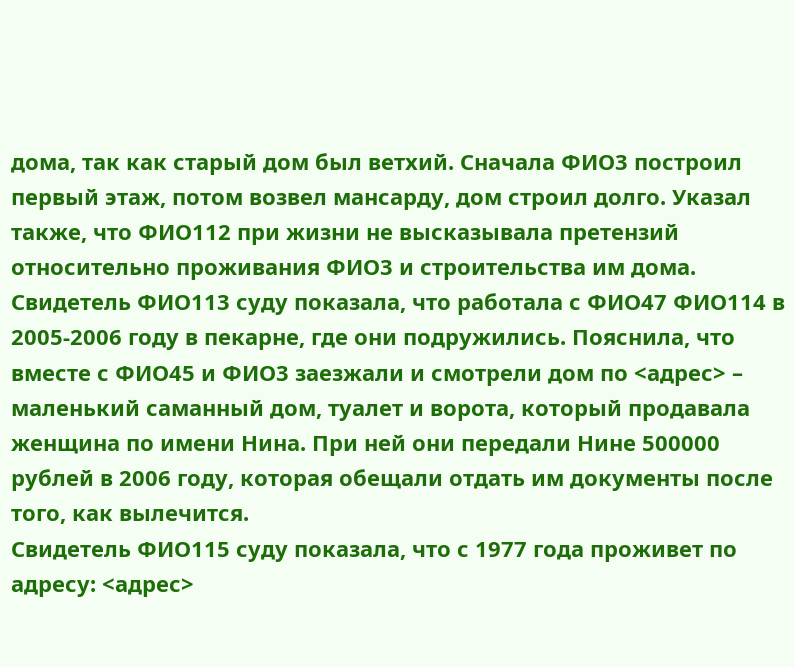дома, так как старый дом был ветхий. Сначала ФИО3 построил первый этаж, потом возвел мансарду, дом строил долго. Указал также, что ФИО112 при жизни не высказывала претензий относительно проживания ФИО3 и строительства им дома.
Свидетель ФИО113 суду показала, что работала с ФИО47 ФИО114 в 2005-2006 году в пекарне, где они подружились. Пояснила, что вместе с ФИО45 и ФИО3 заезжали и смотрели дом по <адрес> – маленький саманный дом, туалет и ворота, который продавала женщина по имени Нина. При ней они передали Нине 500000 рублей в 2006 году, которая обещали отдать им документы после того, как вылечится.
Свидетель ФИО115 суду показала, что с 1977 года проживет по адресу: <адрес>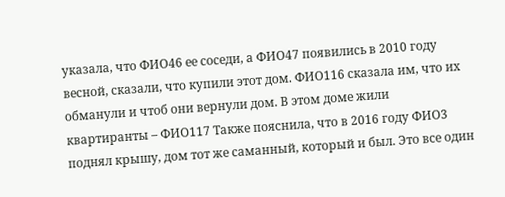указала, что ФИО46 ее соседи, а ФИО47 появились в 2010 году весной, сказали, что купили этот дом. ФИО116 сказала им, что их обманули и чтоб они вернули дом. В этом доме жили квартиранты – ФИО117 Также пояснила, что в 2016 году ФИО3 поднял крышу, дом тот же саманный, который и был. Это все один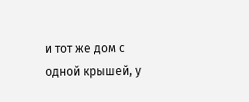и тот же дом с одной крышей, у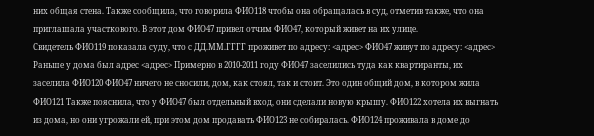них общая стена. Также сообщила, что говорила ФИО118 чтобы она обращалась в суд, отметив также, что она приглашала участкового. В этот дом ФИО47 привел отчим ФИО47, который живет на их улице.
Свидетель ФИО119 показала суду, что с ДД.ММ.ГГГГ проживет по адресу: <адрес> ФИО47 живут по адресу: <адрес> Раньше у дома был адрес <адрес> Примерно в 2010-2011 году ФИО47 заселились туда как квартиранты, их заселила ФИО120 ФИО47 ничего не сносили, дом, как стоял, так и стоит. Это один общий дом, в котором жила ФИО121 Также пояснила, что у ФИО47 был отдельный вход, они сделали новую крышу. ФИО122 хотела их выгнать из дома, но они угрожали ей, при этом дом продавать ФИО123 не собиралась. ФИО124 проживала в доме до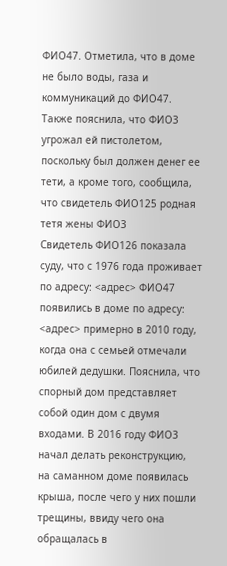ФИО47. Отметила, что в доме не было воды, газа и коммуникаций до ФИО47. Также пояснила, что ФИО3 угрожал ей пистолетом, поскольку был должен денег ее тети, а кроме того, сообщила, что свидетель ФИО125 родная тетя жены ФИО3
Свидетель ФИО126 показала суду, что с 1976 года проживает по адресу: <адрес> ФИО47 появились в доме по адресу: <адрес> примерно в 2010 году, когда она с семьей отмечали юбилей дедушки. Пояснила, что спорный дом представляет собой один дом с двумя входами. В 2016 году ФИО3 начал делать реконструкцию, на саманном доме появилась крыша, после чего у них пошли трещины, ввиду чего она обращалась в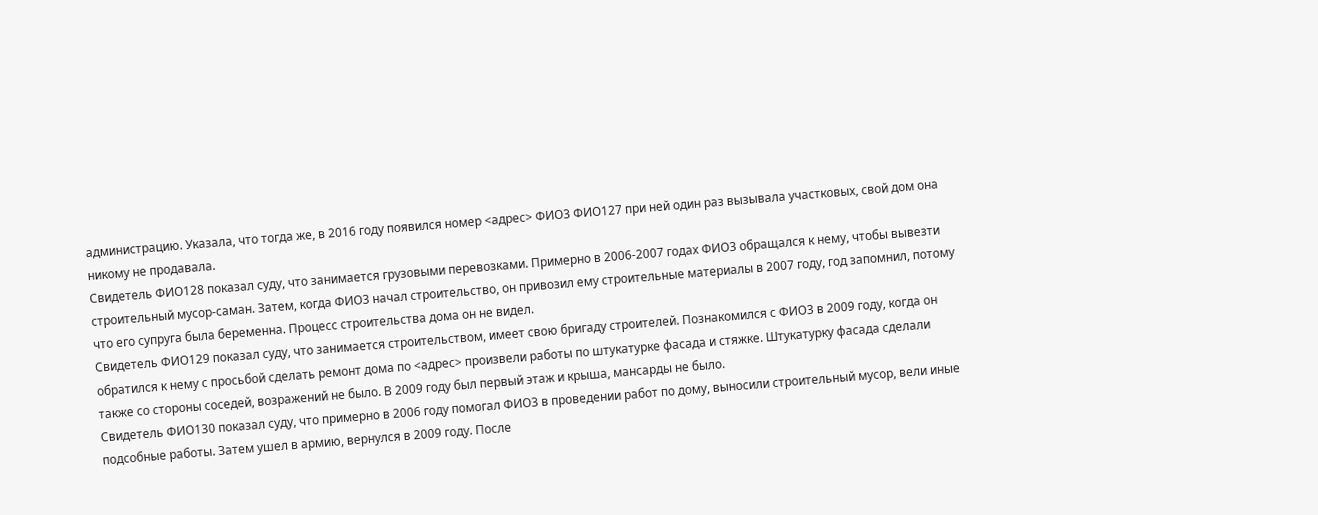администрацию. Указала, что тогда же, в 2016 году появился номер <адрес> ФИО3 ФИО127 при ней один раз вызывала участковых, свой дом она никому не продавала.
Свидетель ФИО128 показал суду, что занимается грузовыми перевозками. Примерно в 2006-2007 годах ФИО3 обращался к нему, чтобы вывезти строительный мусор-саман. Затем, когда ФИО3 начал строительство, он привозил ему строительные материалы в 2007 году, год запомнил, потому что его супруга была беременна. Процесс строительства дома он не видел.
Свидетель ФИО129 показал суду, что занимается строительством, имеет свою бригаду строителей. Познакомился с ФИО3 в 2009 году, когда он обратился к нему с просьбой сделать ремонт дома по <адрес> произвели работы по штукатурке фасада и стяжке. Штукатурку фасада сделали также со стороны соседей, возражений не было. В 2009 году был первый этаж и крыша, мансарды не было.
Свидетель ФИО130 показал суду, что примерно в 2006 году помогал ФИО3 в проведении работ по дому, выносили строительный мусор, вели иные подсобные работы. Затем ушел в армию, вернулся в 2009 году. После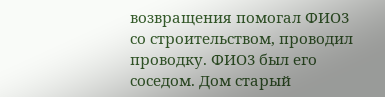возвращения помогал ФИО3 со строительством, проводил проводку. ФИО3 был его соседом. Дом старый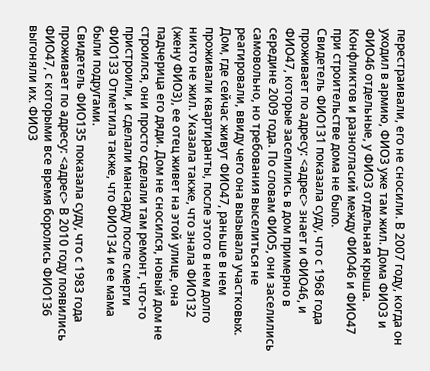перестраивали, его не сносили. В 2007 году, когда он уходил в армию, ФИО3 уже там жил. Дома ФИО3 и ФИО46 отдельные, у ФИО3 отдельная крыша. Конфликтов и разногласий между ФИО46 и ФИО47 при строительстве дома не было.
Свидетель ФИО131 показала суду, что с 1968 года проживает по адресу: <адрес> знает и ФИО46, и ФИО47, которые заселились в дом примерно в середине 2009 года. По словам ФИО5, они заселились самовольно, но требования выселиться не реагировали, ввиду чего она вызывала участковых. Дом, где сейчас живут ФИО47, раньше в нем проживали квартиранты, после этого в нем долго никто не жил. Указала также, что знала ФИО132 (жену ФИО3), ее отец живет на этой улице, она падчерица его дяди. Дом не сносился, новый дом не строился, они просто сделали там ремонт, что-то пристроили, и сделали мансарду после смерти ФИО133 Отметила также, что ФИО134 и ее мама были подругами.
Свидетель ФИО135 показала суду, что с 1983 года проживает по адресу: <адрес> В 2010 году появились ФИО47, с которыми все время боролись ФИО136 выгоняли их. ФИО3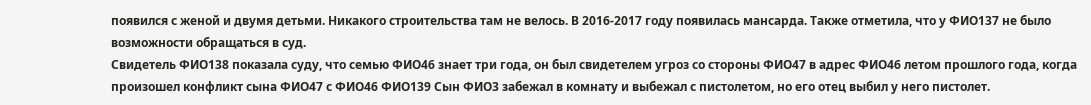появился с женой и двумя детьми. Никакого строительства там не велось. В 2016-2017 году появилась мансарда. Также отметила, что у ФИО137 не было возможности обращаться в суд.
Свидетель ФИО138 показала суду, что семью ФИО46 знает три года, он был свидетелем угроз со стороны ФИО47 в адрес ФИО46 летом прошлого года, когда произошел конфликт сына ФИО47 с ФИО46 ФИО139 Сын ФИО3 забежал в комнату и выбежал с пистолетом, но его отец выбил у него пистолет.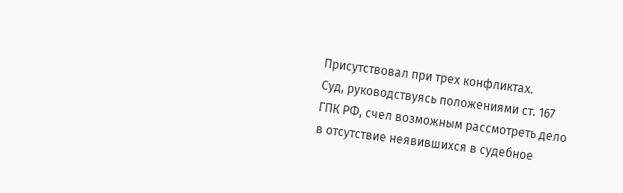Присутствовал при трех конфликтах.
Суд, руководствуясь положениями ст. 167 ГПК РФ, счел возможным рассмотреть дело в отсутствие неявившихся в судебное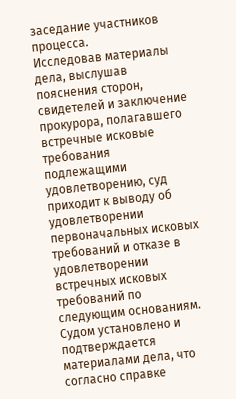заседание участников процесса.
Исследовав материалы дела, выслушав пояснения сторон, свидетелей и заключение прокурора, полагавшего встречные исковые требования подлежащими удовлетворению, суд приходит к выводу об удовлетворении первоначальных исковых требований и отказе в удовлетворении встречных исковых требований по следующим основаниям.
Судом установлено и подтверждается материалами дела, что согласно справке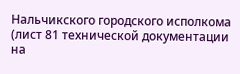Нальчикского городского исполкома (лист 81 технической документации на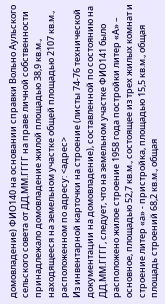домовладение) ФИО140 на основании справки Вольно Аульского сельского совета от ДД.ММ.ГГГГ на праве личной собственности принадлежало домовладение жилой площадью 38,9 кв.м., находящееся на земельном участке общей площадью 2107 кв.м., расположенном по адресу: <адрес>
Из инвентарной карточки на строение (листы 74-76 технической документации на домовладение), составленной по состоянию на ДД.ММ.ГГГГ, следует, что на земельном участке ФИО141 было расположено жилое строение 1958 года постройки литер «А» – основное, площадью 52,7 кв.м., состоящее из трех жилых комнат и строение литер «а» - пристройка, площадью 15,5 кв.м., общая площадь строений 68,2 кв.м., общая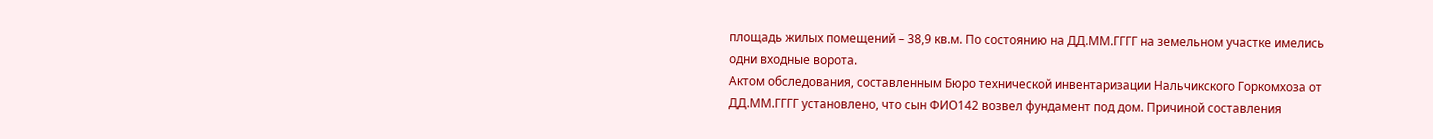площадь жилых помещений – 38,9 кв.м. По состоянию на ДД.ММ.ГГГГ на земельном участке имелись одни входные ворота.
Актом обследования, составленным Бюро технической инвентаризации Нальчикского Горкомхоза от ДД.ММ.ГГГГ установлено, что сын ФИО142 возвел фундамент под дом. Причиной составления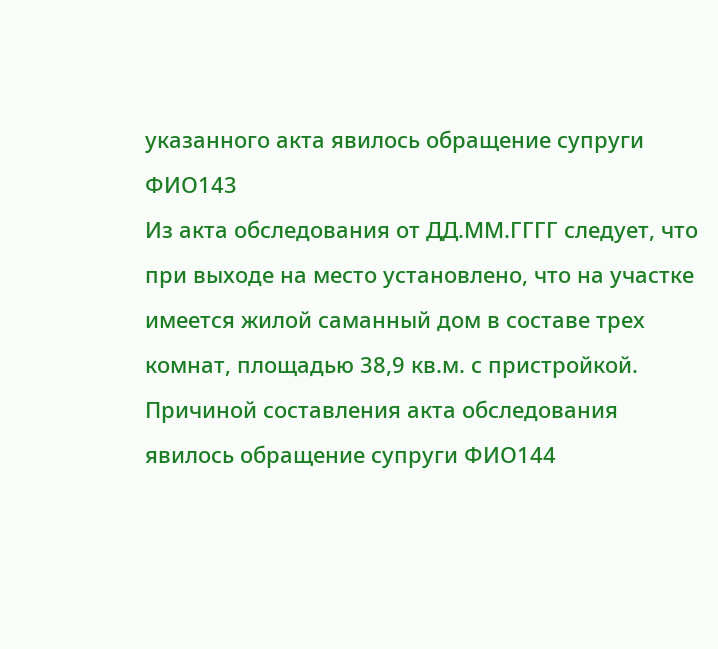указанного акта явилось обращение супруги ФИО143
Из акта обследования от ДД.ММ.ГГГГ следует, что при выходе на место установлено, что на участке имеется жилой саманный дом в составе трех комнат, площадью 38,9 кв.м. с пристройкой. Причиной составления акта обследования явилось обращение супруги ФИО144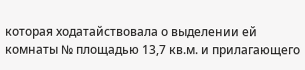которая ходатайствовала о выделении ей комнаты № площадью 13,7 кв.м. и прилагающего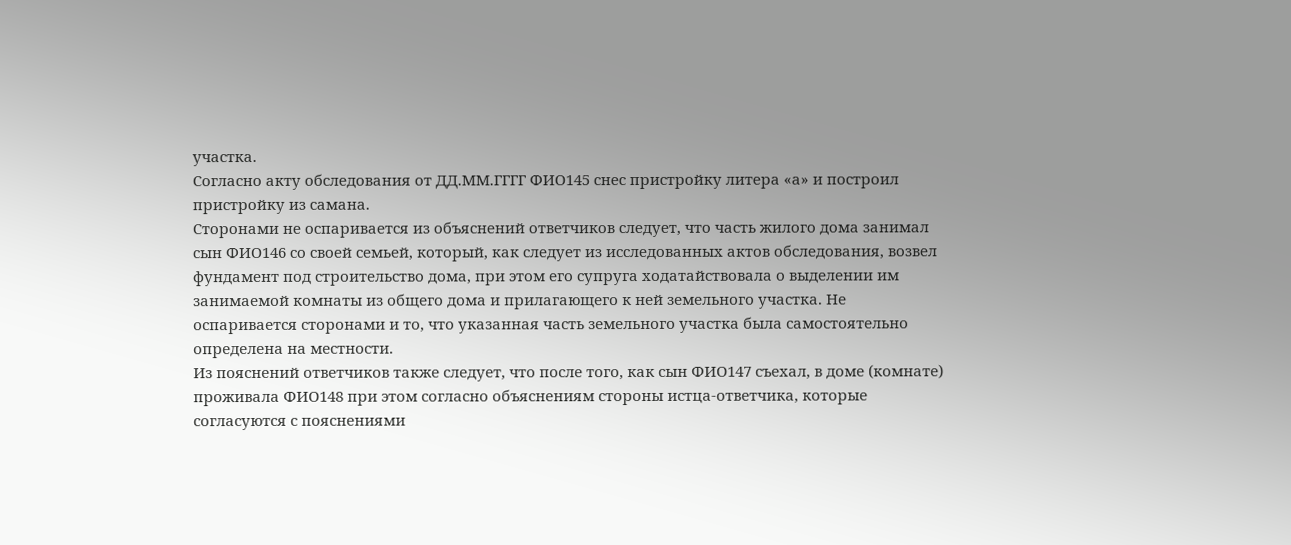участка.
Согласно акту обследования от ДД.ММ.ГГГГ ФИО145 снес пристройку литера «а» и построил пристройку из самана.
Сторонами не оспаривается из объяснений ответчиков следует, что часть жилого дома занимал сын ФИО146 со своей семьей, который, как следует из исследованных актов обследования, возвел фундамент под строительство дома, при этом его супруга ходатайствовала о выделении им занимаемой комнаты из общего дома и прилагающего к ней земельного участка. Не оспаривается сторонами и то, что указанная часть земельного участка была самостоятельно определена на местности.
Из пояснений ответчиков также следует, что после того, как сын ФИО147 съехал, в доме (комнате) проживала ФИО148 при этом согласно объяснениям стороны истца-ответчика, которые согласуются с пояснениями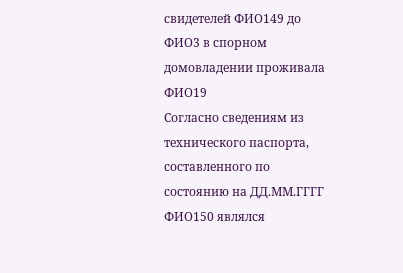свидетелей ФИО149 до ФИО3 в спорном домовладении проживала ФИО19
Согласно сведениям из технического паспорта, составленного по состоянию на ДД.ММ.ГГГГ ФИО150 являлся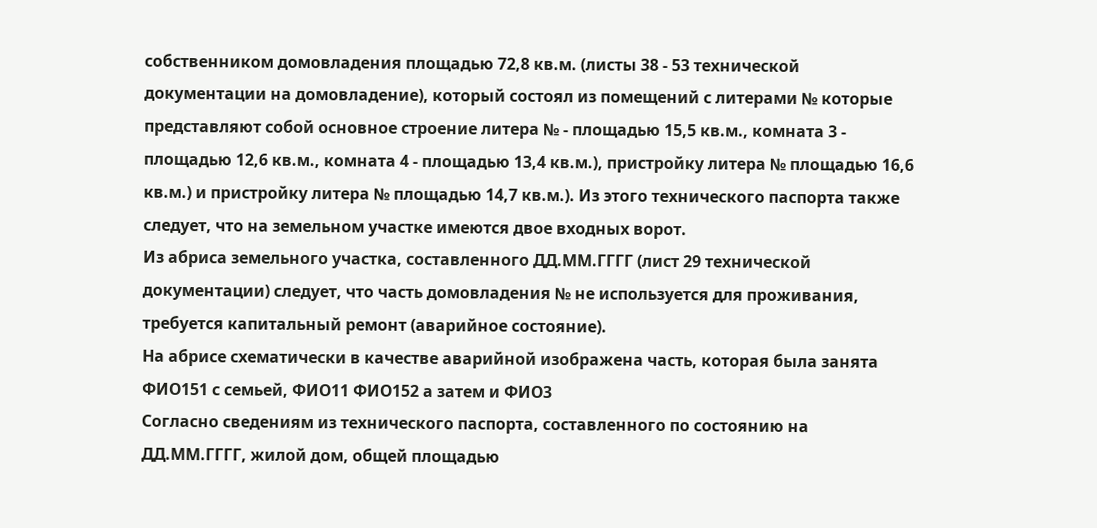собственником домовладения площадью 72,8 кв.м. (листы 38 - 53 технической документации на домовладение), который состоял из помещений с литерами № которые представляют собой основное строение литера № - площадью 15,5 кв.м., комната 3 - площадью 12,6 кв.м., комната 4 - площадью 13,4 кв.м.), пристройку литера № площадью 16,6 кв.м.) и пристройку литера № площадью 14,7 кв.м.). Из этого технического паспорта также следует, что на земельном участке имеются двое входных ворот.
Из абриса земельного участка, составленного ДД.ММ.ГГГГ (лист 29 технической документации) следует, что часть домовладения № не используется для проживания, требуется капитальный ремонт (аварийное состояние).
На абрисе схематически в качестве аварийной изображена часть, которая была занята ФИО151 с семьей, ФИО11 ФИО152 а затем и ФИО3
Согласно сведениям из технического паспорта, составленного по состоянию на ДД.ММ.ГГГГ, жилой дом, общей площадью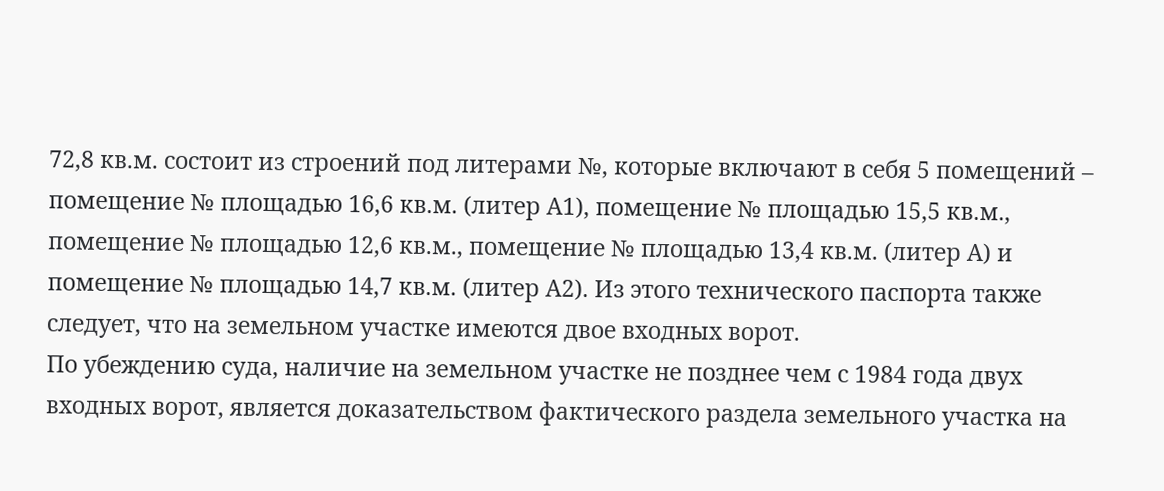72,8 кв.м. состоит из строений под литерами №, которые включают в себя 5 помещений – помещение № площадью 16,6 кв.м. (литер А1), помещение № площадью 15,5 кв.м., помещение № площадью 12,6 кв.м., помещение № площадью 13,4 кв.м. (литер А) и помещение № площадью 14,7 кв.м. (литер А2). Из этого технического паспорта также следует, что на земельном участке имеются двое входных ворот.
По убеждению суда, наличие на земельном участке не позднее чем с 1984 года двух входных ворот, является доказательством фактического раздела земельного участка на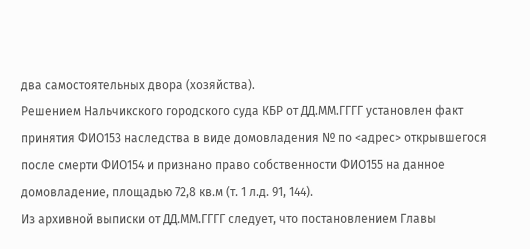два самостоятельных двора (хозяйства).
Решением Нальчикского городского суда КБР от ДД.ММ.ГГГГ установлен факт принятия ФИО153 наследства в виде домовладения № по <адрес> открывшегося после смерти ФИО154 и признано право собственности ФИО155 на данное домовладение, площадью 72,8 кв.м (т. 1 л.д. 91, 144).
Из архивной выписки от ДД.ММ.ГГГГ следует, что постановлением Главы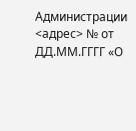Администрации <адрес> № от ДД.ММ.ГГГГ «О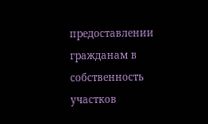предоставлении гражданам в собственность участков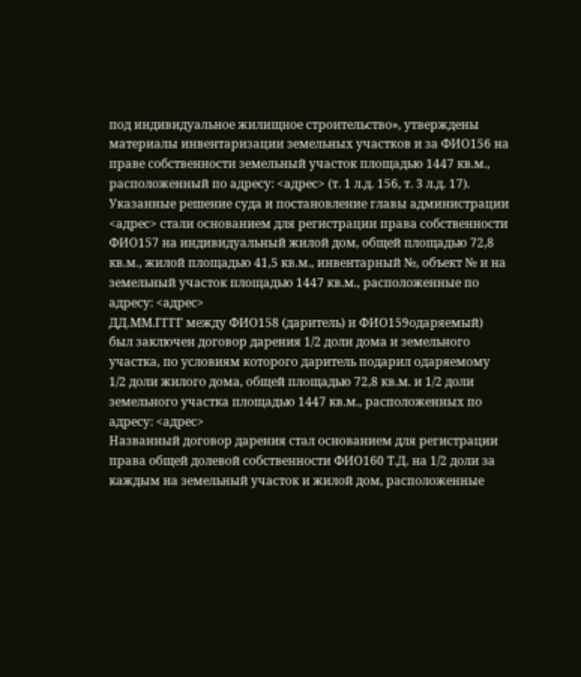под индивидуальное жилищное строительство», утверждены материалы инвентаризации земельных участков и за ФИО156 на праве собственности земельный участок площадью 1447 кв.м., расположенный по адресу: <адрес> (т. 1 л.д. 156, т. 3 л.д. 17).
Указанные решение суда и постановление главы администрации <адрес> стали основанием для регистрации права собственности ФИО157 на индивидуальный жилой дом, общей площадью 72,8 кв.м., жилой площадью 41,5 кв.м., инвентарный №, объект № и на земельный участок площадью 1447 кв.м., расположенные по адресу: <адрес>
ДД.ММ.ГГГГ между ФИО158 (даритель) и ФИО159одаряемый) был заключен договор дарения 1/2 доли дома и земельного участка, по условиям которого даритель подарил одаряемому 1/2 доли жилого дома, общей площадью 72,8 кв.м. и 1/2 доли земельного участка площадью 1447 кв.м., расположенных по адресу: <адрес>
Названный договор дарения стал основанием для регистрации права общей долевой собственности ФИО160 Т.Д. на 1/2 доли за каждым на земельный участок и жилой дом, расположенные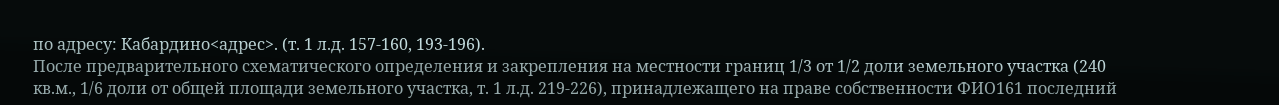по адресу: Кабардино<адрес>. (т. 1 л.д. 157-160, 193-196).
После предварительного схематического определения и закрепления на местности границ 1/3 от 1/2 доли земельного участка (240 кв.м., 1/6 доли от общей площади земельного участка, т. 1 л.д. 219-226), принадлежащего на праве собственности ФИО161 последний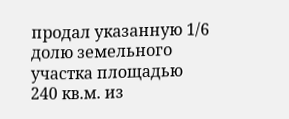продал указанную 1/6 долю земельного участка площадью 240 кв.м. из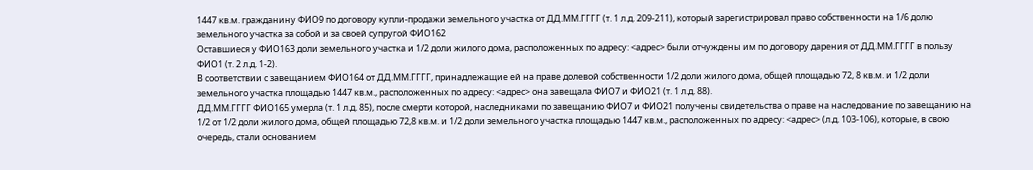1447 кв.м. гражданину ФИО9 по договору купли-продажи земельного участка от ДД.ММ.ГГГГ (т. 1 л.д. 209-211), который зарегистрировал право собственности на 1/6 долю земельного участка за собой и за своей супругой ФИО162
Оставшиеся у ФИО163 доли земельного участка и 1/2 доли жилого дома, расположенных по адресу: <адрес> были отчуждены им по договору дарения от ДД.ММ.ГГГГ в пользу ФИО1 (т. 2 л.д. 1-2).
В соответствии с завещанием ФИО164 от ДД.ММ.ГГГГ, принадлежащие ей на праве долевой собственности 1/2 доли жилого дома, общей площадью 72, 8 кв.м. и 1/2 доли земельного участка площадью 1447 кв.м., расположенных по адресу: <адрес> она завещала ФИО7 и ФИО21 (т. 1 л.д. 88).
ДД.ММ.ГГГГ ФИО165 умерла (т. 1 л.д. 85), после смерти которой, наследниками по завещанию ФИО7 и ФИО21 получены свидетельства о праве на наследование по завещанию на 1/2 от 1/2 доли жилого дома, общей площадью 72,8 кв.м. и 1/2 доли земельного участка площадью 1447 кв.м., расположенных по адресу: <адрес> (л.д. 103-106), которые, в свою очередь, стали основанием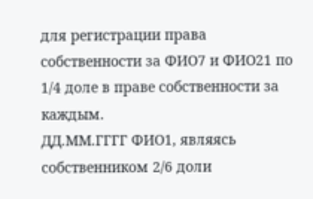для регистрации права собственности за ФИО7 и ФИО21 по 1/4 доле в праве собственности за каждым.
ДД.ММ.ГГГГ ФИО1, являясь собственником 2/6 доли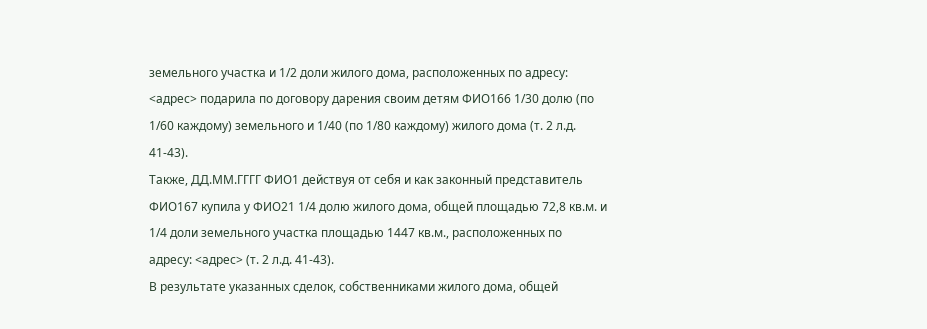земельного участка и 1/2 доли жилого дома, расположенных по адресу: <адрес> подарила по договору дарения своим детям ФИО166 1/30 долю (по 1/60 каждому) земельного и 1/40 (по 1/80 каждому) жилого дома (т. 2 л.д. 41-43).
Также, ДД.ММ.ГГГГ ФИО1 действуя от себя и как законный представитель ФИО167 купила у ФИО21 1/4 долю жилого дома, общей площадью 72,8 кв.м. и 1/4 доли земельного участка площадью 1447 кв.м., расположенных по адресу: <адрес> (т. 2 л.д. 41-43).
В результате указанных сделок, собственниками жилого дома, общей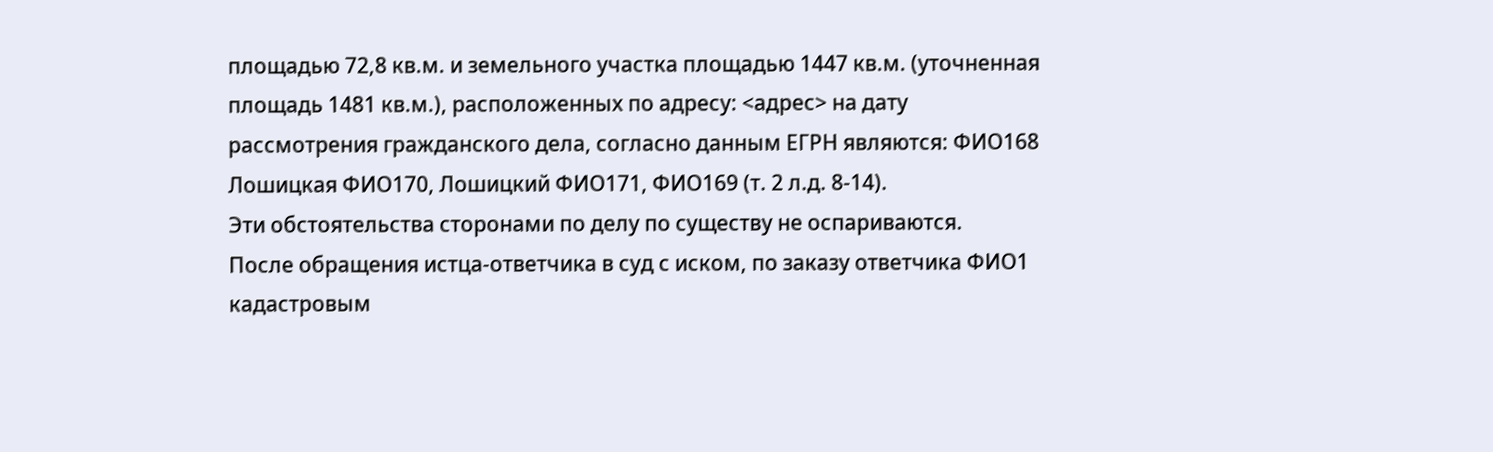площадью 72,8 кв.м. и земельного участка площадью 1447 кв.м. (уточненная площадь 1481 кв.м.), расположенных по адресу: <адрес> на дату рассмотрения гражданского дела, согласно данным ЕГРН являются: ФИО168 Лошицкая ФИО170, Лошицкий ФИО171, ФИО169 (т. 2 л.д. 8-14).
Эти обстоятельства сторонами по делу по существу не оспариваются.
После обращения истца-ответчика в суд с иском, по заказу ответчика ФИО1 кадастровым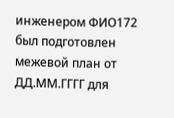инженером ФИО172 был подготовлен межевой план от ДД.ММ.ГГГГ для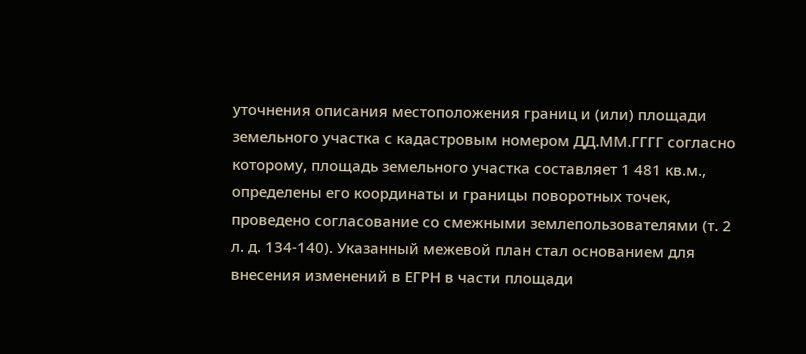уточнения описания местоположения границ и (или) площади земельного участка с кадастровым номером ДД.ММ.ГГГГ согласно которому, площадь земельного участка составляет 1 481 кв.м., определены его координаты и границы поворотных точек, проведено согласование со смежными землепользователями (т. 2 л. д. 134-140). Указанный межевой план стал основанием для внесения изменений в ЕГРН в части площади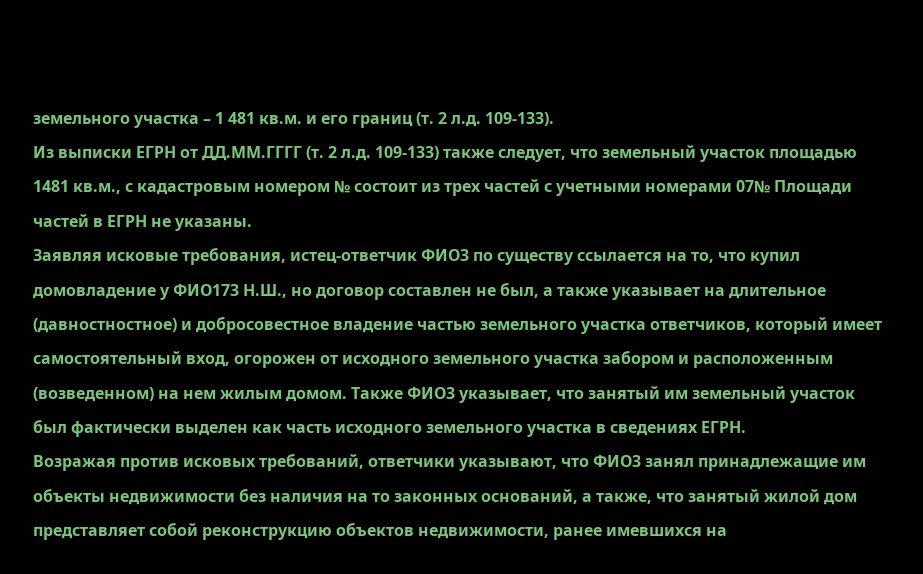земельного участка – 1 481 кв.м. и его границ (т. 2 л.д. 109-133).
Из выписки ЕГРН от ДД.ММ.ГГГГ (т. 2 л.д. 109-133) также следует, что земельный участок площадью 1481 кв.м., с кадастровым номером № состоит из трех частей с учетными номерами 07№ Площади частей в ЕГРН не указаны.
Заявляя исковые требования, истец-ответчик ФИО3 по существу ссылается на то, что купил домовладение у ФИО173 Н.Ш., но договор составлен не был, а также указывает на длительное (давностностное) и добросовестное владение частью земельного участка ответчиков, который имеет самостоятельный вход, огорожен от исходного земельного участка забором и расположенным (возведенном) на нем жилым домом. Также ФИО3 указывает, что занятый им земельный участок был фактически выделен как часть исходного земельного участка в сведениях ЕГРН.
Возражая против исковых требований, ответчики указывают, что ФИО3 занял принадлежащие им объекты недвижимости без наличия на то законных оснований, а также, что занятый жилой дом представляет собой реконструкцию объектов недвижимости, ранее имевшихся на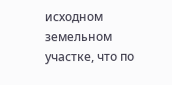исходном земельном участке, что по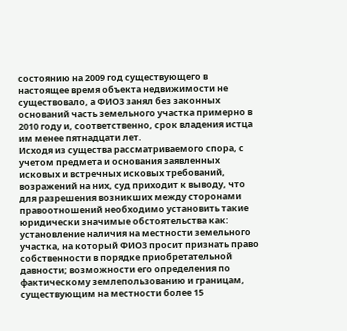состоянию на 2009 год существующего в настоящее время объекта недвижимости не существовало, а ФИО3 занял без законных оснований часть земельного участка примерно в 2010 году и, соответственно, срок владения истца им менее пятнадцати лет.
Исходя из существа рассматриваемого спора, с учетом предмета и основания заявленных исковых и встречных исковых требований, возражений на них, суд приходит к выводу, что для разрешения возникших между сторонами правоотношений необходимо установить такие юридически значимые обстоятельства как: установление наличия на местности земельного участка, на который ФИО3 просит признать право собственности в порядке приобретательной давности; возможности его определения по фактическому землепользованию и границам, существующим на местности более 15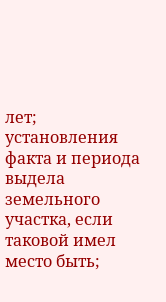лет; установления факта и периода выдела земельного участка, если таковой имел место быть;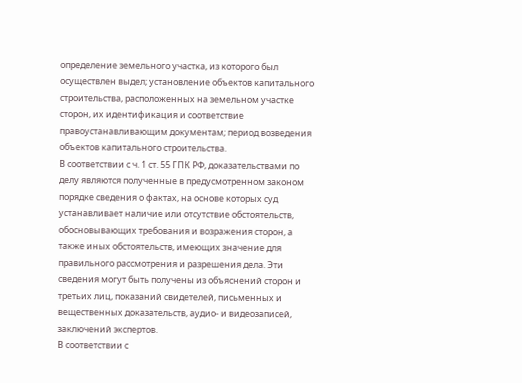определение земельного участка, из которого был осуществлен выдел; установление объектов капитального строительства, расположенных на земельном участке сторон, их идентификация и соответствие правоустанавливающим документам; период возведения объектов капитального строительства.
В соответствии с ч. 1 ст. 55 ГПК РФ, доказательствами по делу являются полученные в предусмотренном законом порядке сведения о фактах, на основе которых суд устанавливает наличие или отсутствие обстоятельств, обосновывающих требования и возражения сторон, а также иных обстоятельств, имеющих значение для правильного рассмотрения и разрешения дела. Эти сведения могут быть получены из объяснений сторон и третьих лиц, показаний свидетелей, письменных и вещественных доказательств, аудио- и видеозаписей, заключений экспертов.
В соответствии с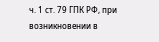ч. 1 ст. 79 ГПК РФ, при возникновении в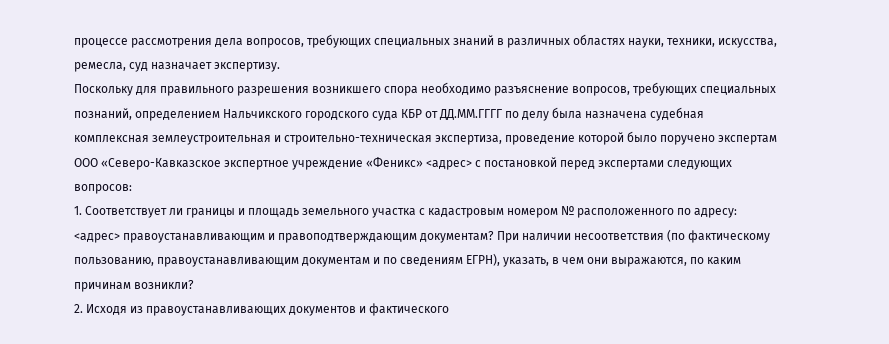процессе рассмотрения дела вопросов, требующих специальных знаний в различных областях науки, техники, искусства, ремесла, суд назначает экспертизу.
Поскольку для правильного разрешения возникшего спора необходимо разъяснение вопросов, требующих специальных познаний, определением Нальчикского городского суда КБР от ДД.ММ.ГГГГ по делу была назначена судебная комплексная землеустроительная и строительно-техническая экспертиза, проведение которой было поручено экспертам ООО «Северо-Кавказское экспертное учреждение «Феникс» <адрес> с постановкой перед экспертами следующих вопросов:
1. Соответствует ли границы и площадь земельного участка с кадастровым номером № расположенного по адресу: <адрес> правоустанавливающим и правоподтверждающим документам? При наличии несоответствия (по фактическому пользованию, правоустанавливающим документам и по сведениям ЕГРН), указать, в чем они выражаются, по каким причинам возникли?
2. Исходя из правоустанавливающих документов и фактического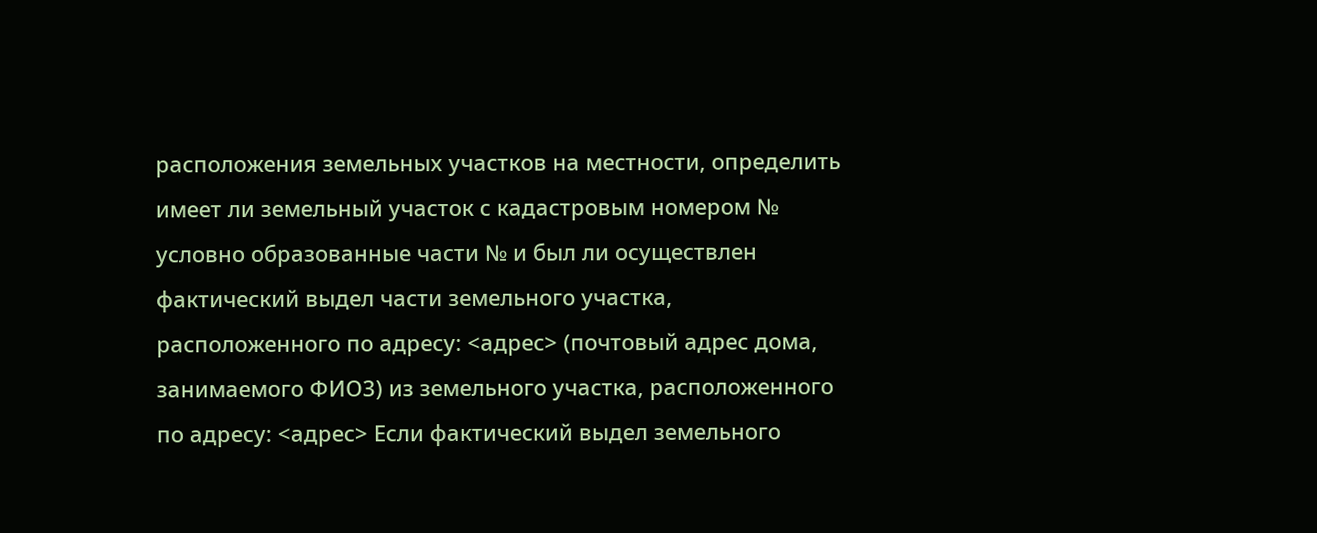расположения земельных участков на местности, определить имеет ли земельный участок с кадастровым номером № условно образованные части № и был ли осуществлен фактический выдел части земельного участка, расположенного по адресу: <адрес> (почтовый адрес дома, занимаемого ФИО3) из земельного участка, расположенного по адресу: <адрес> Если фактический выдел земельного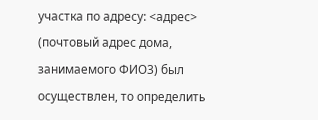участка по адресу: <адрес> (почтовый адрес дома, занимаемого ФИО3) был осуществлен, то определить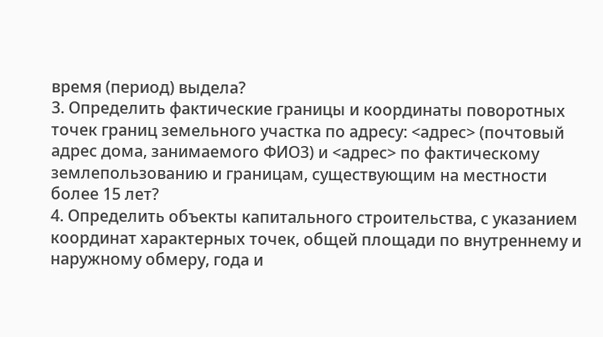время (период) выдела?
3. Определить фактические границы и координаты поворотных точек границ земельного участка по адресу: <адрес> (почтовый адрес дома, занимаемого ФИО3) и <адрес> по фактическому землепользованию и границам, существующим на местности более 15 лет?
4. Определить объекты капитального строительства, с указанием координат характерных точек, общей площади по внутреннему и наружному обмеру, года и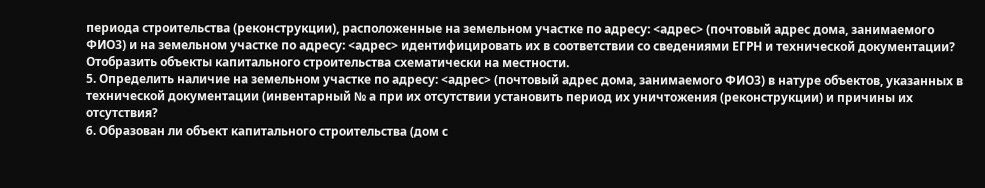периода строительства (реконструкции), расположенные на земельном участке по адресу: <адрес> (почтовый адрес дома, занимаемого ФИО3) и на земельном участке по адресу: <адрес> идентифицировать их в соответствии со сведениями ЕГРН и технической документации? Отобразить объекты капитального строительства схематически на местности.
5. Определить наличие на земельном участке по адресу: <адрес> (почтовый адрес дома, занимаемого ФИО3) в натуре объектов, указанных в технической документации (инвентарный № а при их отсутствии установить период их уничтожения (реконструкции) и причины их отсутствия?
6. Образован ли объект капитального строительства (дом с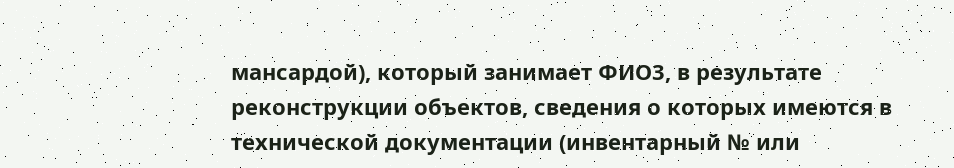мансардой), который занимает ФИО3, в результате реконструкции объектов, сведения о которых имеются в технической документации (инвентарный № или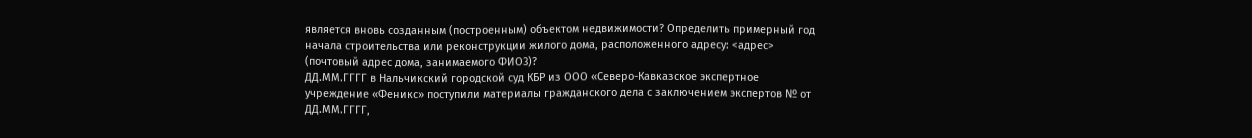является вновь созданным (построенным) объектом недвижимости? Определить примерный год начала строительства или реконструкции жилого дома, расположенного адресу: <адрес> (почтовый адрес дома, занимаемого ФИО3)?
ДД.ММ.ГГГГ в Нальчикский городской суд КБР из ООО «Северо-Кавказское экспертное учреждение «Феникс» поступили материалы гражданского дела с заключением экспертов № от ДД.ММ.ГГГГ,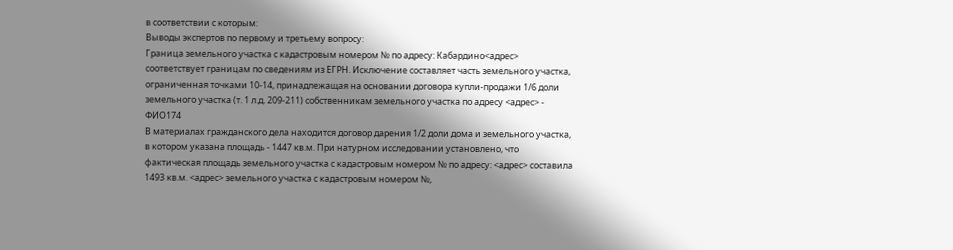в соответствии с которым:
Выводы экспертов по первому и третьему вопросу:
Граница земельного участка с кадастровым номером № по адресу: Кабардино<адрес> соответствует границам по сведениям из ЕГРН. Исключение составляет часть земельного участка, ограниченная точками 10-14, принадлежащая на основании договора купли-продажи 1/6 доли земельного участка (т. 1 л.д. 209-211) собственникам земельного участка по адресу <адрес> - ФИО174
В материалах гражданского дела находится договор дарения 1/2 доли дома и земельного участка, в котором указана площадь - 1447 кв.м. При натурном исследовании установлено, что фактическая площадь земельного участка с кадастровым номером № по адресу: <адрес> составила 1493 кв.м. <адрес> земельного участка с кадастровым номером №,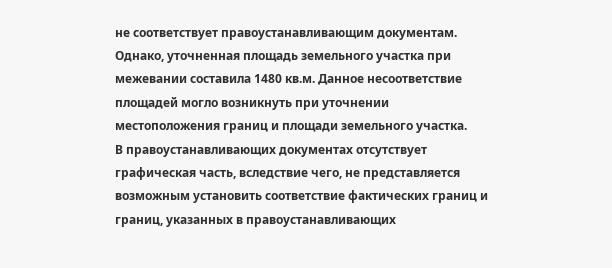не соответствует правоустанавливающим документам.
Однако, уточненная площадь земельного участка при межевании составила 1480 кв.м. Данное несоответствие площадей могло возникнуть при уточнении местоположения границ и площади земельного участка.
В правоустанавливающих документах отсутствует графическая часть, вследствие чего, не представляется возможным установить соответствие фактических границ и границ, указанных в правоустанавливающих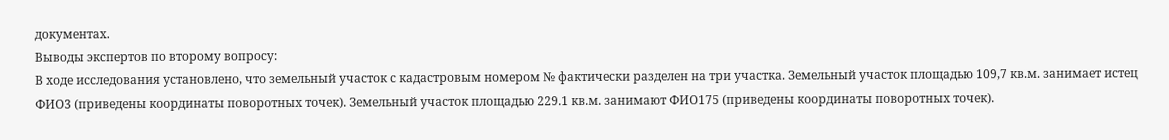документах.
Выводы экспертов по второму вопросу:
В ходе исследования установлено, что земельный участок с кадастровым номером № фактически разделен на три участка. Земельный участок площадью 109,7 кв.м. занимает истец ФИО3 (приведены координаты поворотных точек). Земельный участок площадью 229.1 кв.м. занимают ФИО175 (приведены координаты поворотных точек).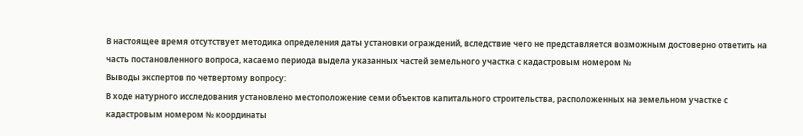В настоящее время отсутствует методика определения даты установки ограждений, вследствие чего не представляется возможным достоверно ответить на часть постановленного вопроса, касаемо периода выдела указанных частей земельного участка с кадастровым номером №
Выводы экспертов по четвертому вопросу:
В ходе натурного исследования установлено местоположение семи объектов капитального строительства, расположенных на земельном участке с кадастровым номером № координаты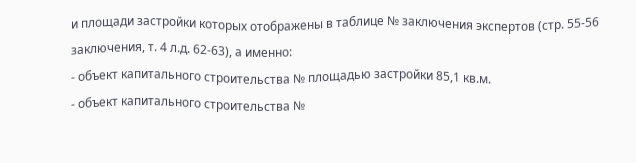и площади застройки которых отображены в таблице № заключения экспертов (стр. 55-56 заключения, т. 4 л.д. 62-63), а именно:
- объект капитального строительства № площадью застройки 85,1 кв.м.
- объект капитального строительства №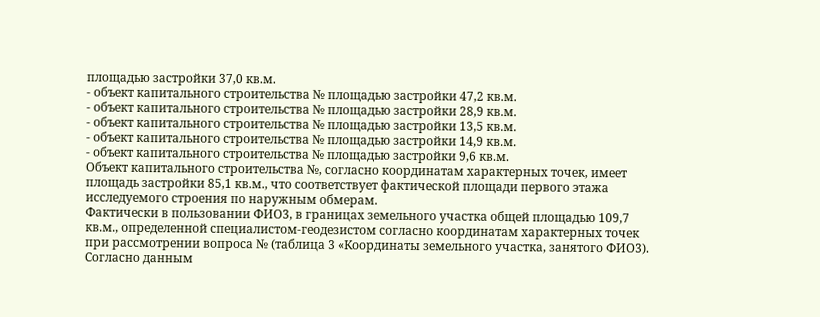площадью застройки 37,0 кв.м.
- объект капитального строительства № площадью застройки 47,2 кв.м.
- объект капитального строительства № площадью застройки 28,9 кв.м.
- объект капитального строительства № площадью застройки 13,5 кв.м.
- объект капитального строительства № площадью застройки 14,9 кв.м.
- объект капитального строительства № площадью застройки 9,6 кв.м.
Объект капитального строительства №, согласно координатам характерных точек, имеет площадь застройки 85,1 кв.м., что соответствует фактической площади первого этажа исследуемого строения по наружным обмерам.
Фактически в пользовании ФИО3, в границах земельного участка общей площадью 109,7 кв.м., определенной специалистом-геодезистом согласно координатам характерных точек при рассмотрении вопроса № (таблица 3 «Координаты земельного участка, занятого ФИО3).
Согласно данным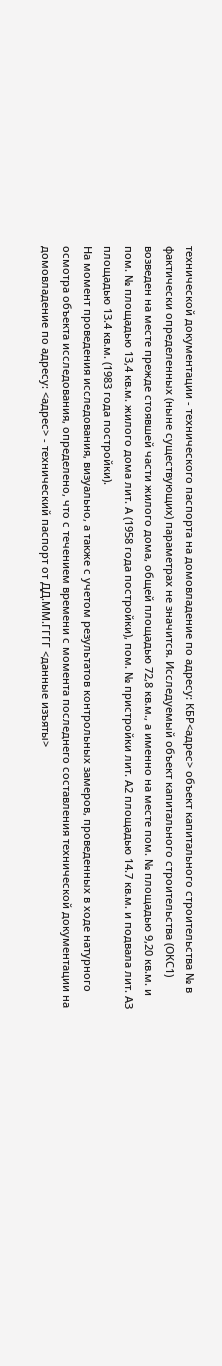технической документации - технического паспорта на домовладение по адресу: КБР<адрес> объект капитального строительства № в фактически определенных (ныне существующих) параметрах не значится. Исследуемый объект капитального строительства (ОКС1) возведен на месте прежде стоявшей части жилого дома, общей площадью 72,8 кв.м., а именно на месте пом. № площадью 9,20 кв.м. и пом. № площадью 13,4 кв.м. жилого дома лит. А (1958 года постройки), пом. № пристройки лит. А2 площадью 14.7 кв.м. и подвала лит. АЗ площадью 13.4 кв.м. (1983 года постройки).
На момент проведения исследования, визуально, а также с учетом результатов контрольных замеров, проведенных в ходе натурного осмотра объекта исследования, определено, что с течением времени с момента последнего составления технической документации на домовладение по адресу: <адрес> - технический паспорт от ДД.ММ.ГГГГ <данные изъяты>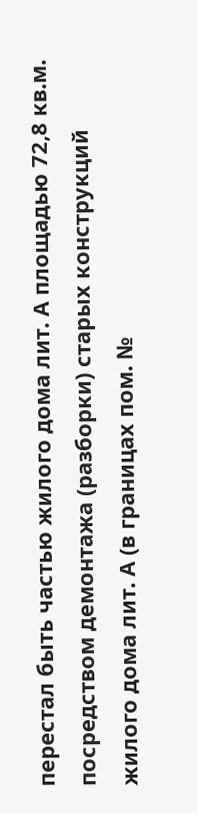перестал быть частью жилого дома лит. А площадью 72,8 кв.м. посредством демонтажа (разборки) старых конструкций жилого дома лит. А (в границах пом. №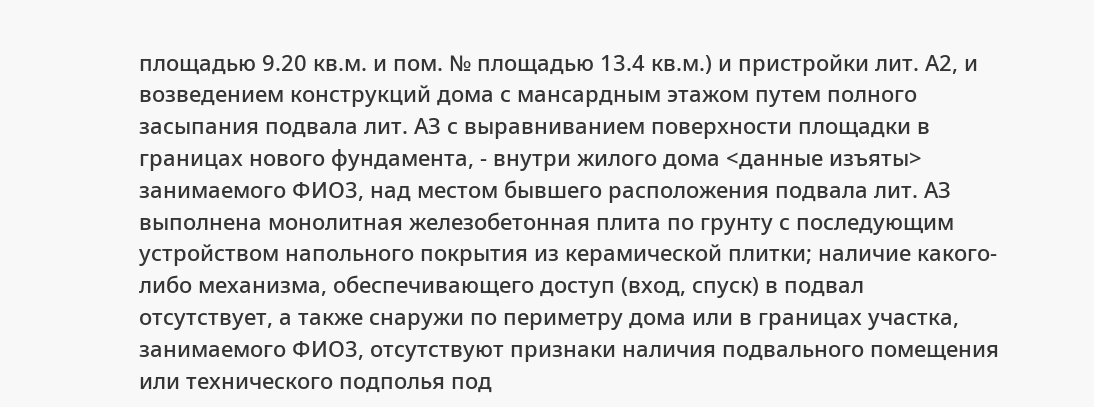площадью 9.20 кв.м. и пом. № площадью 13.4 кв.м.) и пристройки лит. А2, и возведением конструкций дома с мансардным этажом путем полного засыпания подвала лит. АЗ с выравниванием поверхности площадки в границах нового фундамента, - внутри жилого дома <данные изъяты> занимаемого ФИО3, над местом бывшего расположения подвала лит. АЗ выполнена монолитная железобетонная плита по грунту с последующим устройством напольного покрытия из керамической плитки; наличие какого-либо механизма, обеспечивающего доступ (вход, спуск) в подвал отсутствует, а также снаружи по периметру дома или в границах участка, занимаемого ФИО3, отсутствуют признаки наличия подвального помещения или технического подполья под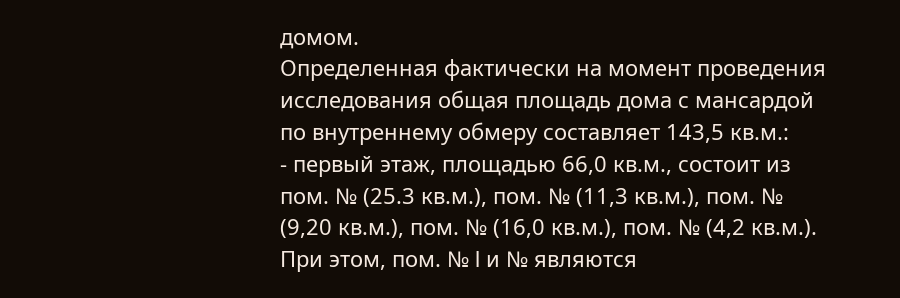домом.
Определенная фактически на момент проведения исследования общая площадь дома с мансардой по внутреннему обмеру составляет 143,5 кв.м.:
- первый этаж, площадью 66,0 кв.м., состоит из пом. № (25.3 кв.м.), пом. № (11,3 кв.м.), пом. № (9,20 кв.м.), пом. № (16,0 кв.м.), пом. № (4,2 кв.м.). При этом, пом. № l и № являются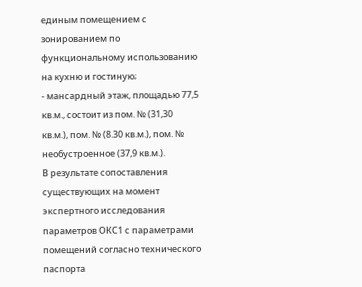единым помещением с зонированием по функциональному использованию на кухню и гостиную;
- мансардный этаж, площадью 77,5 кв.м., состоит из пом. № (31,30 кв.м.), пом. № (8.30 кв.м.), пом. № необустроенное (37,9 кв.м.).
В результате сопоставления существующих на момент экспертного исследования параметров ОКС1 с параметрами помещений согласно технического паспорта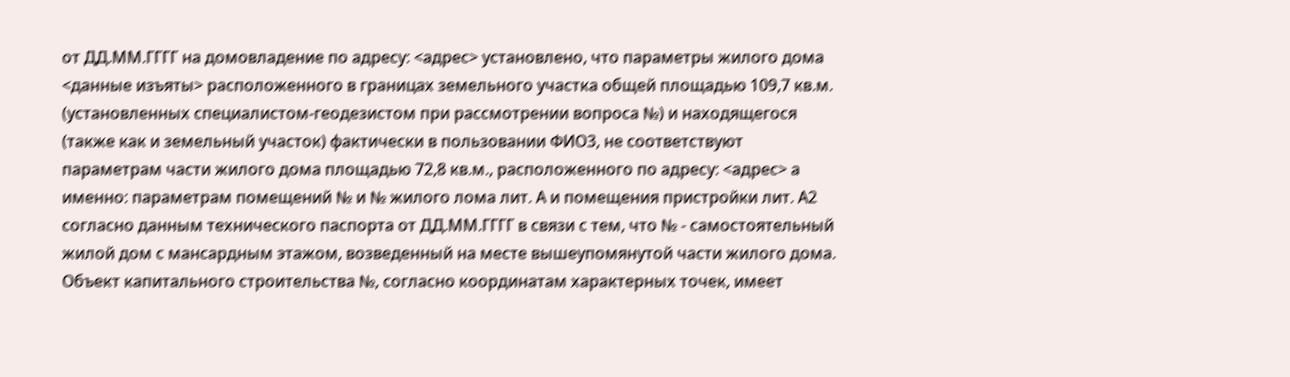от ДД.ММ.ГГГГ на домовладение по адресу: <адрес> установлено, что параметры жилого дома <данные изъяты> расположенного в границах земельного участка общей площадью 109,7 кв.м. (установленных специалистом-геодезистом при рассмотрении вопроса №) и находящегося (также как и земельный участок) фактически в пользовании ФИО3, не соответствуют параметрам части жилого дома площадью 72,8 кв.м., расположенного по адресу: <адрес> а именно: параметрам помещений № и № жилого лома лит. А и помещения пристройки лит. А2 согласно данным технического паспорта от ДД.ММ.ГГГГ в связи с тем, что № - самостоятельный жилой дом с мансардным этажом, возведенный на месте вышеупомянутой части жилого дома.
Объект капитального строительства №, согласно координатам характерных точек, имеет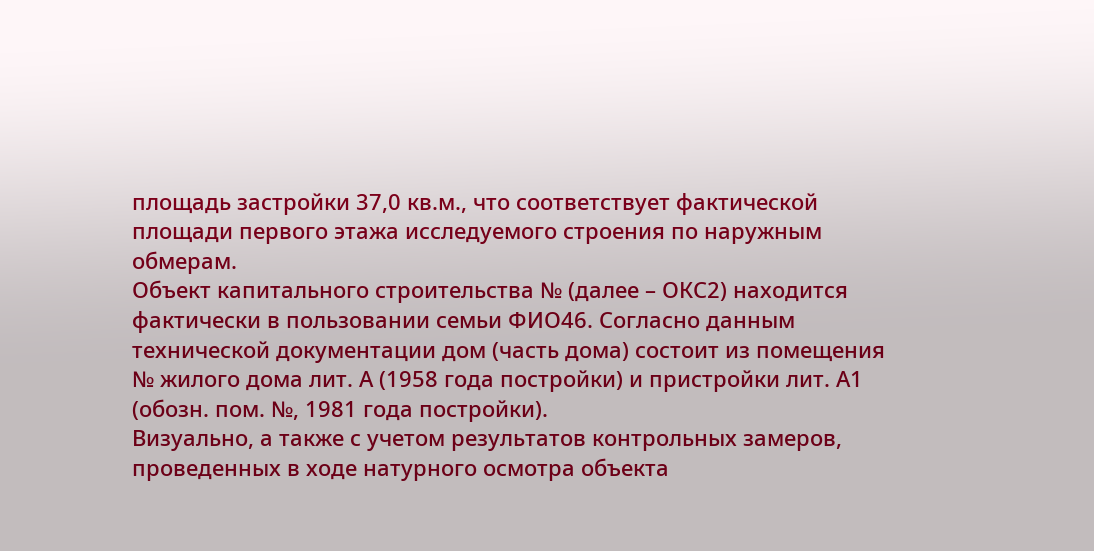площадь застройки 37,0 кв.м., что соответствует фактической площади первого этажа исследуемого строения по наружным обмерам.
Объект капитального строительства № (далее – ОКС2) находится фактически в пользовании семьи ФИО46. Согласно данным технической документации дом (часть дома) состоит из помещения № жилого дома лит. А (1958 года постройки) и пристройки лит. А1 (обозн. пом. №, 1981 года постройки).
Визуально, а также с учетом результатов контрольных замеров, проведенных в ходе натурного осмотра объекта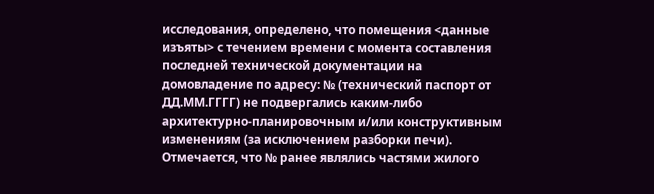исследования, определено, что помещения <данные изъяты> с течением времени с момента составления последней технической документации на домовладение по адресу: № (технический паспорт от ДД.ММ.ГГГГ) не подвергались каким-либо архитектурно-планировочным и/или конструктивным изменениям (за исключением разборки печи).
Отмечается, что № ранее являлись частями жилого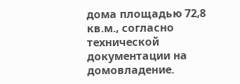дома площадью 72,8 кв.м., согласно технической документации на домовладение.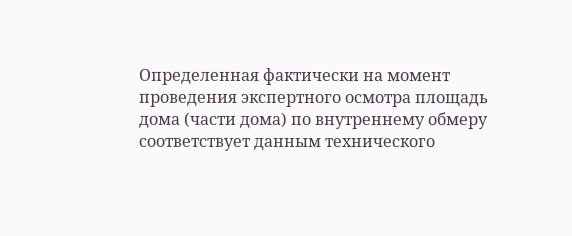Определенная фактически на момент проведения экспертного осмотра площадь дома (части дома) по внутреннему обмеру соответствует данным технического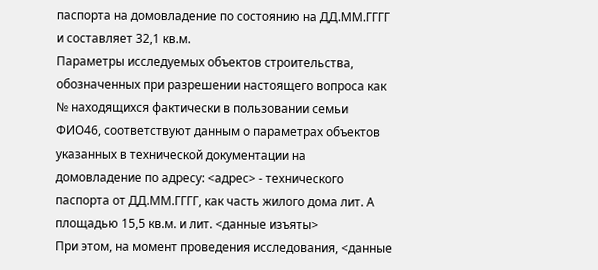паспорта на домовладение по состоянию на ДД.ММ.ГГГГ и составляет 32,1 кв.м.
Параметры исследуемых объектов строительства, обозначенных при разрешении настоящего вопроса как № находящихся фактически в пользовании семьи ФИО46, соответствуют данным о параметрах объектов указанных в технической документации на домовладение по адресу: <адрес> - технического паспорта от ДД.ММ.ГГГГ, как часть жилого дома лит. А площадью 15,5 кв.м. и лит. <данные изъяты>
При этом, на момент проведения исследования, <данные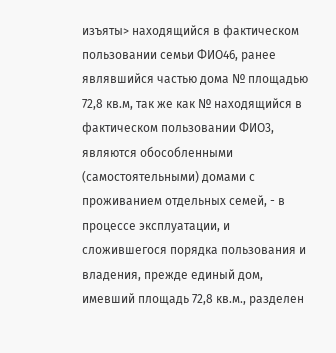изъяты> находящийся в фактическом пользовании семьи ФИО46, ранее являвшийся частью дома № площадью 72,8 кв.м, так же как № находящийся в фактическом пользовании ФИО3, являются обособленными (самостоятельными) домами с проживанием отдельных семей, - в процессе эксплуатации, и сложившегося порядка пользования и владения, прежде единый дом, имевший площадь 72,8 кв.м., разделен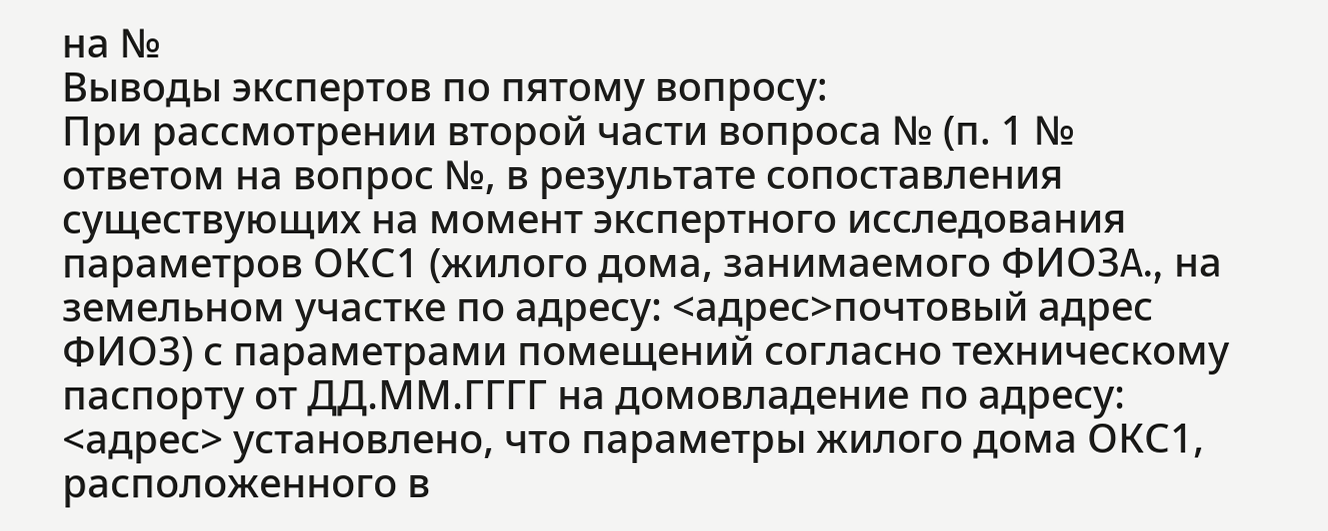на №
Выводы экспертов по пятому вопросу:
При рассмотрении второй части вопроса № (п. 1 № ответом на вопрос №, в результате сопоставления существующих на момент экспертного исследования параметров ОКС1 (жилого дома, занимаемого ФИО3A., на земельном участке по адресу: <адрес>почтовый адрес ФИО3) с параметрами помещений согласно техническому паспорту от ДД.ММ.ГГГГ на домовладение по адресу: <адрес> установлено, что параметры жилого дома ОКС1, расположенного в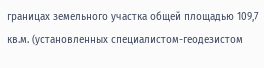границах земельного участка общей площадью 109,7 кв.м. (установленных специалистом-геодезистом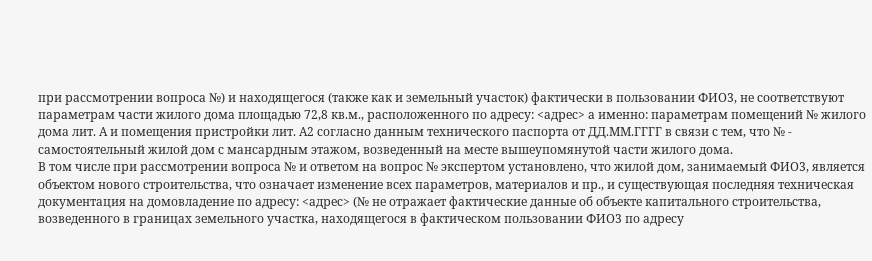при рассмотрении вопроса №) и находящегося (также как и земельный участок) фактически в пользовании ФИО3, не соответствуют параметрам части жилого дома площадью 72,8 кв.м., расположенного по адресу: <адрес> а именно: параметрам помещений № жилого дома лит. А и помещения пристройки лит. А2 согласно данным технического паспорта от ДД.ММ.ГГГГ в связи с тем, что № - самостоятельный жилой дом с мансардным этажом, возведенный на месте вышеупомянутой части жилого дома.
В том числе при рассмотрении вопроса № и ответом на вопрос № экспертом установлено, что жилой дом, занимаемый ФИО3, является объектом нового строительства, что означает изменение всех параметров, материалов и пр., и существующая последняя техническая документация на домовладение по адресу: <адрес> (№ не отражает фактические данные об объекте капитального строительства, возведенного в границах земельного участка, находящегося в фактическом пользовании ФИО3 по адресу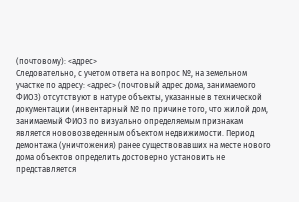(почтовому): <адрес>
Следовательно, с учетом ответа на вопрос №, на земельном участке по адресу: <адрес> (почтовый адрес дома, занимаемого ФИО3) отсутствуют в натуре объекты, указанные в технической документации (инвентарный № по причине того, что жилой дом, занимаемый ФИО3 по визуально определяемым признакам является нововозведенным объектом недвижимости. Период демонтажа (уничтожения) ранее существовавших на месте нового дома объектов определить достоверно установить не представляется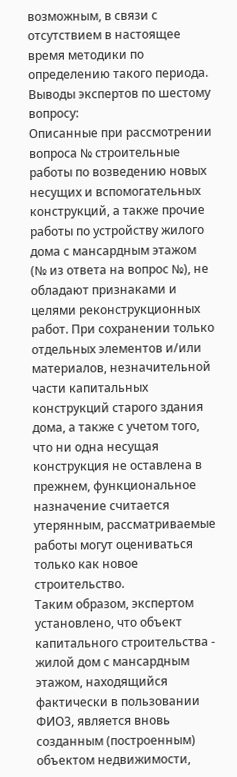возможным, в связи с отсутствием в настоящее время методики по определению такого периода.
Выводы экспертов по шестому вопросу:
Описанные при рассмотрении вопроса № строительные работы по возведению новых несущих и вспомогательных конструкций, а также прочие работы по устройству жилого дома с мансардным этажом (№ из ответа на вопрос №), не обладают признаками и целями реконструкционных работ. При сохранении только отдельных элементов и/или материалов, незначительной части капитальных конструкций старого здания дома, а также с учетом того, что ни одна несущая конструкция не оставлена в прежнем, функциональное назначение считается утерянным, рассматриваемые работы могут оцениваться только как новое строительство.
Таким образом, экспертом установлено, что объект капитального строительства - жилой дом с мансардным этажом, находящийся фактически в пользовании ФИО3, является вновь созданным (построенным) объектом недвижимости,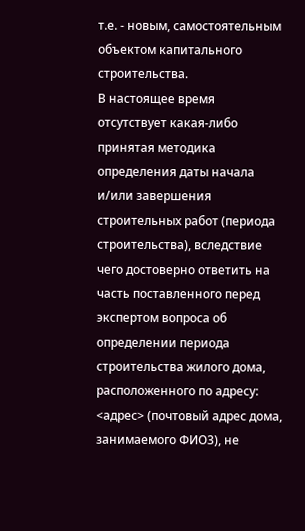т.е. - новым, самостоятельным объектом капитального строительства.
В настоящее время отсутствует какая-либо принятая методика определения даты начала и/или завершения строительных работ (периода строительства), вследствие чего достоверно ответить на часть поставленного перед экспертом вопроса об определении периода строительства жилого дома, расположенного по адресу: <адрес> (почтовый адрес дома, занимаемого ФИО3), не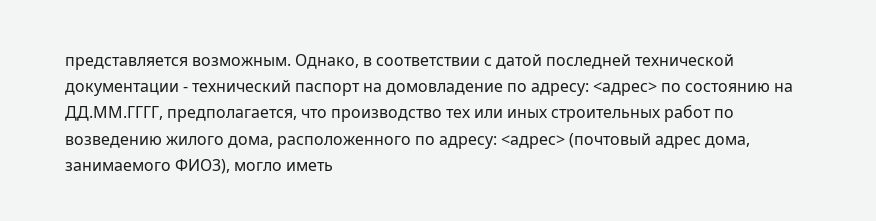представляется возможным. Однако, в соответствии с датой последней технической документации - технический паспорт на домовладение по адресу: <адрес> по состоянию на ДД.ММ.ГГГГ, предполагается, что производство тех или иных строительных работ по возведению жилого дома, расположенного по адресу: <адрес> (почтовый адрес дома, занимаемого ФИО3), могло иметь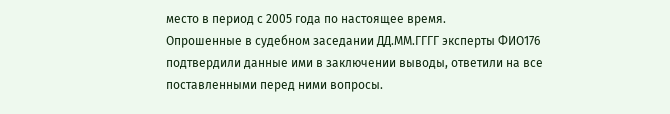место в период с 2005 года по настоящее время.
Опрошенные в судебном заседании ДД.ММ.ГГГГ эксперты ФИО176 подтвердили данные ими в заключении выводы, ответили на все поставленными перед ними вопросы.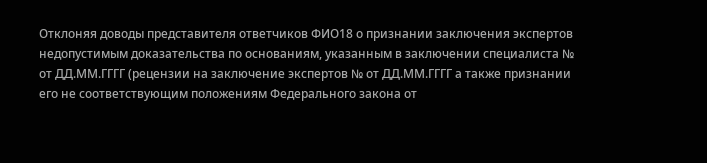Отклоняя доводы представителя ответчиков ФИО18 о признании заключения экспертов недопустимым доказательства по основаниям, указанным в заключении специалиста № от ДД.ММ.ГГГГ (рецензии на заключение экспертов № от ДД.ММ.ГГГГ а также признании его не соответствующим положениям Федерального закона от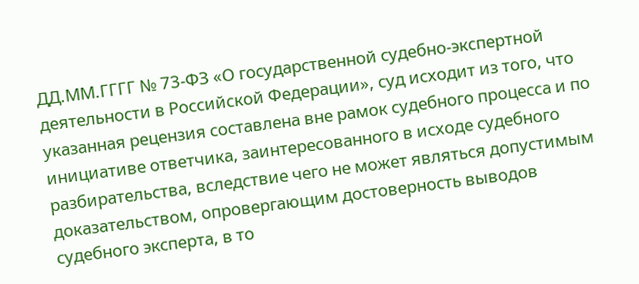ДД.ММ.ГГГГ № 73-ФЗ «О государственной судебно-экспертной деятельности в Российской Федерации», суд исходит из того, что указанная рецензия составлена вне рамок судебного процесса и по инициативе ответчика, заинтересованного в исходе судебного разбирательства, вследствие чего не может являться допустимым доказательством, опровергающим достоверность выводов судебного эксперта, в то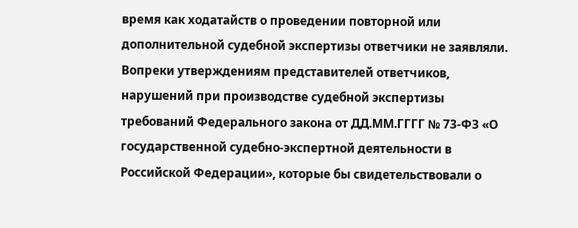время как ходатайств о проведении повторной или дополнительной судебной экспертизы ответчики не заявляли.
Вопреки утверждениям представителей ответчиков, нарушений при производстве судебной экспертизы требований Федерального закона от ДД.ММ.ГГГГ № 73-ФЗ «О государственной судебно-экспертной деятельности в Российской Федерации», которые бы свидетельствовали о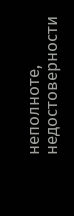неполноте, недостоверности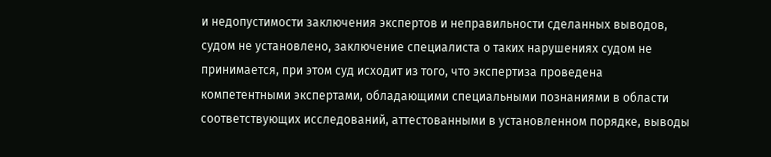и недопустимости заключения экспертов и неправильности сделанных выводов, судом не установлено, заключение специалиста о таких нарушениях судом не принимается, при этом суд исходит из того, что экспертиза проведена компетентными экспертами, обладающими специальными познаниями в области соответствующих исследований, аттестованными в установленном порядке, выводы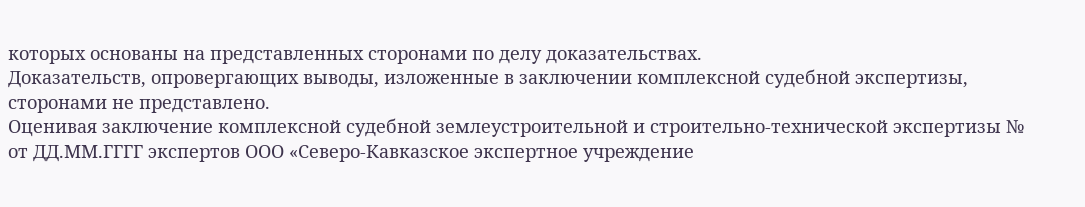которых основаны на представленных сторонами по делу доказательствах.
Доказательств, опровергающих выводы, изложенные в заключении комплексной судебной экспертизы, сторонами не представлено.
Оценивая заключение комплексной судебной землеустроительной и строительно-технической экспертизы № от ДД.ММ.ГГГГ экспертов ООО «Северо-Кавказское экспертное учреждение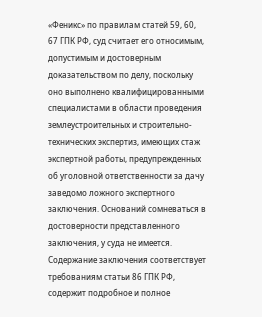«Феникс» по правилам статей 59, 60, 67 ГПК РФ, суд считает его относимым, допустимым и достоверным доказательством по делу, поскольку оно выполнено квалифицированными специалистами в области проведения землеустроительных и строительно-технических экспертиз, имеющих стаж экспертной работы, предупрежденных об уголовной ответственности за дачу заведомо ложного экспертного заключения. Оснований сомневаться в достоверности представленного заключения, у суда не имеется. Содержание заключения соответствует требованиям статьи 86 ГПК РФ, содержит подробное и полное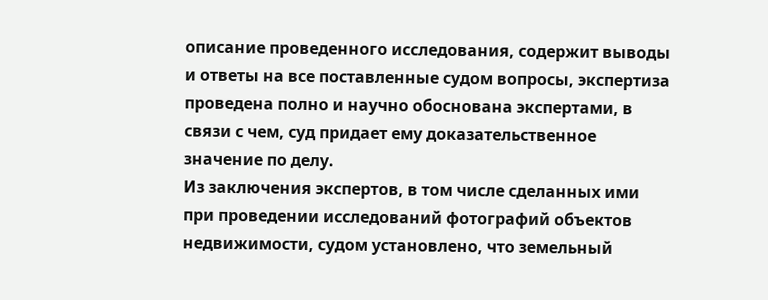описание проведенного исследования, содержит выводы и ответы на все поставленные судом вопросы, экспертиза проведена полно и научно обоснована экспертами, в связи с чем, суд придает ему доказательственное значение по делу.
Из заключения экспертов, в том числе сделанных ими при проведении исследований фотографий объектов недвижимости, судом установлено, что земельный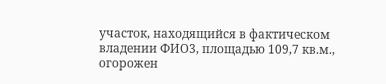участок, находящийся в фактическом владении ФИО3, площадью 109,7 кв.м., огорожен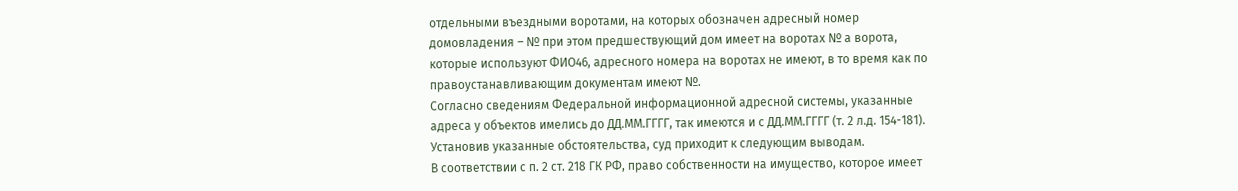отдельными въездными воротами, на которых обозначен адресный номер домовладения – № при этом предшествующий дом имеет на воротах № а ворота, которые используют ФИО46, адресного номера на воротах не имеют, в то время как по правоустанавливающим документам имеют №.
Согласно сведениям Федеральной информационной адресной системы, указанные адреса у объектов имелись до ДД.ММ.ГГГГ, так имеются и с ДД.ММ.ГГГГ (т. 2 л.д. 154-181).
Установив указанные обстоятельства, суд приходит к следующим выводам.
В соответствии с п. 2 ст. 218 ГК РФ, право собственности на имущество, которое имеет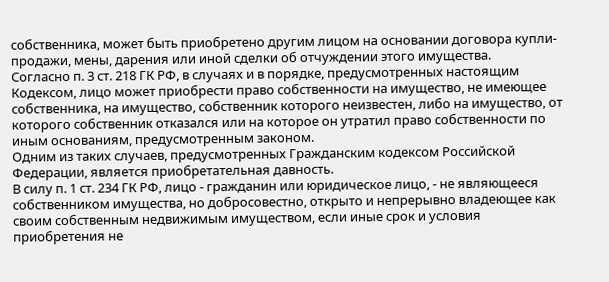собственника, может быть приобретено другим лицом на основании договора купли-продажи, мены, дарения или иной сделки об отчуждении этого имущества.
Согласно п. 3 ст. 218 ГК РФ, в случаях и в порядке, предусмотренных настоящим Кодексом, лицо может приобрести право собственности на имущество, не имеющее собственника, на имущество, собственник которого неизвестен, либо на имущество, от которого собственник отказался или на которое он утратил право собственности по иным основаниям, предусмотренным законом.
Одним из таких случаев, предусмотренных Гражданским кодексом Российской Федерации, является приобретательная давность.
В силу п. 1 ст. 234 ГК РФ, лицо - гражданин или юридическое лицо, - не являющееся собственником имущества, но добросовестно, открыто и непрерывно владеющее как своим собственным недвижимым имуществом, если иные срок и условия приобретения не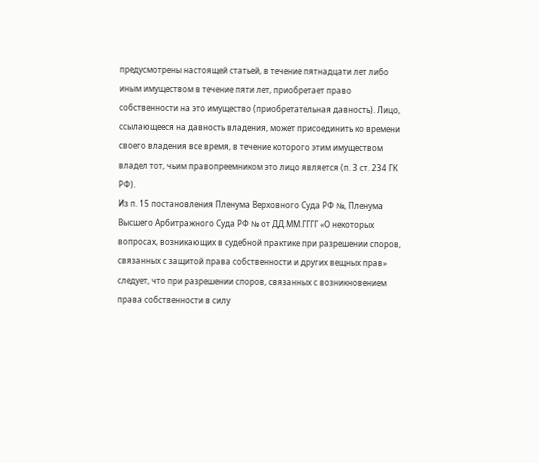предусмотрены настоящей статьей, в течение пятнадцати лет либо иным имуществом в течение пяти лет, приобретает право собственности на это имущество (приобретательная давность). Лицо, ссылающееся на давность владения, может присоединить ко времени своего владения все время, в течение которого этим имуществом владел тот, чьим правопреемником это лицо является (п. 3 ст. 234 ГК РФ).
Из п. 15 постановления Пленума Верховного Суда РФ №, Пленума Высшего Арбитражного Суда РФ № от ДД.ММ.ГГГГ «О некоторых вопросах, возникающих в судебной практике при разрешении споров, связанных с защитой права собственности и других вещных прав» следует, что при разрешении споров, связанных с возникновением права собственности в силу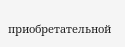приобретательной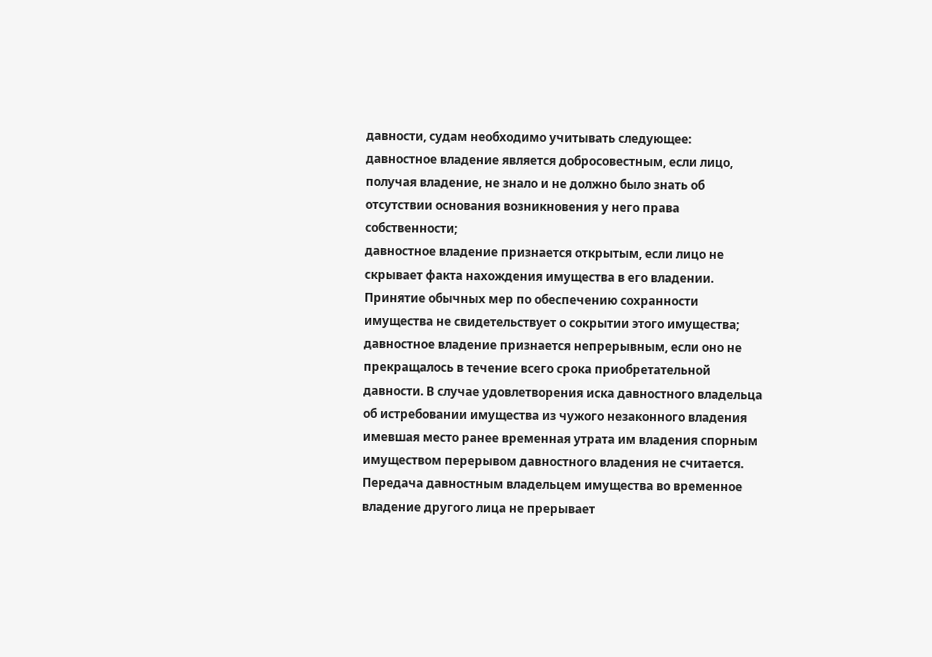давности, судам необходимо учитывать следующее:
давностное владение является добросовестным, если лицо, получая владение, не знало и не должно было знать об отсутствии основания возникновения у него права собственности;
давностное владение признается открытым, если лицо не скрывает факта нахождения имущества в его владении. Принятие обычных мер по обеспечению сохранности имущества не свидетельствует о сокрытии этого имущества;
давностное владение признается непрерывным, если оно не прекращалось в течение всего срока приобретательной давности. В случае удовлетворения иска давностного владельца об истребовании имущества из чужого незаконного владения имевшая место ранее временная утрата им владения спорным имуществом перерывом давностного владения не считается. Передача давностным владельцем имущества во временное владение другого лица не прерывает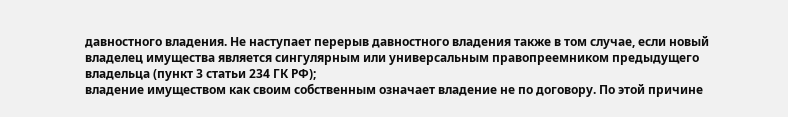давностного владения. Не наступает перерыв давностного владения также в том случае, если новый владелец имущества является сингулярным или универсальным правопреемником предыдущего владельца (пункт 3 статьи 234 ГК РФ);
владение имуществом как своим собственным означает владение не по договору. По этой причине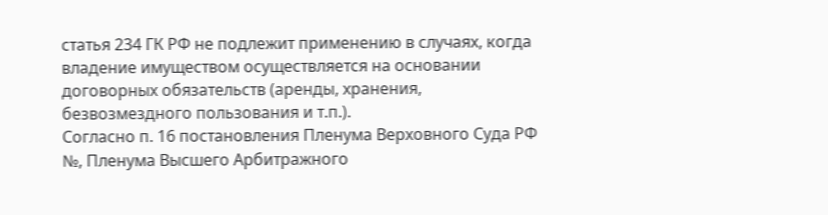статья 234 ГК РФ не подлежит применению в случаях, когда владение имуществом осуществляется на основании договорных обязательств (аренды, хранения, безвозмездного пользования и т.п.).
Согласно п. 16 постановления Пленума Верховного Суда РФ №, Пленума Высшего Арбитражного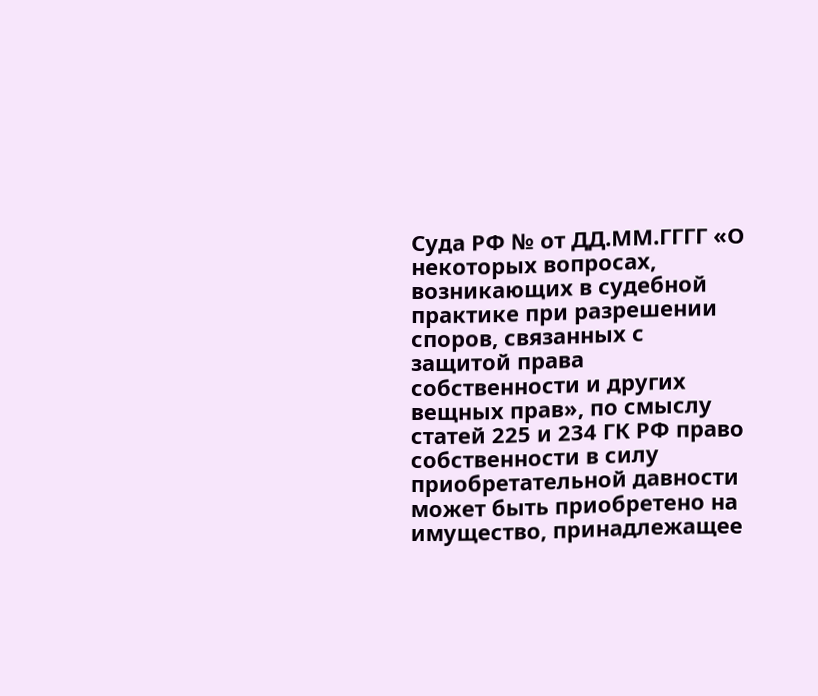Суда РФ № от ДД.ММ.ГГГГ «О некоторых вопросах, возникающих в судебной практике при разрешении споров, связанных с защитой права собственности и других вещных прав», по смыслу статей 225 и 234 ГК РФ право собственности в силу приобретательной давности может быть приобретено на имущество, принадлежащее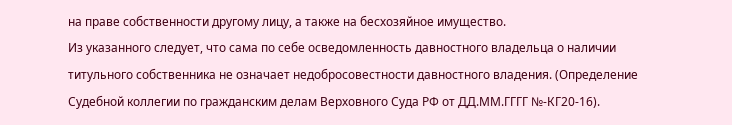на праве собственности другому лицу, а также на бесхозяйное имущество.
Из указанного следует, что сама по себе осведомленность давностного владельца о наличии титульного собственника не означает недобросовестности давностного владения. (Определение Судебной коллегии по гражданским делам Верховного Суда РФ от ДД.ММ.ГГГГ №-КГ20-16).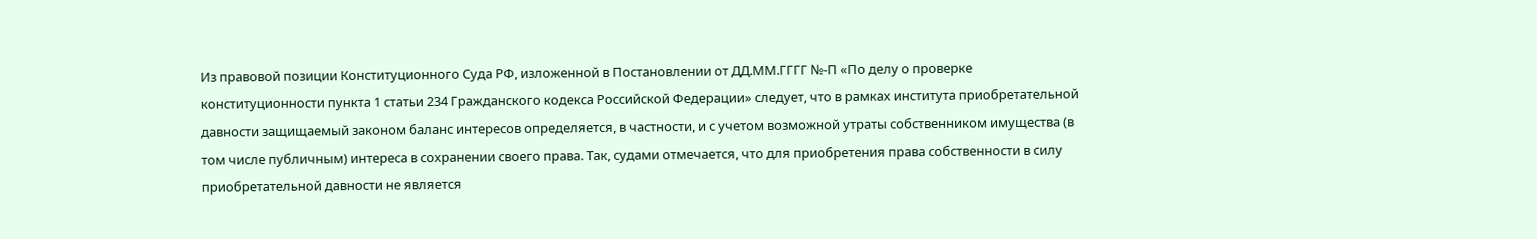Из правовой позиции Конституционного Суда РФ, изложенной в Постановлении от ДД.ММ.ГГГГ №-П «По делу о проверке конституционности пункта 1 статьи 234 Гражданского кодекса Российской Федерации» следует, что в рамках института приобретательной давности защищаемый законом баланс интересов определяется, в частности, и с учетом возможной утраты собственником имущества (в том числе публичным) интереса в сохранении своего права. Так, судами отмечается, что для приобретения права собственности в силу приобретательной давности не является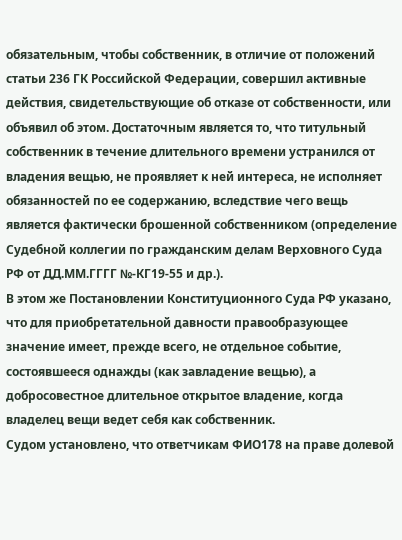обязательным, чтобы собственник, в отличие от положений статьи 236 ГК Российской Федерации, совершил активные действия, свидетельствующие об отказе от собственности, или объявил об этом. Достаточным является то, что титульный собственник в течение длительного времени устранился от владения вещью, не проявляет к ней интереса, не исполняет обязанностей по ее содержанию, вследствие чего вещь является фактически брошенной собственником (определение Судебной коллегии по гражданским делам Верховного Суда РФ от ДД.ММ.ГГГГ №-КГ19-55 и др.).
В этом же Постановлении Конституционного Суда РФ указано, что для приобретательной давности правообразующее значение имеет, прежде всего, не отдельное событие, состоявшееся однажды (как завладение вещью), а добросовестное длительное открытое владение, когда владелец вещи ведет себя как собственник.
Судом установлено, что ответчикам ФИО178 на праве долевой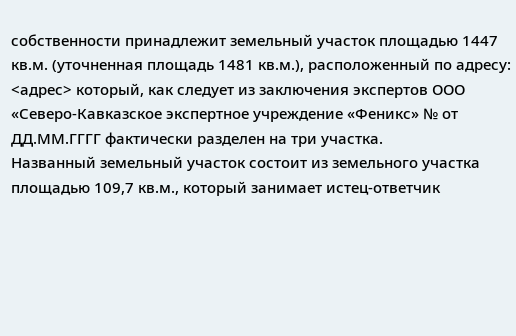собственности принадлежит земельный участок площадью 1447 кв.м. (уточненная площадь 1481 кв.м.), расположенный по адресу: <адрес> который, как следует из заключения экспертов ООО «Северо-Кавказское экспертное учреждение «Феникс» № от ДД.ММ.ГГГГ фактически разделен на три участка.
Названный земельный участок состоит из земельного участка площадью 109,7 кв.м., который занимает истец-ответчик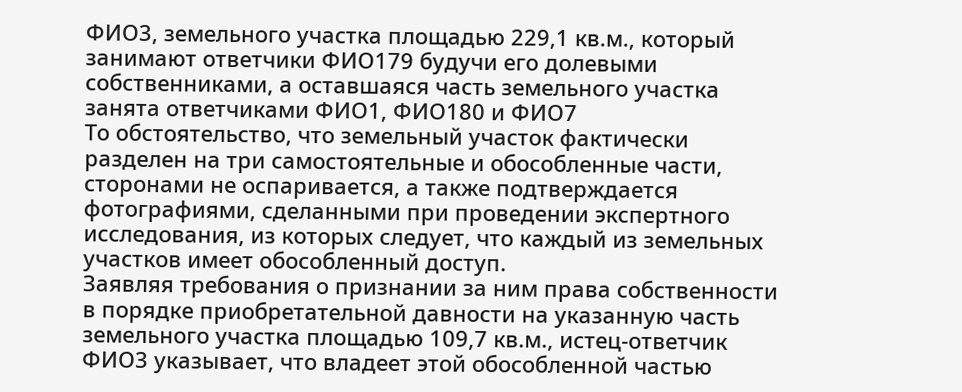ФИО3, земельного участка площадью 229,1 кв.м., который занимают ответчики ФИО179 будучи его долевыми собственниками, а оставшаяся часть земельного участка занята ответчиками ФИО1, ФИО180 и ФИО7
То обстоятельство, что земельный участок фактически разделен на три самостоятельные и обособленные части, сторонами не оспаривается, а также подтверждается фотографиями, сделанными при проведении экспертного исследования, из которых следует, что каждый из земельных участков имеет обособленный доступ.
Заявляя требования о признании за ним права собственности в порядке приобретательной давности на указанную часть земельного участка площадью 109,7 кв.м., истец-ответчик ФИО3 указывает, что владеет этой обособленной частью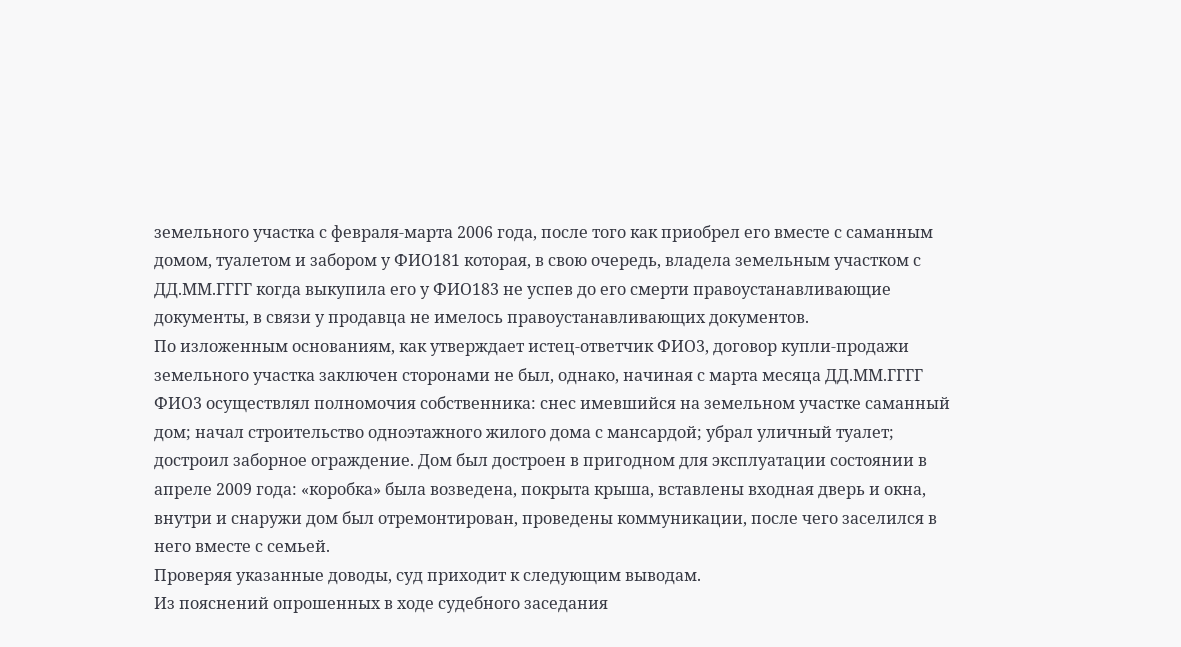земельного участка с февраля-марта 2006 года, после того как приобрел его вместе с саманным домом, туалетом и забором у ФИО181 которая, в свою очередь, владела земельным участком с ДД.ММ.ГГГГ когда выкупила его у ФИО183 не успев до его смерти правоустанавливающие документы, в связи у продавца не имелось правоустанавливающих документов.
По изложенным основаниям, как утверждает истец-ответчик ФИО3, договор купли-продажи земельного участка заключен сторонами не был, однако, начиная с марта месяца ДД.ММ.ГГГГ ФИО3 осуществлял полномочия собственника: снес имевшийся на земельном участке саманный дом; начал строительство одноэтажного жилого дома с мансардой; убрал уличный туалет; достроил заборное ограждение. Дом был достроен в пригодном для эксплуатации состоянии в апреле 2009 года: «коробка» была возведена, покрыта крыша, вставлены входная дверь и окна, внутри и снаружи дом был отремонтирован, проведены коммуникации, после чего заселился в него вместе с семьей.
Проверяя указанные доводы, суд приходит к следующим выводам.
Из пояснений опрошенных в ходе судебного заседания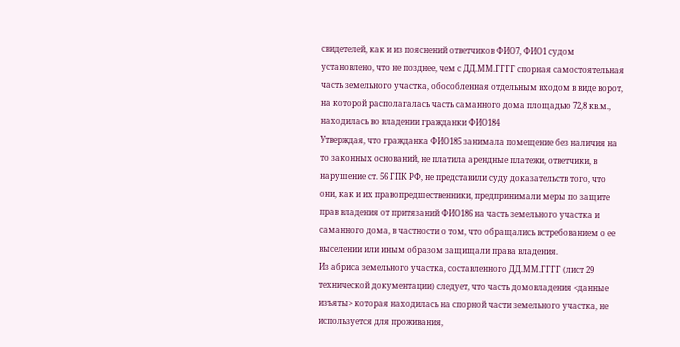свидетелей, как и из пояснений ответчиков ФИО7, ФИО1 судом установлено, что не позднее, чем с ДД.ММ.ГГГГ спорная самостоятельная часть земельного участка, обособленная отдельным входом в виде ворот, на которой располагалась часть саманного дома площадью 72,8 кв.м., находилась во владении гражданки ФИО184
Утверждая, что гражданка ФИО185 занимала помещение без наличия на то законных оснований, не платила арендные платежи, ответчики, в нарушение ст. 56 ГПК РФ, не представили суду доказательств того, что они, как и их правопредшественники, предпринимали меры по защите прав владения от притязаний ФИО186 на часть земельного участка и саманного дома, в частности о том, что обращались встребованием о ее выселении или иным образом защищали права владения.
Из абриса земельного участка, составленного ДД.ММ.ГГГГ (лист 29 технической документации) следует, что часть домовладения <данные изъяты> которая находилась на спорной части земельного участка, не используется для проживания,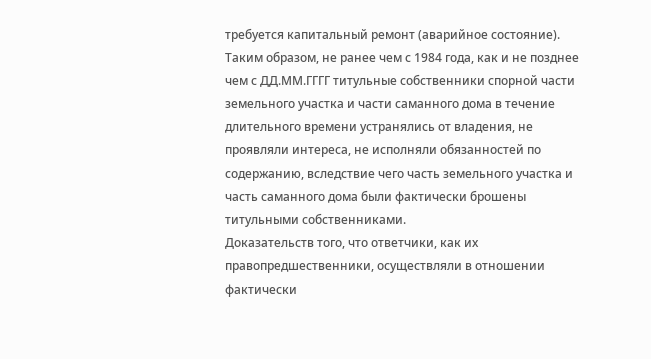требуется капитальный ремонт (аварийное состояние).
Таким образом, не ранее чем с 1984 года, как и не позднее чем с ДД.ММ.ГГГГ титульные собственники спорной части земельного участка и части саманного дома в течение длительного времени устранялись от владения, не проявляли интереса, не исполняли обязанностей по содержанию, вследствие чего часть земельного участка и часть саманного дома были фактически брошены титульными собственниками.
Доказательств того, что ответчики, как их правопредшественники, осуществляли в отношении фактически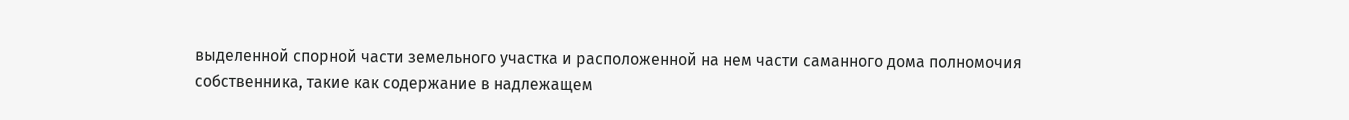выделенной спорной части земельного участка и расположенной на нем части саманного дома полномочия собственника, такие как содержание в надлежащем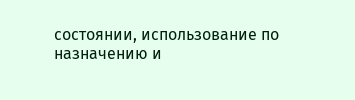состоянии, использование по назначению и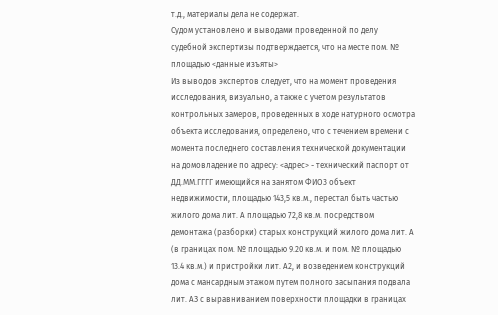т.д., материалы дела не содержат.
Судом установлено и выводами проведенной по делу судебной экспертизы подтверждается, что на месте пом. № площадью <данные изъяты>
Из выводов экспертов следует, что на момент проведения исследования, визуально, а также с учетом результатов контрольных замеров, проведенных в ходе натурного осмотра объекта исследования, определено, что с течением времени с момента последнего составления технической документации на домовладение по адресу: <адрес> - технический паспорт от ДД.ММ.ГГГГ имеющийся на занятом ФИО3 объект недвижимости, площадью 143,5 кв.м., перестал быть частью жилого дома лит. А площадью 72,8 кв.м. посредством демонтажа (разборки) старых конструкций жилого дома лит. А (в границах пом. № площадью 9.20 кв.м. и пом. № площадью 13.4 кв.м.) и пристройки лит. А2, и возведением конструкций дома с мансардным этажом путем полного засыпания подвала лит. АЗ с выравниванием поверхности площадки в границах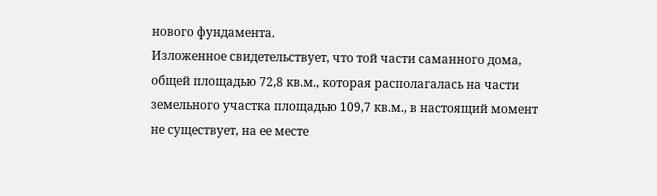нового фундамента.
Изложенное свидетельствует, что той части саманного дома, общей площадью 72,8 кв.м., которая располагалась на части земельного участка площадью 109,7 кв.м., в настоящий момент не существует, на ее месте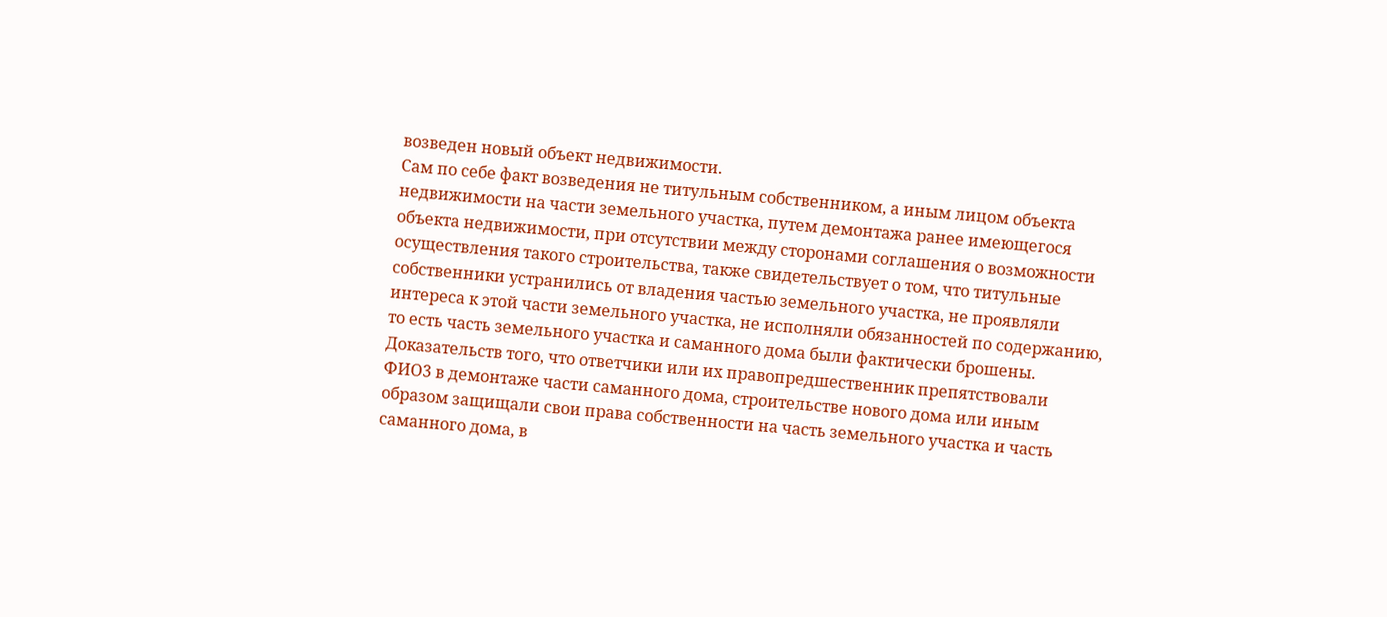возведен новый объект недвижимости.
Сам по себе факт возведения не титульным собственником, а иным лицом объекта недвижимости на части земельного участка, путем демонтажа ранее имеющегося объекта недвижимости, при отсутствии между сторонами соглашения о возможности осуществления такого строительства, также свидетельствует о том, что титульные собственники устранились от владения частью земельного участка, не проявляли интереса к этой части земельного участка, не исполняли обязанностей по содержанию, то есть часть земельного участка и саманного дома были фактически брошены.
Доказательств того, что ответчики или их правопредшественник препятствовали ФИО3 в демонтаже части саманного дома, строительстве нового дома или иным образом защищали свои права собственности на часть земельного участка и часть саманного дома, в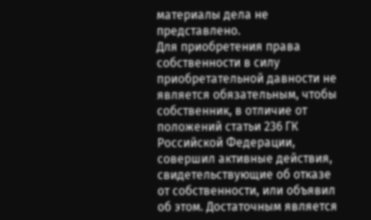материалы дела не представлено.
Для приобретения права собственности в силу приобретательной давности не является обязательным, чтобы собственник, в отличие от положений статьи 236 ГК Российской Федерации, совершил активные действия, свидетельствующие об отказе от собственности, или объявил об этом. Достаточным является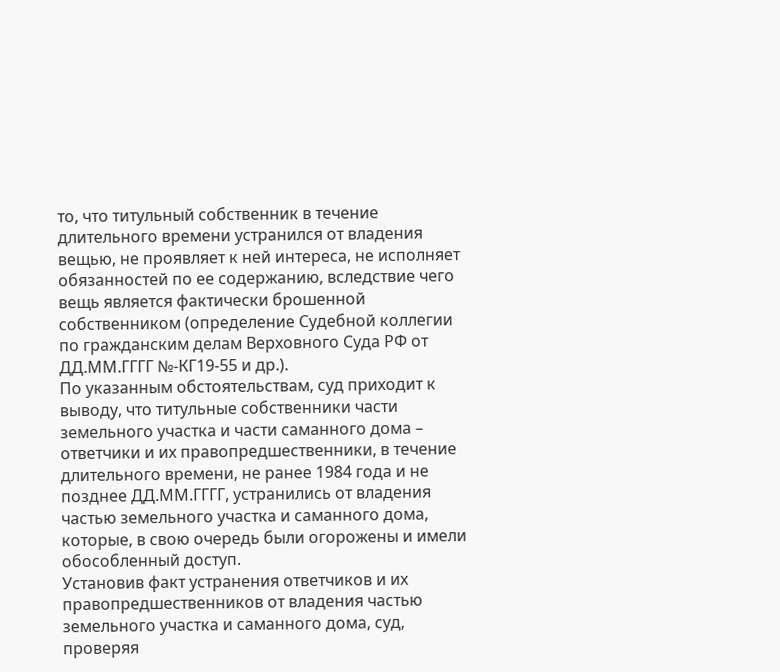то, что титульный собственник в течение длительного времени устранился от владения вещью, не проявляет к ней интереса, не исполняет обязанностей по ее содержанию, вследствие чего вещь является фактически брошенной собственником (определение Судебной коллегии по гражданским делам Верховного Суда РФ от ДД.ММ.ГГГГ №-КГ19-55 и др.).
По указанным обстоятельствам, суд приходит к выводу, что титульные собственники части земельного участка и части саманного дома – ответчики и их правопредшественники, в течение длительного времени, не ранее 1984 года и не позднее ДД.ММ.ГГГГ, устранились от владения частью земельного участка и саманного дома, которые, в свою очередь были огорожены и имели обособленный доступ.
Установив факт устранения ответчиков и их правопредшественников от владения частью земельного участка и саманного дома, суд, проверяя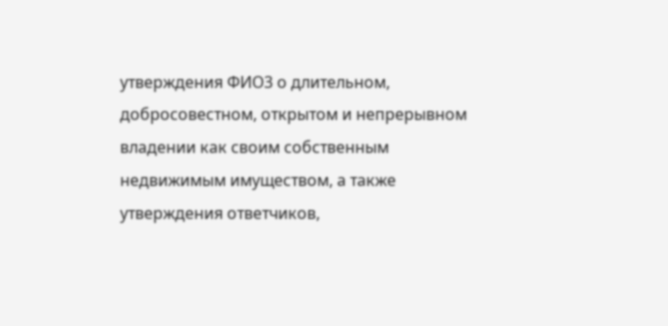утверждения ФИО3 о длительном, добросовестном, открытом и непрерывном владении как своим собственным недвижимым имуществом, а также утверждения ответчиков,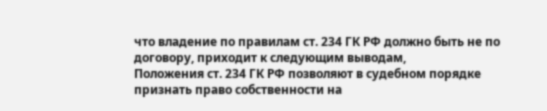что владение по правилам ст. 234 ГК РФ должно быть не по договору, приходит к следующим выводам,
Положения ст. 234 ГК РФ позволяют в судебном порядке признать право собственности на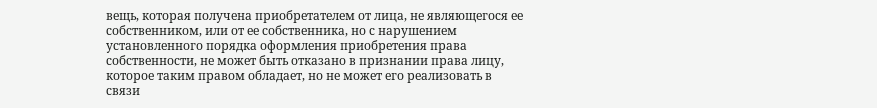вещь, которая получена приобретателем от лица, не являющегося ее собственником, или от ее собственника, но с нарушением установленного порядка оформления приобретения права собственности, не может быть отказано в признании права лицу, которое таким правом обладает, но не может его реализовать в связи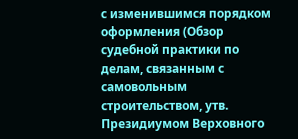с изменившимся порядком оформления (Обзор судебной практики по делам, связанным с самовольным строительством, утв. Президиумом Верховного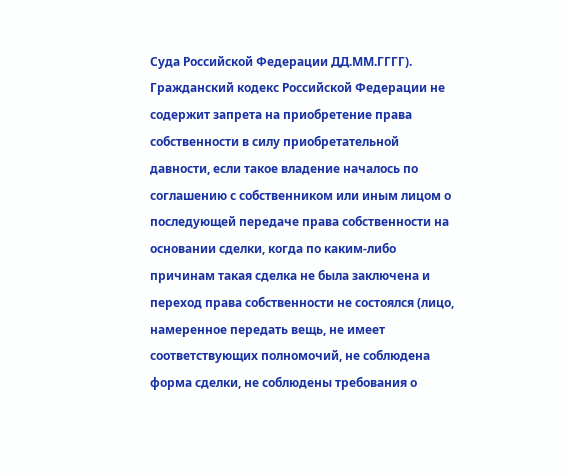Суда Российской Федерации ДД.ММ.ГГГГ).
Гражданский кодекс Российской Федерации не содержит запрета на приобретение права собственности в силу приобретательной давности, если такое владение началось по соглашению с собственником или иным лицом о последующей передаче права собственности на основании сделки, когда по каким-либо причинам такая сделка не была заключена и переход права собственности не состоялся (лицо, намеренное передать вещь, не имеет соответствующих полномочий, не соблюдена форма сделки, не соблюдены требования о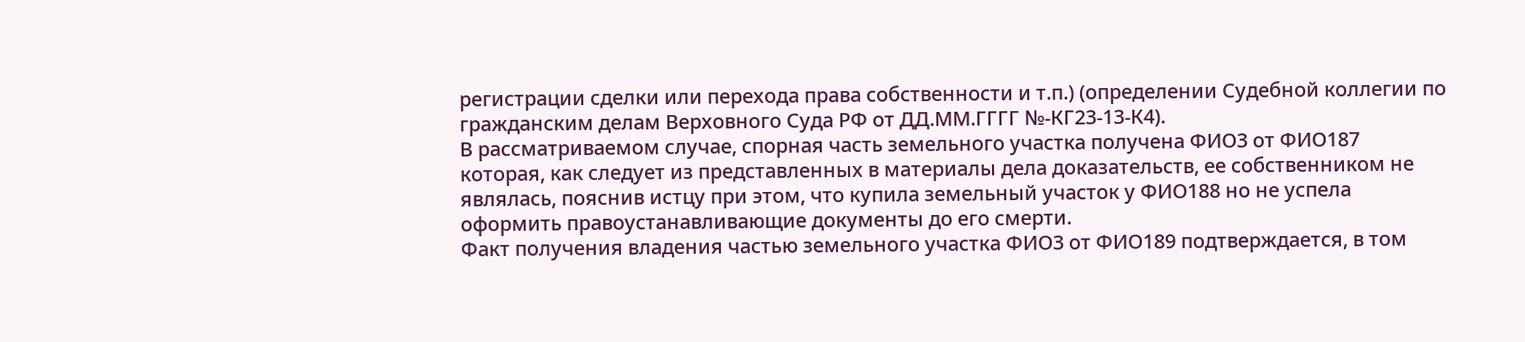регистрации сделки или перехода права собственности и т.п.) (определении Судебной коллегии по гражданским делам Верховного Суда РФ от ДД.ММ.ГГГГ №-КГ23-13-К4).
В рассматриваемом случае, спорная часть земельного участка получена ФИО3 от ФИО187 которая, как следует из представленных в материалы дела доказательств, ее собственником не являлась, пояснив истцу при этом, что купила земельный участок у ФИО188 но не успела оформить правоустанавливающие документы до его смерти.
Факт получения владения частью земельного участка ФИО3 от ФИО189 подтверждается, в том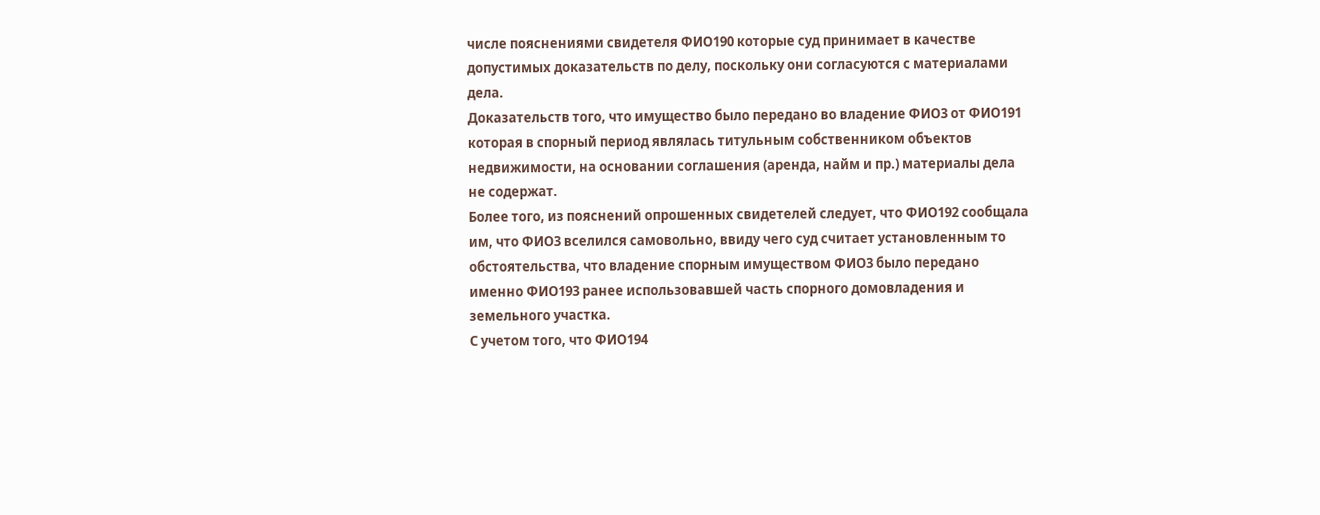числе пояснениями свидетеля ФИО190 которые суд принимает в качестве допустимых доказательств по делу, поскольку они согласуются с материалами дела.
Доказательств того, что имущество было передано во владение ФИО3 от ФИО191 которая в спорный период являлась титульным собственником объектов недвижимости, на основании соглашения (аренда, найм и пр.) материалы дела не содержат.
Более того, из пояснений опрошенных свидетелей следует, что ФИО192 сообщала им, что ФИО3 вселился самовольно, ввиду чего суд считает установленным то обстоятельства, что владение спорным имуществом ФИО3 было передано именно ФИО193 ранее использовавшей часть спорного домовладения и земельного участка.
С учетом того, что ФИО194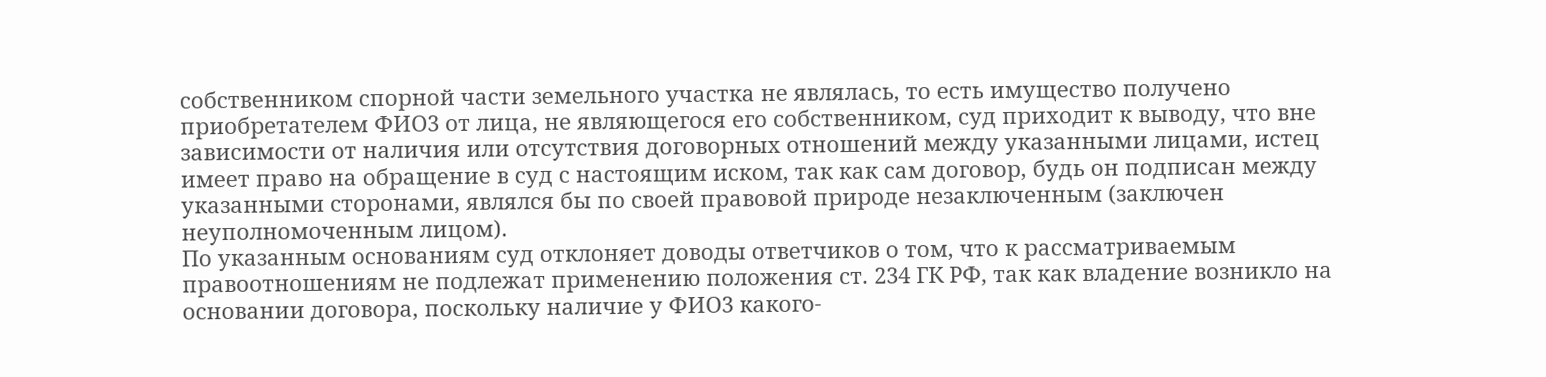собственником спорной части земельного участка не являлась, то есть имущество получено приобретателем ФИО3 от лица, не являющегося его собственником, суд приходит к выводу, что вне зависимости от наличия или отсутствия договорных отношений между указанными лицами, истец имеет право на обращение в суд с настоящим иском, так как сам договор, будь он подписан между указанными сторонами, являлся бы по своей правовой природе незаключенным (заключен неуполномоченным лицом).
По указанным основаниям суд отклоняет доводы ответчиков о том, что к рассматриваемым правоотношениям не подлежат применению положения ст. 234 ГК РФ, так как владение возникло на основании договора, поскольку наличие у ФИО3 какого-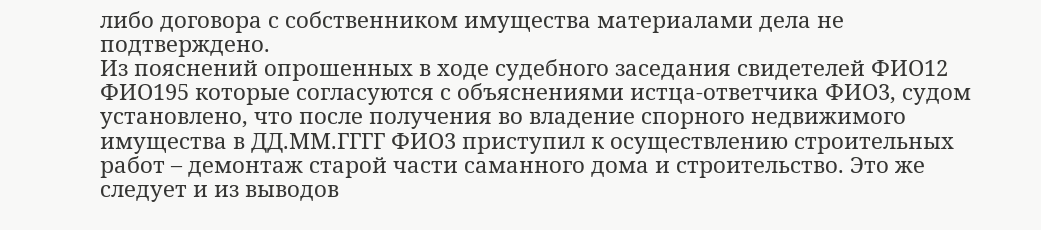либо договора с собственником имущества материалами дела не подтверждено.
Из пояснений опрошенных в ходе судебного заседания свидетелей ФИО12 ФИО195 которые согласуются с объяснениями истца-ответчика ФИО3, судом установлено, что после получения во владение спорного недвижимого имущества в ДД.ММ.ГГГГ ФИО3 приступил к осуществлению строительных работ – демонтаж старой части саманного дома и строительство. Это же следует и из выводов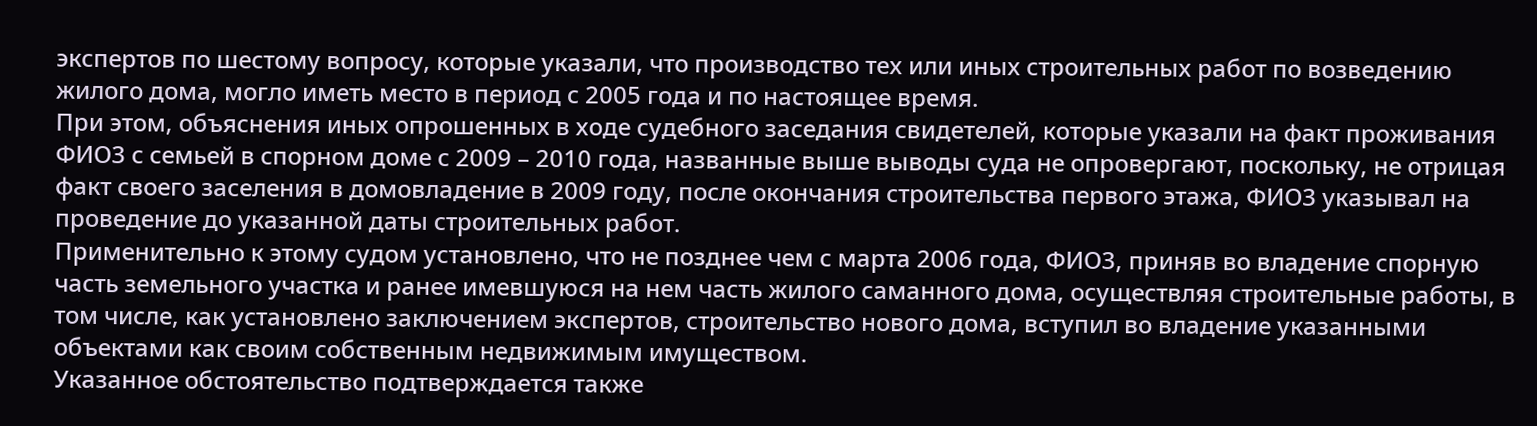экспертов по шестому вопросу, которые указали, что производство тех или иных строительных работ по возведению жилого дома, могло иметь место в период с 2005 года и по настоящее время.
При этом, объяснения иных опрошенных в ходе судебного заседания свидетелей, которые указали на факт проживания ФИО3 с семьей в спорном доме с 2009 – 2010 года, названные выше выводы суда не опровергают, поскольку, не отрицая факт своего заселения в домовладение в 2009 году, после окончания строительства первого этажа, ФИО3 указывал на проведение до указанной даты строительных работ.
Применительно к этому судом установлено, что не позднее чем с марта 2006 года, ФИО3, приняв во владение спорную часть земельного участка и ранее имевшуюся на нем часть жилого саманного дома, осуществляя строительные работы, в том числе, как установлено заключением экспертов, строительство нового дома, вступил во владение указанными объектами как своим собственным недвижимым имуществом.
Указанное обстоятельство подтверждается также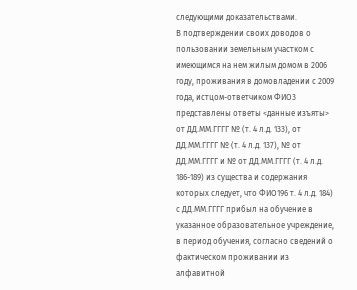следующими доказательствами.
В подтверждении своих доводов о пользовании земельным участком с имеющимся на нем жилым домом в 2006 году, проживания в домовладении с 2009 года, истцом-ответчиком ФИО3 представлены ответы <данные изъяты> от ДД.ММ.ГГГГ № (т. 4 л.д. 133), от ДД.ММ.ГГГГ № (т. 4 л.д. 137), № от ДД.ММ.ГГГГ и № от ДД.ММ.ГГГГ (т. 4 л.д. 186-189) из существа и содержания которых следует, что ФИО196 т. 4 л.д. 184) с ДД.ММ.ГГГГ прибыл на обучение в указанное образовательное учреждение, в период обучения, согласно сведений о фактическом проживании из алфавитной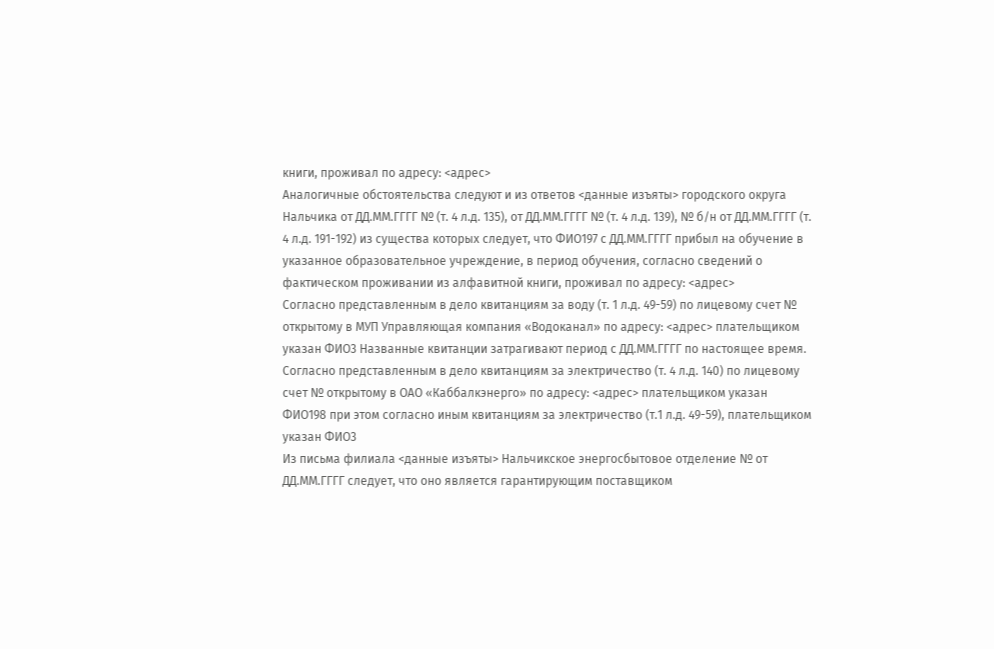книги, проживал по адресу: <адрес>
Аналогичные обстоятельства следуют и из ответов <данные изъяты> городского округа Нальчика от ДД.ММ.ГГГГ № (т. 4 л.д. 135), от ДД.ММ.ГГГГ № (т. 4 л.д. 139), № б/н от ДД.ММ.ГГГГ (т. 4 л.д. 191-192) из существа которых следует, что ФИО197 с ДД.ММ.ГГГГ прибыл на обучение в указанное образовательное учреждение, в период обучения, согласно сведений о фактическом проживании из алфавитной книги, проживал по адресу: <адрес>
Согласно представленным в дело квитанциям за воду (т. 1 л.д. 49-59) по лицевому счет № открытому в МУП Управляющая компания «Водоканал» по адресу: <адрес> плательщиком указан ФИО3 Названные квитанции затрагивают период с ДД.ММ.ГГГГ по настоящее время.
Согласно представленным в дело квитанциям за электричество (т. 4 л.д. 140) по лицевому счет № открытому в ОАО «Каббалкэнерго» по адресу: <адрес> плательщиком указан ФИО198 при этом согласно иным квитанциям за электричество (т.1 л.д. 49-59), плательщиком указан ФИО3
Из письма филиала <данные изъяты> Нальчикское энергосбытовое отделение № от ДД.ММ.ГГГГ следует, что оно является гарантирующим поставщиком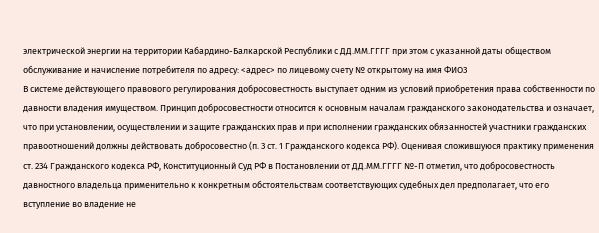электрической энергии на территории Кабардино-Балкарской Республики с ДД.ММ.ГГГГ при этом с указанной даты обществом обслуживание и начисление потребителя по адресу: <адрес> по лицевому счету № открытому на имя ФИО3
В системе действующего правового регулирования добросовестность выступает одним из условий приобретения права собственности по давности владения имуществом. Принцип добросовестности относится к основным началам гражданского законодательства и означает, что при установлении, осуществлении и защите гражданских прав и при исполнении гражданских обязанностей участники гражданских правоотношений должны действовать добросовестно (п. 3 ст. 1 Гражданского кодекса РФ). Оценивая сложившуюся практику применения ст. 234 Гражданского кодекса РФ, Конституционный Суд РФ в Постановлении от ДД.ММ.ГГГГ №-П отметил, что добросовестность давностного владельца применительно к конкретным обстоятельствам соответствующих судебных дел предполагает, что его вступление во владение не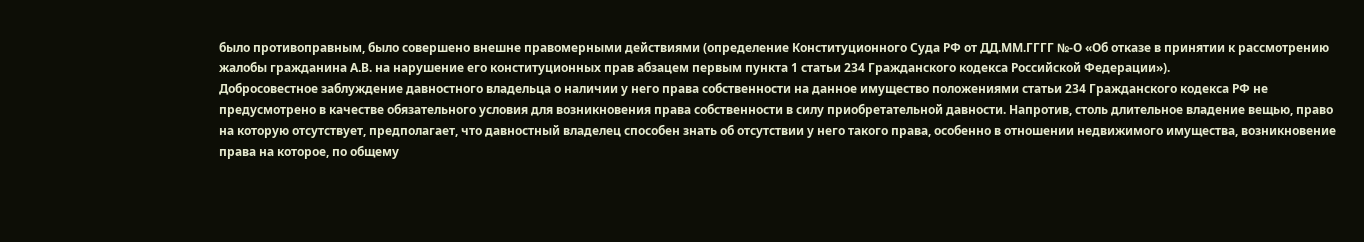было противоправным, было совершено внешне правомерными действиями (определение Конституционного Суда РФ от ДД.ММ.ГГГГ №-О «Об отказе в принятии к рассмотрению жалобы гражданина А.В. на нарушение его конституционных прав абзацем первым пункта 1 статьи 234 Гражданского кодекса Российской Федерации»).
Добросовестное заблуждение давностного владельца о наличии у него права собственности на данное имущество положениями статьи 234 Гражданского кодекса РФ не предусмотрено в качестве обязательного условия для возникновения права собственности в силу приобретательной давности. Напротив, столь длительное владение вещью, право на которую отсутствует, предполагает, что давностный владелец способен знать об отсутствии у него такого права, особенно в отношении недвижимого имущества, возникновение права на которое, по общему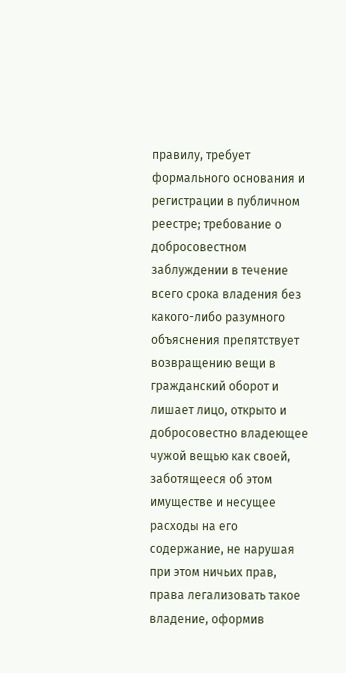правилу, требует формального основания и регистрации в публичном реестре; требование о добросовестном заблуждении в течение всего срока владения без какого-либо разумного объяснения препятствует возвращению вещи в гражданский оборот и лишает лицо, открыто и добросовестно владеющее чужой вещью как своей, заботящееся об этом имуществе и несущее расходы на его содержание, не нарушая при этом ничьих прав, права легализовать такое владение, оформив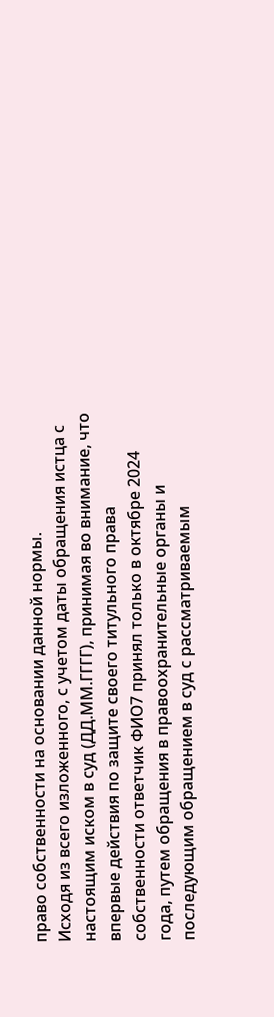право собственности на основании данной нормы.
Исходя из всего изложенного, с учетом даты обращения истца с настоящим иском в суд (ДД.ММ.ГГГГ), принимая во внимание, что впервые действия по защите своего титульного права собственности ответчик ФИО7 принял только в октябре 2024 года, путем обращения в правоохранительные органы и последующим обращением в суд с рассматриваемым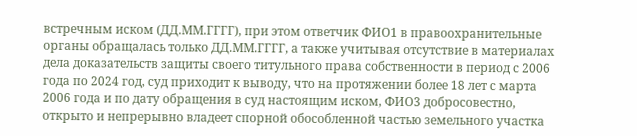встречным иском (ДД.ММ.ГГГГ), при этом ответчик ФИО1 в правоохранительные органы обращалась только ДД.ММ.ГГГГ, а также учитывая отсутствие в материалах дела доказательств защиты своего титульного права собственности в период с 2006 года по 2024 год, суд приходит к выводу, что на протяжении более 18 лет с марта 2006 года и по дату обращения в суд настоящим иском, ФИО3 добросовестно, открыто и непрерывно владеет спорной обособленной частью земельного участка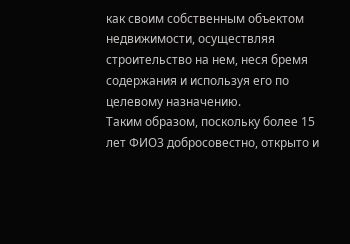как своим собственным объектом недвижимости, осуществляя строительство на нем, неся бремя содержания и используя его по целевому назначению.
Таким образом, поскольку более 15 лет ФИО3 добросовестно, открыто и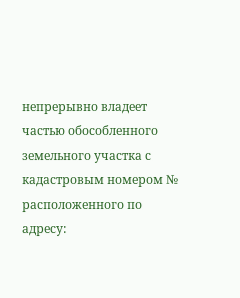непрерывно владеет частью обособленного земельного участка с кадастровым номером № расположенного по адресу: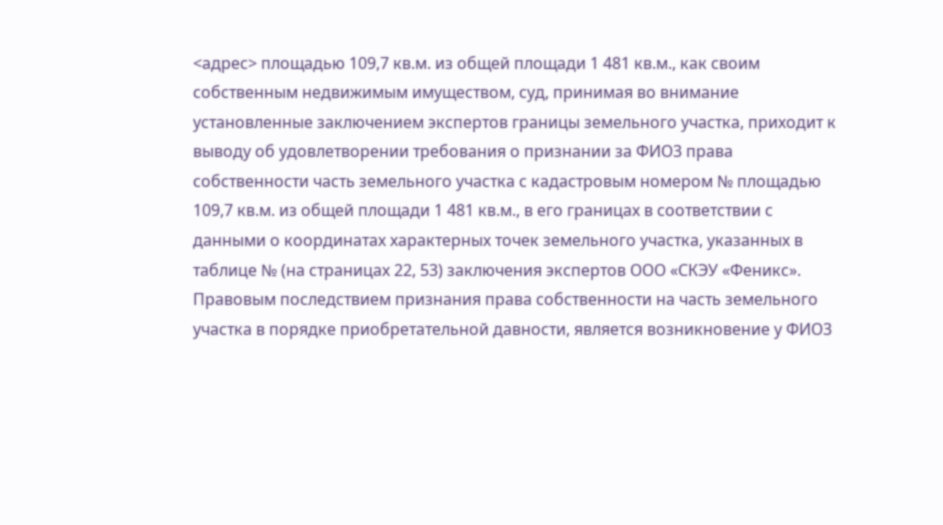<адрес> площадью 109,7 кв.м. из общей площади 1 481 кв.м., как своим собственным недвижимым имуществом, суд, принимая во внимание установленные заключением экспертов границы земельного участка, приходит к выводу об удовлетворении требования о признании за ФИО3 права собственности часть земельного участка с кадастровым номером № площадью 109,7 кв.м. из общей площади 1 481 кв.м., в его границах в соответствии с данными о координатах характерных точек земельного участка, указанных в таблице № (на страницах 22, 53) заключения экспертов ООО «СКЭУ «Феникс».
Правовым последствием признания права собственности на часть земельного участка в порядке приобретательной давности, является возникновение у ФИО3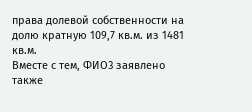права долевой собственности на долю кратную 109,7 кв.м. из 1481 кв.м.
Вместе с тем, ФИО3 заявлено также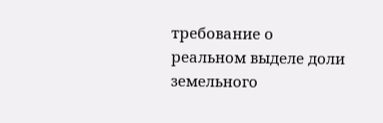требование о реальном выделе доли земельного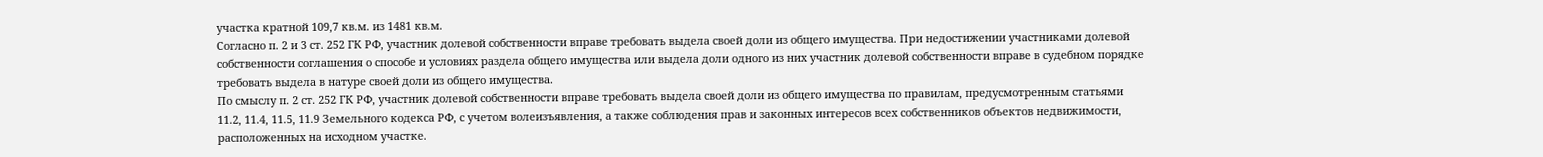участка кратной 109,7 кв.м. из 1481 кв.м.
Согласно п. 2 и 3 ст. 252 ГК РФ, участник долевой собственности вправе требовать выдела своей доли из общего имущества. При недостижении участниками долевой собственности соглашения о способе и условиях раздела общего имущества или выдела доли одного из них участник долевой собственности вправе в судебном порядке требовать выдела в натуре своей доли из общего имущества.
По смыслу п. 2 ст. 252 ГК РФ, участник долевой собственности вправе требовать выдела своей доли из общего имущества по правилам, предусмотренным статьями 11.2, 11.4, 11.5, 11.9 Земельного кодекса РФ, с учетом волеизъявления, а также соблюдения прав и законных интересов всех собственников объектов недвижимости, расположенных на исходном участке.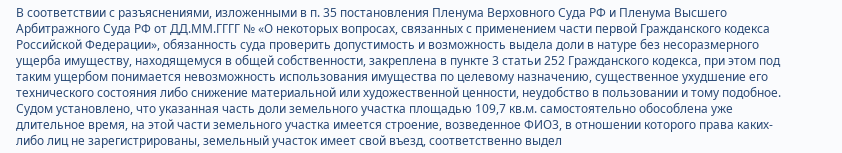В соответствии с разъяснениями, изложенными в п. 35 постановления Пленума Верховного Суда РФ и Пленума Высшего Арбитражного Суда РФ от ДД.ММ.ГГГГ № «О некоторых вопросах, связанных с применением части первой Гражданского кодекса Российской Федерации», обязанность суда проверить допустимость и возможность выдела доли в натуре без несоразмерного ущерба имуществу, находящемуся в общей собственности, закреплена в пункте 3 статьи 252 Гражданского кодекса, при этом под таким ущербом понимается невозможность использования имущества по целевому назначению, существенное ухудшение его технического состояния либо снижение материальной или художественной ценности, неудобство в пользовании и тому подобное.
Судом установлено, что указанная часть доли земельного участка площадью 109,7 кв.м. самостоятельно обособлена уже длительное время, на этой части земельного участка имеется строение, возведенное ФИО3, в отношении которого права каких-либо лиц не зарегистрированы, земельный участок имеет свой въезд, соответственно выдел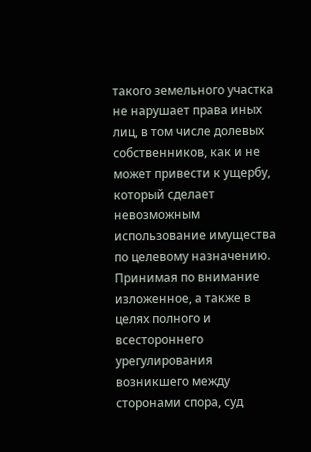такого земельного участка не нарушает права иных лиц, в том числе долевых собственников, как и не может привести к ущербу, который сделает невозможным использование имущества по целевому назначению.
Принимая по внимание изложенное, а также в целях полного и всестороннего урегулирования возникшего между сторонами спора, суд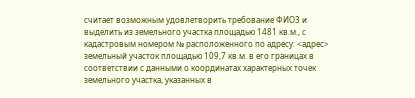считает возможным удовлетворить требование ФИО3 и выделить из земельного участка площадью 1481 кв.м., с кадастровым номером № расположенного по адресу: <адрес> земельный участок площадью 109,7 кв.м. в его границах в соответствии с данными о координатах характерных точек земельного участка, указанных в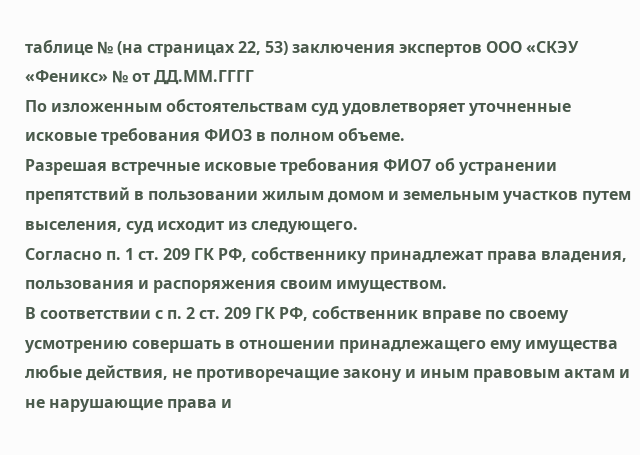таблице № (на страницах 22, 53) заключения экспертов ООО «СКЭУ «Феникс» № от ДД.ММ.ГГГГ
По изложенным обстоятельствам суд удовлетворяет уточненные исковые требования ФИО3 в полном объеме.
Разрешая встречные исковые требования ФИО7 об устранении препятствий в пользовании жилым домом и земельным участков путем выселения, суд исходит из следующего.
Согласно п. 1 ст. 209 ГК РФ, собственнику принадлежат права владения, пользования и распоряжения своим имуществом.
В соответствии с п. 2 ст. 209 ГК РФ, собственник вправе по своему усмотрению совершать в отношении принадлежащего ему имущества любые действия, не противоречащие закону и иным правовым актам и не нарушающие права и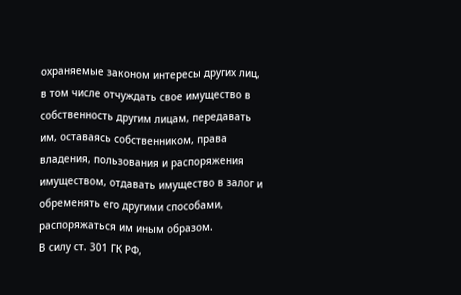охраняемые законом интересы других лиц, в том числе отчуждать свое имущество в собственность другим лицам, передавать им, оставаясь собственником, права владения, пользования и распоряжения имуществом, отдавать имущество в залог и обременять его другими способами, распоряжаться им иным образом.
В силу ст. 301 ГК РФ,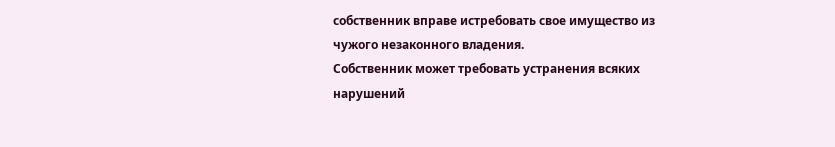собственник вправе истребовать свое имущество из чужого незаконного владения.
Собственник может требовать устранения всяких нарушений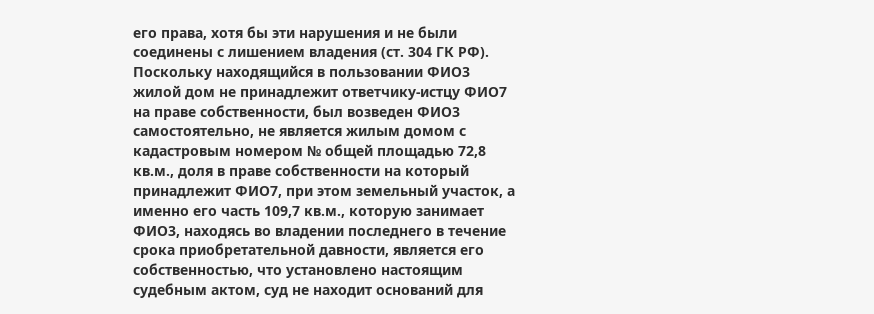его права, хотя бы эти нарушения и не были соединены с лишением владения (ст. 304 ГК РФ).
Поскольку находящийся в пользовании ФИО3 жилой дом не принадлежит ответчику-истцу ФИО7 на праве собственности, был возведен ФИО3 самостоятельно, не является жилым домом с кадастровым номером № общей площадью 72,8 кв.м., доля в праве собственности на который принадлежит ФИО7, при этом земельный участок, а именно его часть 109,7 кв.м., которую занимает ФИО3, находясь во владении последнего в течение срока приобретательной давности, является его собственностью, что установлено настоящим судебным актом, суд не находит оснований для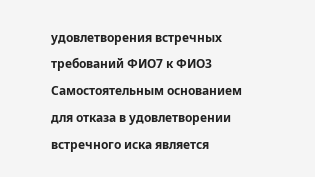удовлетворения встречных требований ФИО7 к ФИО3
Самостоятельным основанием для отказа в удовлетворении встречного иска является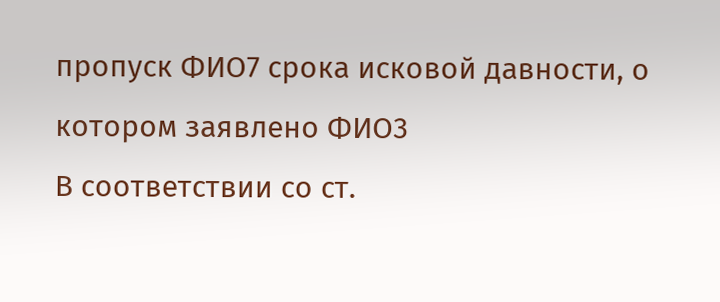пропуск ФИО7 срока исковой давности, о котором заявлено ФИО3
В соответствии со ст.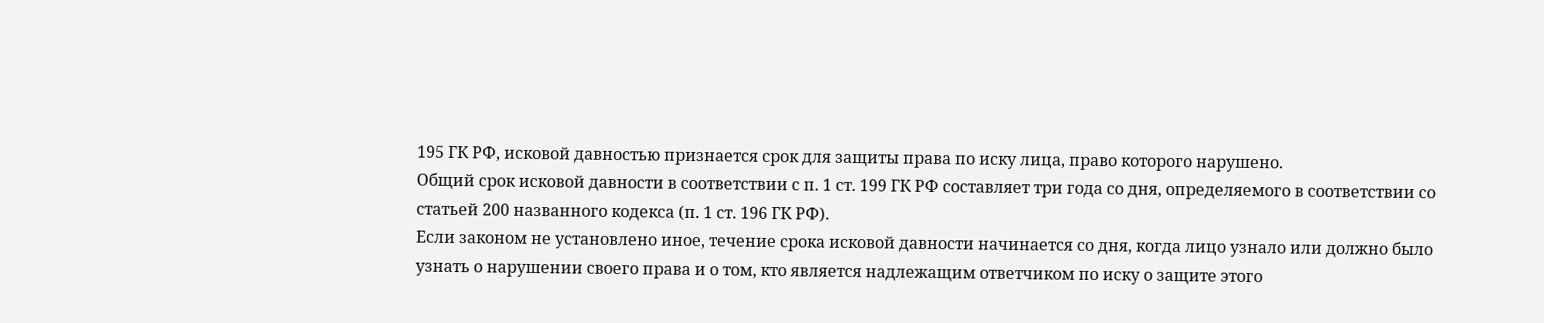195 ГК РФ, исковой давностью признается срок для защиты права по иску лица, право которого нарушено.
Общий срок исковой давности в соответствии с п. 1 ст. 199 ГК РФ составляет три года со дня, определяемого в соответствии со статьей 200 названного кодекса (п. 1 ст. 196 ГК РФ).
Если законом не установлено иное, течение срока исковой давности начинается со дня, когда лицо узнало или должно было узнать о нарушении своего права и о том, кто является надлежащим ответчиком по иску о защите этого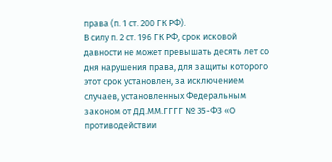права (п. 1 ст. 200 ГК РФ).
В силу п. 2 ст. 196 ГК РФ, срок исковой давности не может превышать десять лет со дня нарушения права, для защиты которого этот срок установлен, за исключением случаев, установленных Федеральным законом от ДД.ММ.ГГГГ № 35-ФЗ «О противодействии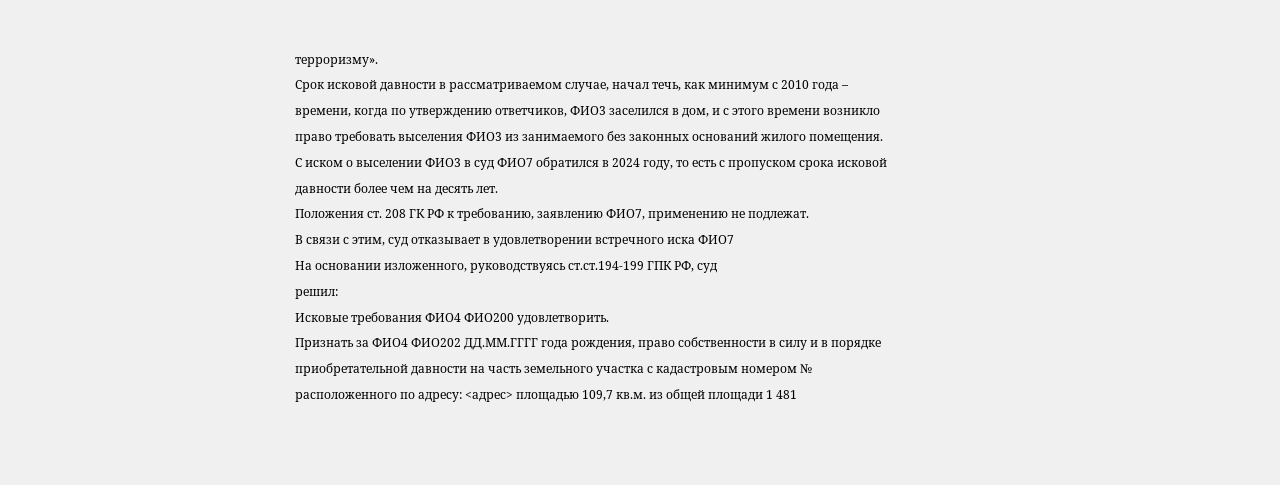терроризму».
Срок исковой давности в рассматриваемом случае, начал течь, как минимум с 2010 года – времени, когда по утверждению ответчиков, ФИО3 заселился в дом, и с этого времени возникло право требовать выселения ФИО3 из занимаемого без законных оснований жилого помещения.
С иском о выселении ФИО3 в суд ФИО7 обратился в 2024 году, то есть с пропуском срока исковой давности более чем на десять лет.
Положения ст. 208 ГК РФ к требованию, заявлению ФИО7, применению не подлежат.
В связи с этим, суд отказывает в удовлетворении встречного иска ФИО7
На основании изложенного, руководствуясь ст.ст.194-199 ГПК РФ, суд
решил:
Исковые требования ФИО4 ФИО200 удовлетворить.
Признать за ФИО4 ФИО202 ДД.ММ.ГГГГ года рождения, право собственности в силу и в порядке приобретательной давности на часть земельного участка с кадастровым номером № расположенного по адресу: <адрес> площадью 109,7 кв.м. из общей площади 1 481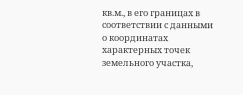кв.м., в его границах в соответствии с данными о координатах характерных точек земельного участка,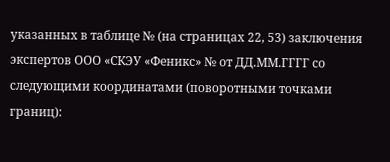указанных в таблице № (на страницах 22, 53) заключения экспертов ООО «СКЭУ «Феникс» № от ДД.ММ.ГГГГ со следующими координатами (поворотными точками границ):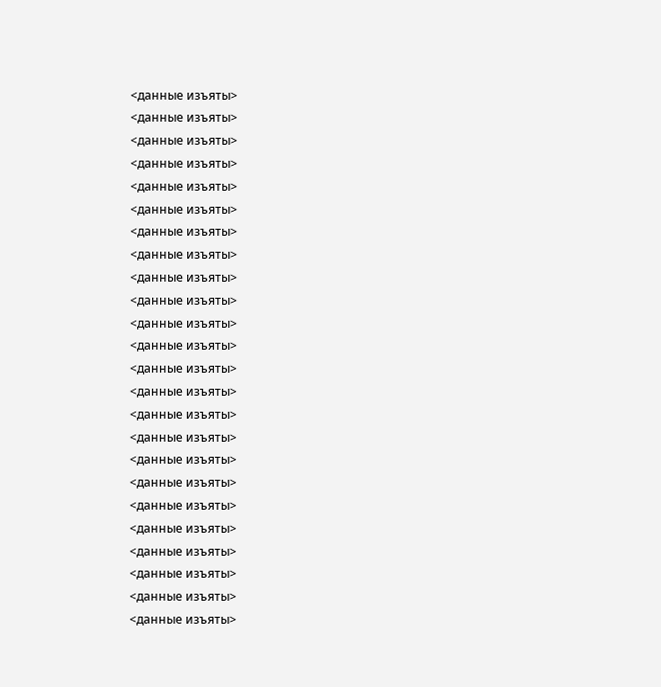<данные изъяты>
<данные изъяты>
<данные изъяты>
<данные изъяты>
<данные изъяты>
<данные изъяты>
<данные изъяты>
<данные изъяты>
<данные изъяты>
<данные изъяты>
<данные изъяты>
<данные изъяты>
<данные изъяты>
<данные изъяты>
<данные изъяты>
<данные изъяты>
<данные изъяты>
<данные изъяты>
<данные изъяты>
<данные изъяты>
<данные изъяты>
<данные изъяты>
<данные изъяты>
<данные изъяты>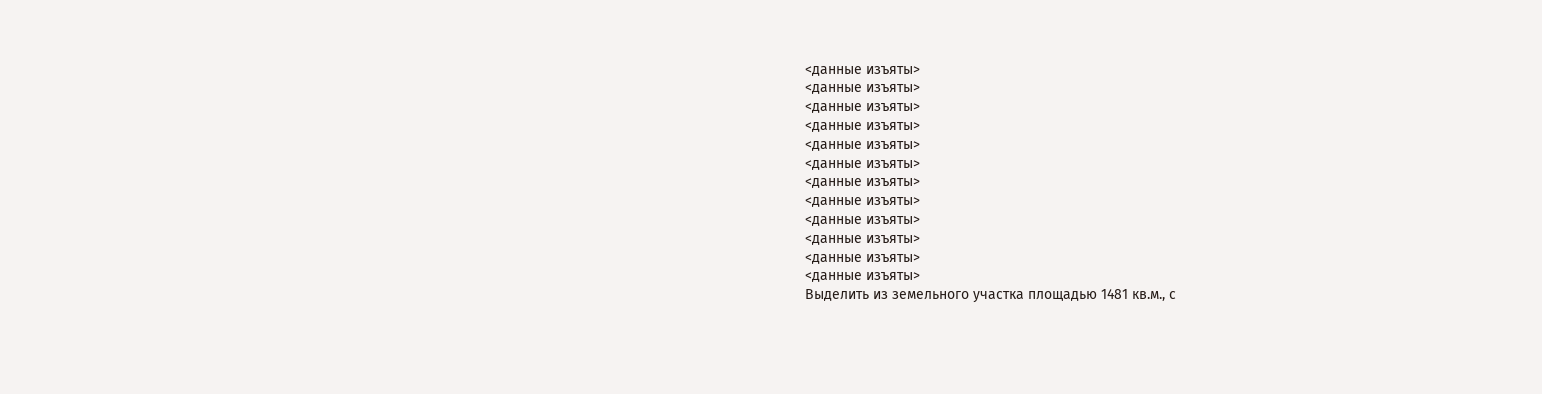<данные изъяты>
<данные изъяты>
<данные изъяты>
<данные изъяты>
<данные изъяты>
<данные изъяты>
<данные изъяты>
<данные изъяты>
<данные изъяты>
<данные изъяты>
<данные изъяты>
<данные изъяты>
Выделить из земельного участка площадью 1481 кв.м., с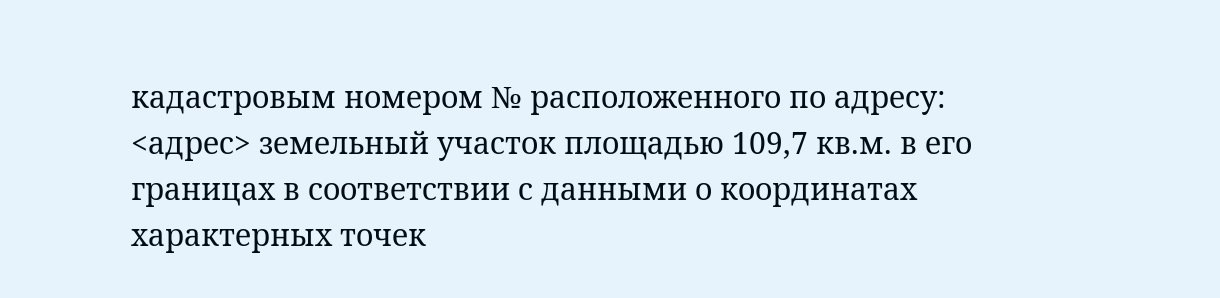кадастровым номером № расположенного по адресу: <адрес> земельный участок площадью 109,7 кв.м. в его границах в соответствии с данными о координатах характерных точек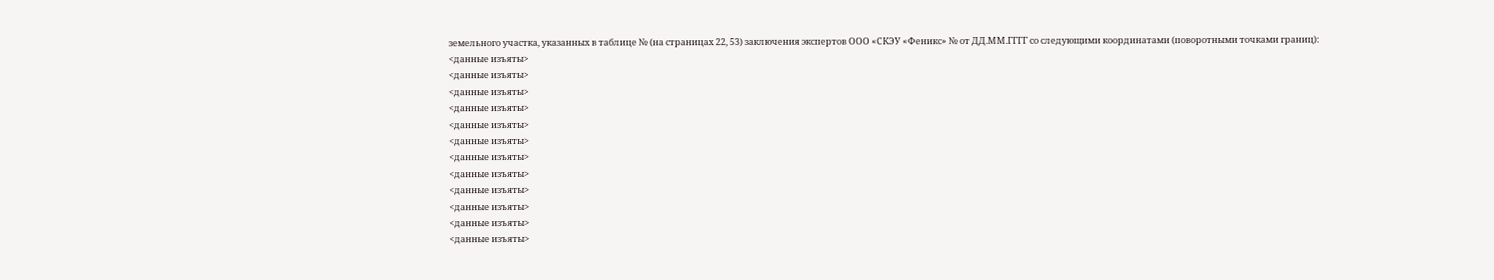земельного участка, указанных в таблице № (на страницах 22, 53) заключения экспертов ООО «СКЭУ «Феникс» № от ДД.ММ.ГГГГ со следующими координатами (поворотными точками границ):
<данные изъяты>
<данные изъяты>
<данные изъяты>
<данные изъяты>
<данные изъяты>
<данные изъяты>
<данные изъяты>
<данные изъяты>
<данные изъяты>
<данные изъяты>
<данные изъяты>
<данные изъяты>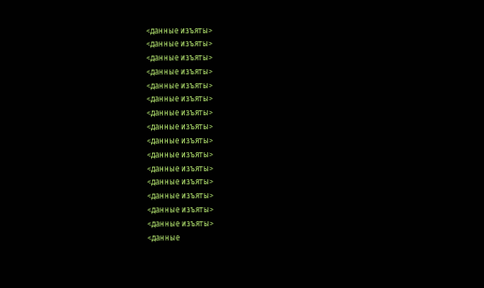<данные изъяты>
<данные изъяты>
<данные изъяты>
<данные изъяты>
<данные изъяты>
<данные изъяты>
<данные изъяты>
<данные изъяты>
<данные изъяты>
<данные изъяты>
<данные изъяты>
<данные изъяты>
<данные изъяты>
<данные изъяты>
<данные изъяты>
<данные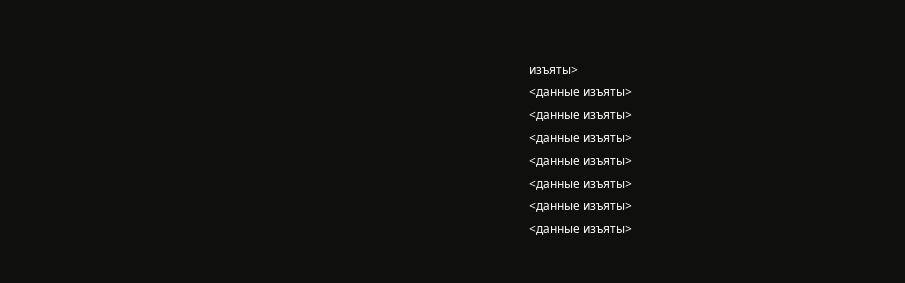изъяты>
<данные изъяты>
<данные изъяты>
<данные изъяты>
<данные изъяты>
<данные изъяты>
<данные изъяты>
<данные изъяты>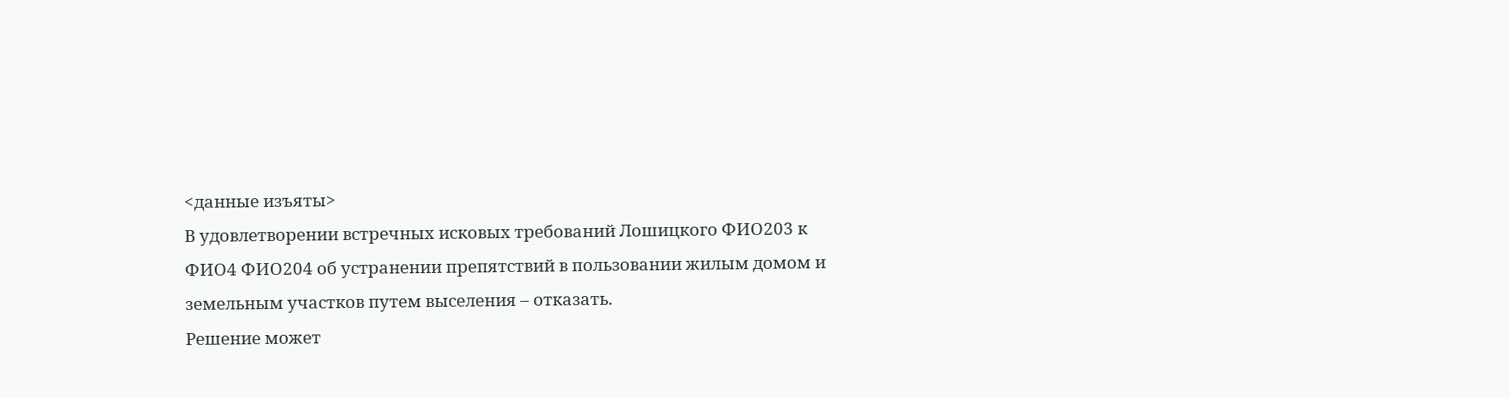<данные изъяты>
В удовлетворении встречных исковых требований Лошицкого ФИО203 к ФИО4 ФИО204 об устранении препятствий в пользовании жилым домом и земельным участков путем выселения – отказать.
Решение может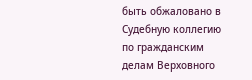быть обжаловано в Судебную коллегию по гражданским делам Верховного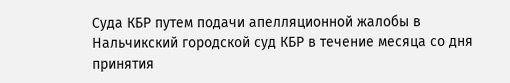Суда КБР путем подачи апелляционной жалобы в Нальчикский городской суд КБР в течение месяца со дня принятия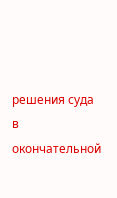решения суда в окончательной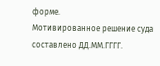форме.
Мотивированное решение суда составлено ДД.ММ.ГГГГ.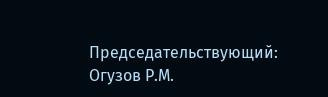Председательствующий: Огузов Р.М.